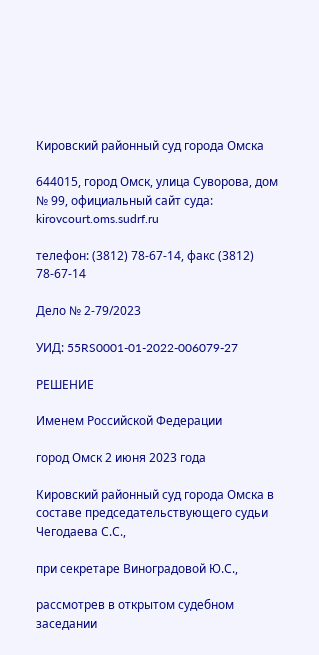Кировский районный суд города Омска

644015, город Омск, улица Суворова, дом № 99, официальный сайт суда: kirovcourt.oms.sudrf.ru

телефон: (3812) 78-67-14, факс (3812) 78-67-14

Дело № 2-79/2023

УИД: 55RS0001-01-2022-006079-27

РЕШЕНИЕ

Именем Российской Федерации

город Омск 2 июня 2023 года

Кировский районный суд города Омска в составе председательствующего судьи Чегодаева С.С.,

при секретаре Виноградовой Ю.С.,

рассмотрев в открытом судебном заседании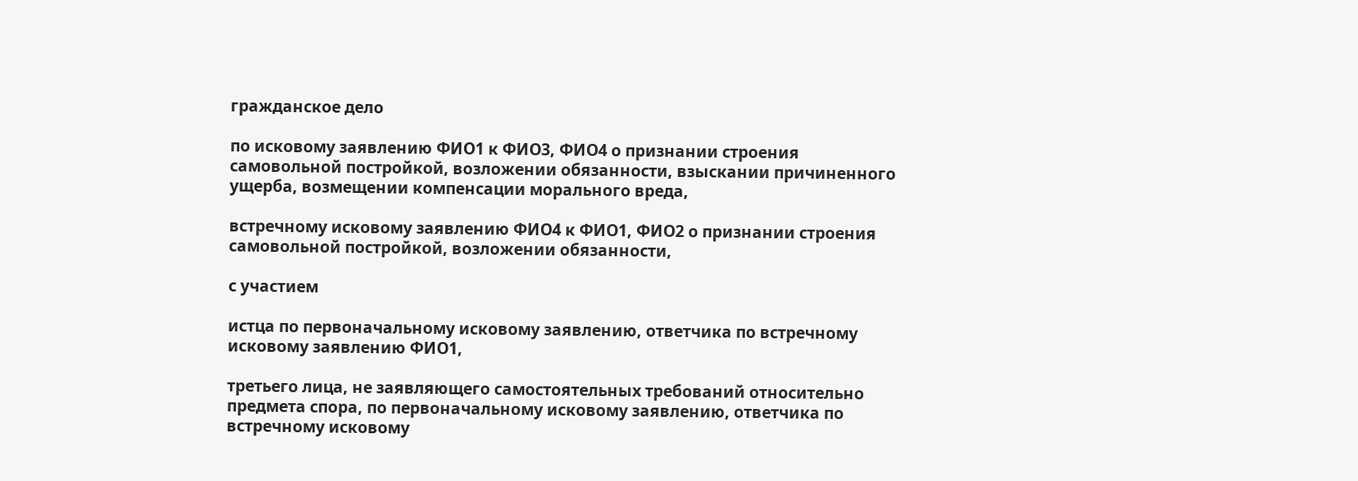гражданское дело

по исковому заявлению ФИО1 к ФИО3, ФИО4 о признании строения самовольной постройкой, возложении обязанности, взыскании причиненного ущерба, возмещении компенсации морального вреда,

встречному исковому заявлению ФИО4 к ФИО1, ФИО2 о признании строения самовольной постройкой, возложении обязанности,

с участием

истца по первоначальному исковому заявлению, ответчика по встречному исковому заявлению ФИО1,

третьего лица, не заявляющего самостоятельных требований относительно предмета спора, по первоначальному исковому заявлению, ответчика по встречному исковому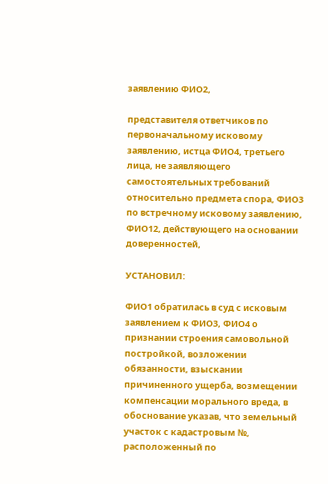заявлению ФИО2,

представителя ответчиков по первоначальному исковому заявлению, истца ФИО4, третьего лица, не заявляющего самостоятельных требований относительно предмета спора, ФИО3 по встречному исковому заявлению, ФИО12, действующего на основании доверенностей,

УСТАНОВИЛ:

ФИО1 обратилась в суд с исковым заявлением к ФИО3, ФИО4 о признании строения самовольной постройкой, возложении обязанности, взыскании причиненного ущерба, возмещении компенсации морального вреда, в обоснование указав, что земельный участок с кадастровым №, расположенный по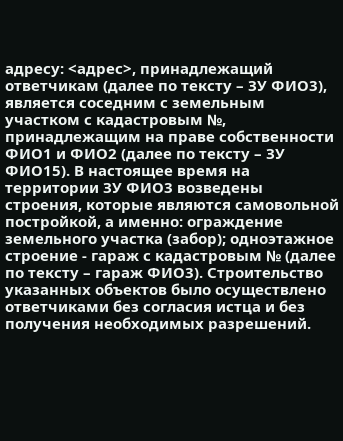адресу: <адрес>, принадлежащий ответчикам (далее по тексту – ЗУ ФИО3), является соседним с земельным участком с кадастровым №, принадлежащим на праве собственности ФИО1 и ФИО2 (далее по тексту – ЗУ ФИО15). В настоящее время на территории ЗУ ФИО3 возведены строения, которые являются самовольной постройкой, а именно: ограждение земельного участка (забор); одноэтажное строение - гараж с кадастровым № (далее по тексту – гараж ФИО3). Строительство указанных объектов было осуществлено ответчиками без согласия истца и без получения необходимых разрешений.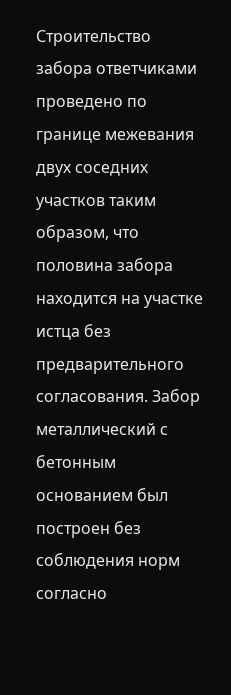Строительство забора ответчиками проведено по границе межевания двух соседних участков таким образом, что половина забора находится на участке истца без предварительного согласования. Забор металлический с бетонным основанием был построен без соблюдения норм согласно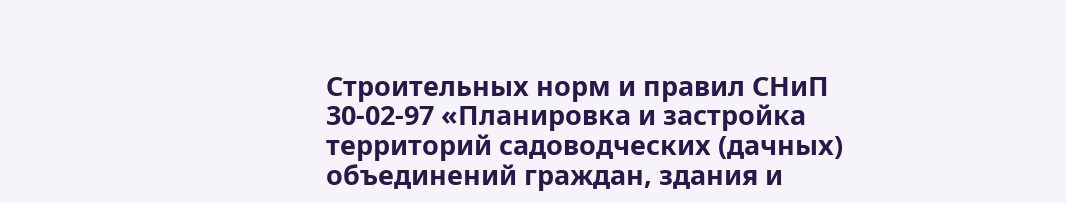Строительных норм и правил СНиП 30-02-97 «Планировка и застройка территорий садоводческих (дачных) объединений граждан, здания и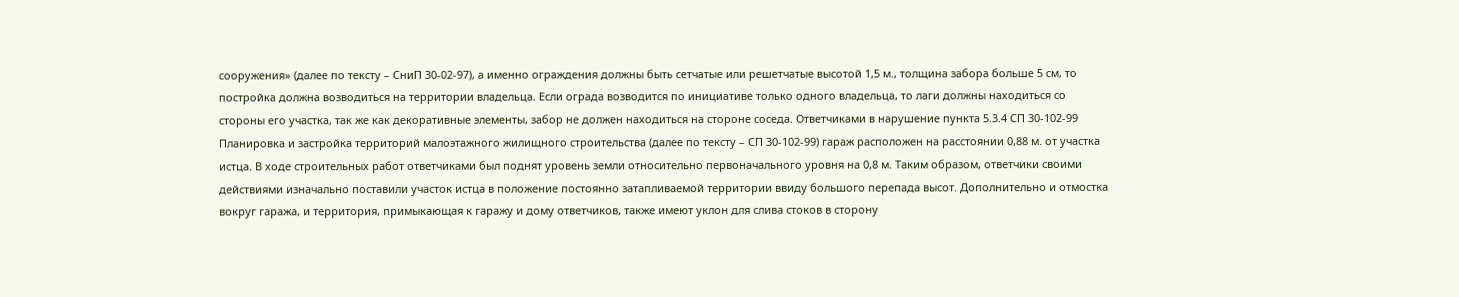сооружения» (далее по тексту – СниП 30-02-97), а именно ограждения должны быть сетчатые или решетчатые высотой 1,5 м., толщина забора больше 5 см, то постройка должна возводиться на территории владельца. Если ограда возводится по инициативе только одного владельца, то лаги должны находиться со стороны его участка, так же как декоративные элементы, забор не должен находиться на стороне соседа. Ответчиками в нарушение пункта 5.3.4 СП 30-102-99 Планировка и застройка территорий малоэтажного жилищного строительства (далее по тексту – СП 30-102-99) гараж расположен на расстоянии 0,88 м. от участка истца. В ходе строительных работ ответчиками был поднят уровень земли относительно первоначального уровня на 0,8 м. Таким образом, ответчики своими действиями изначально поставили участок истца в положение постоянно затапливаемой территории ввиду большого перепада высот. Дополнительно и отмостка вокруг гаража, и территория, примыкающая к гаражу и дому ответчиков, также имеют уклон для слива стоков в сторону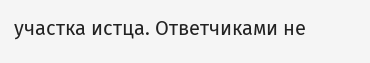участка истца. Ответчиками не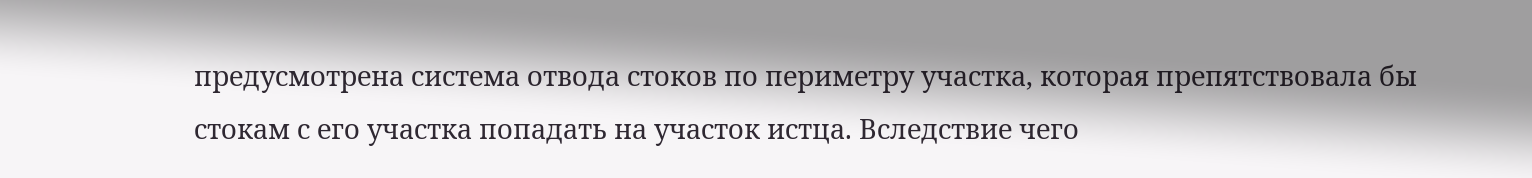предусмотрена система отвода стоков по периметру участка, которая препятствовала бы стокам с его участка попадать на участок истца. Вследствие чего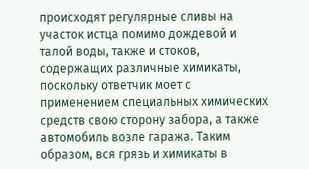происходят регулярные сливы на участок истца помимо дождевой и талой воды, также и стоков, содержащих различные химикаты, поскольку ответчик моет с применением специальных химических средств свою сторону забора, а также автомобиль возле гаража. Таким образом, вся грязь и химикаты в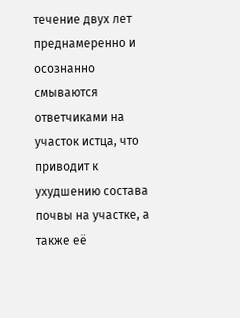течение двух лет преднамеренно и осознанно смываются ответчиками на участок истца, что приводит к ухудшению состава почвы на участке, а также её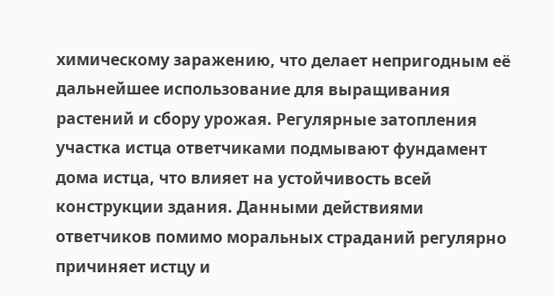химическому заражению, что делает непригодным её дальнейшее использование для выращивания растений и сбору урожая. Регулярные затопления участка истца ответчиками подмывают фундамент дома истца, что влияет на устойчивость всей конструкции здания. Данными действиями ответчиков помимо моральных страданий регулярно причиняет истцу и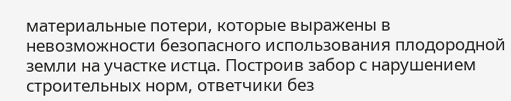материальные потери, которые выражены в невозможности безопасного использования плодородной земли на участке истца. Построив забор с нарушением строительных норм, ответчики без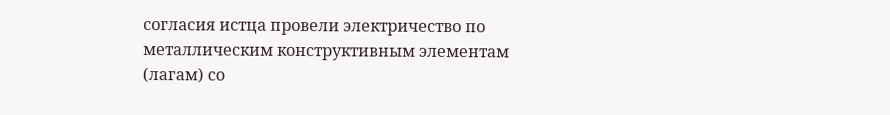согласия истца провели электричество по металлическим конструктивным элементам (лагам) со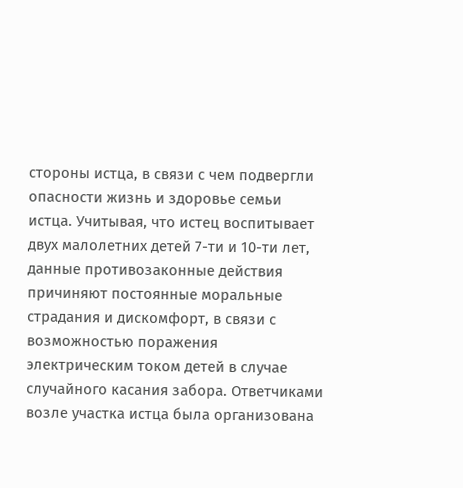стороны истца, в связи с чем подвергли опасности жизнь и здоровье семьи истца. Учитывая, что истец воспитывает двух малолетних детей 7-ти и 10-ти лет, данные противозаконные действия причиняют постоянные моральные страдания и дискомфорт, в связи с возможностью поражения электрическим током детей в случае случайного касания забора. Ответчиками возле участка истца была организована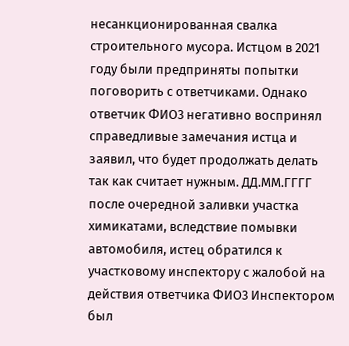несанкционированная свалка строительного мусора. Истцом в 2021 году были предприняты попытки поговорить с ответчиками. Однако ответчик ФИО3 негативно воспринял справедливые замечания истца и заявил, что будет продолжать делать так как считает нужным. ДД.ММ.ГГГГ после очередной заливки участка химикатами, вследствие помывки автомобиля, истец обратился к участковому инспектору с жалобой на действия ответчика ФИО3 Инспектором был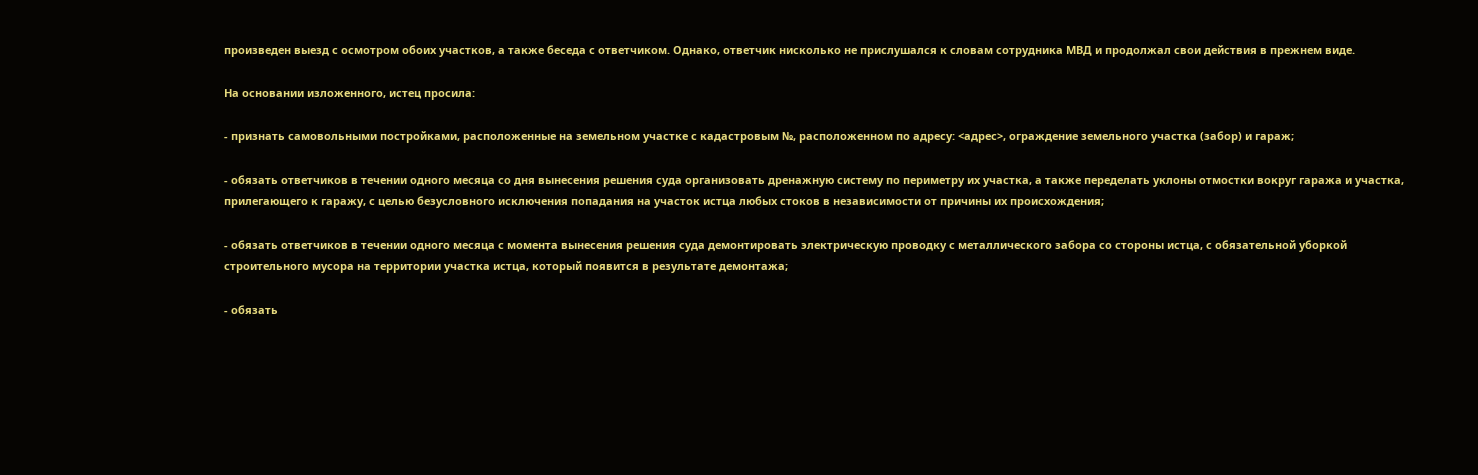произведен выезд с осмотром обоих участков, а также беседа с ответчиком. Однако, ответчик нисколько не прислушался к словам сотрудника МВД и продолжал свои действия в прежнем виде.

На основании изложенного, истец просила:

- признать самовольными постройками, расположенные на земельном участке с кадастровым №, расположенном по адресу: <адрес>, ограждение земельного участка (забор) и гараж;

- обязать ответчиков в течении одного месяца со дня вынесения решения суда организовать дренажную систему по периметру их участка, а также переделать уклоны отмостки вокруг гаража и участка, прилегающего к гаражу, с целью безусловного исключения попадания на участок истца любых стоков в независимости от причины их происхождения;

- обязать ответчиков в течении одного месяца с момента вынесения решения суда демонтировать электрическую проводку с металлического забора со стороны истца, с обязательной уборкой строительного мусора на территории участка истца, который появится в результате демонтажа;

- обязать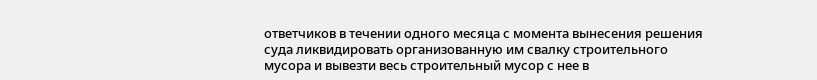ответчиков в течении одного месяца с момента вынесения решения суда ликвидировать организованную им свалку строительного мусора и вывезти весь строительный мусор с нее в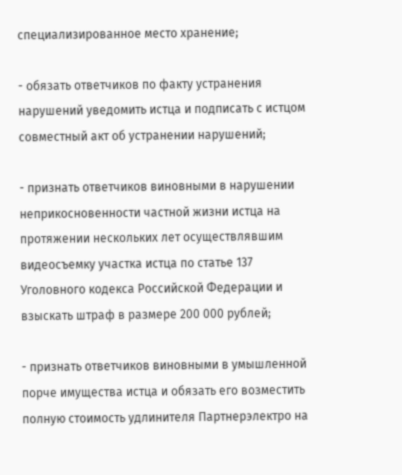специализированное место хранение;

- обязать ответчиков по факту устранения нарушений уведомить истца и подписать с истцом совместный акт об устранении нарушений;

- признать ответчиков виновными в нарушении неприкосновенности частной жизни истца на протяжении нескольких лет осуществлявшим видеосъемку участка истца по статье 137 Уголовного кодекса Российской Федерации и взыскать штраф в размере 200 000 рублей;

- признать ответчиков виновными в умышленной порче имущества истца и обязать его возместить полную стоимость удлинителя Партнерэлектро на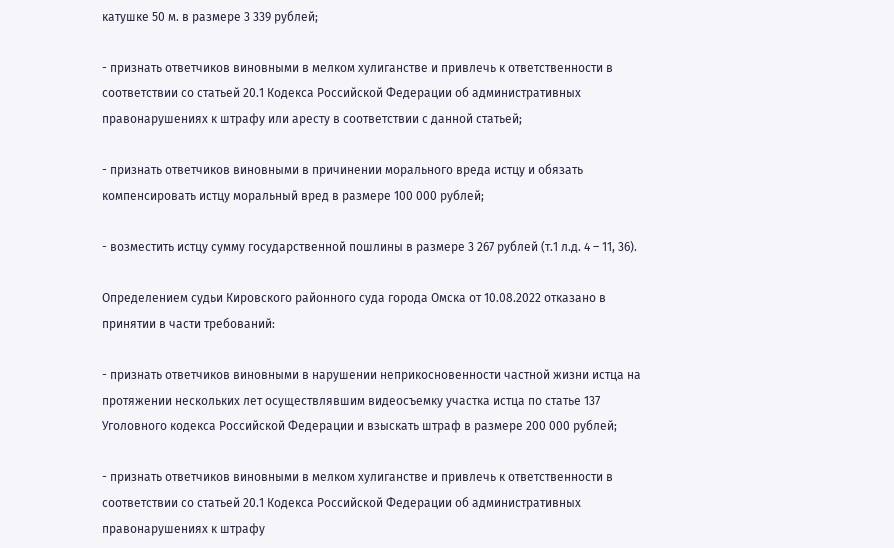катушке 50 м. в размере 3 339 рублей;

- признать ответчиков виновными в мелком хулиганстве и привлечь к ответственности в соответствии со статьей 20.1 Кодекса Российской Федерации об административных правонарушениях к штрафу или аресту в соответствии с данной статьей;

- признать ответчиков виновными в причинении морального вреда истцу и обязать компенсировать истцу моральный вред в размере 100 000 рублей;

- возместить истцу сумму государственной пошлины в размере 3 267 рублей (т.1 л.д. 4 – 11, 36).

Определением судьи Кировского районного суда города Омска от 10.08.2022 отказано в принятии в части требований:

- признать ответчиков виновными в нарушении неприкосновенности частной жизни истца на протяжении нескольких лет осуществлявшим видеосъемку участка истца по статье 137 Уголовного кодекса Российской Федерации и взыскать штраф в размере 200 000 рублей;

- признать ответчиков виновными в мелком хулиганстве и привлечь к ответственности в соответствии со статьей 20.1 Кодекса Российской Федерации об административных правонарушениях к штрафу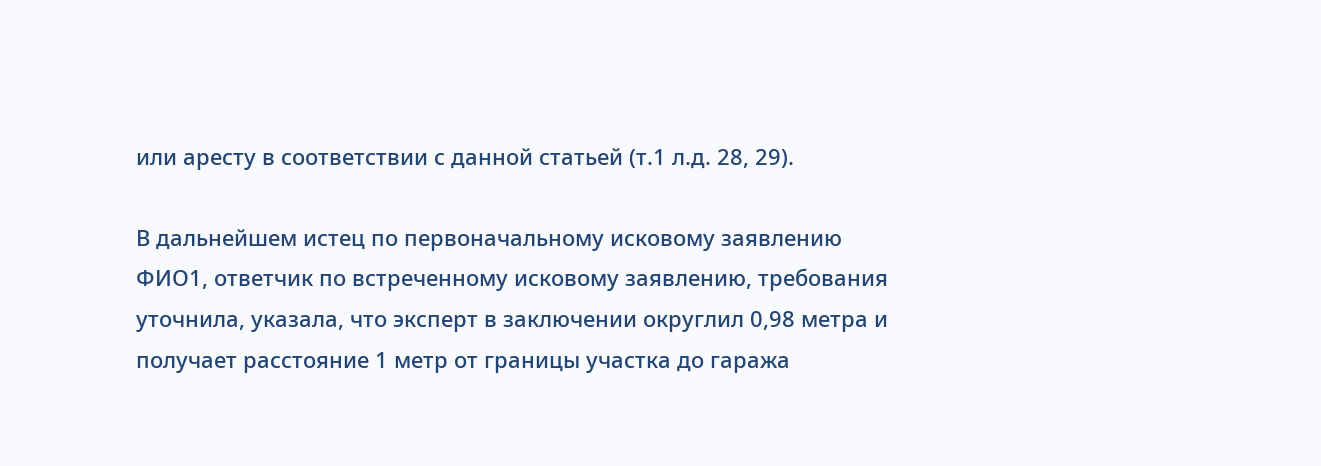или аресту в соответствии с данной статьей (т.1 л.д. 28, 29).

В дальнейшем истец по первоначальному исковому заявлению ФИО1, ответчик по встреченному исковому заявлению, требования уточнила, указала, что эксперт в заключении округлил 0,98 метра и получает расстояние 1 метр от границы участка до гаража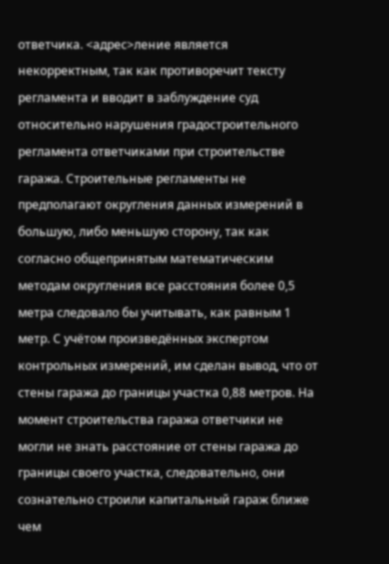ответчика. <адрес>ление является некорректным, так как противоречит тексту регламента и вводит в заблуждение суд относительно нарушения градостроительного регламента ответчиками при строительстве гаража. Строительные регламенты не предполагают округления данных измерений в большую, либо меньшую сторону, так как согласно общепринятым математическим методам округления все расстояния более 0,5 метра следовало бы учитывать, как равным 1 метр. С учётом произведённых экспертом контрольных измерений, им сделан вывод, что от стены гаража до границы участка 0,88 метров. На момент строительства гаража ответчики не могли не знать расстояние от стены гаража до границы своего участка, следовательно, они сознательно строили капитальный гараж ближе чем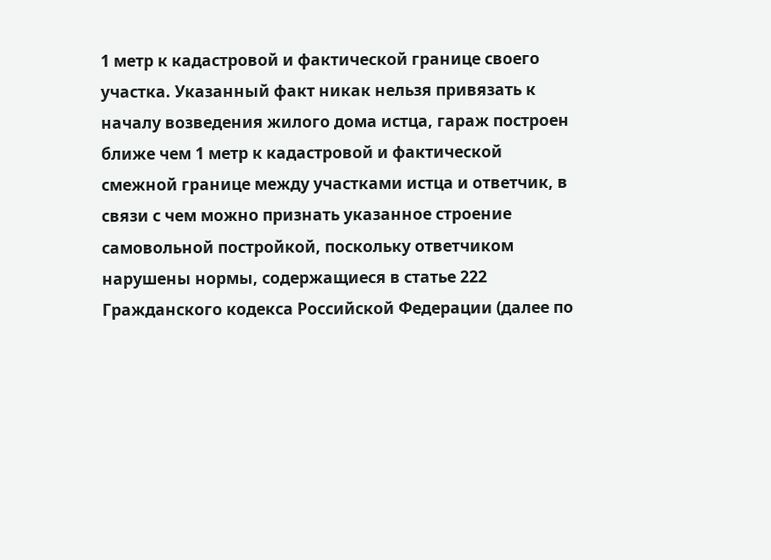1 метр к кадастровой и фактической границе своего участка. Указанный факт никак нельзя привязать к началу возведения жилого дома истца, гараж построен ближе чем 1 метр к кадастровой и фактической смежной границе между участками истца и ответчик, в связи с чем можно признать указанное строение самовольной постройкой, поскольку ответчиком нарушены нормы, содержащиеся в статье 222 Гражданского кодекса Российской Федерации (далее по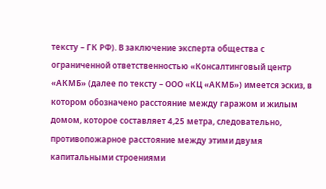тексту – ГК РФ). В заключение эксперта общества с ограниченной ответственностью «Консалтинговый центр «АКМБ» (далее по тексту – ООО «КЦ «АКМБ») имеется эскиз, в котором обозначено расстояние между гаражом и жилым домом, которое составляет 4,25 метра, следовательно, противопожарное расстояние между этими двумя капитальными строениями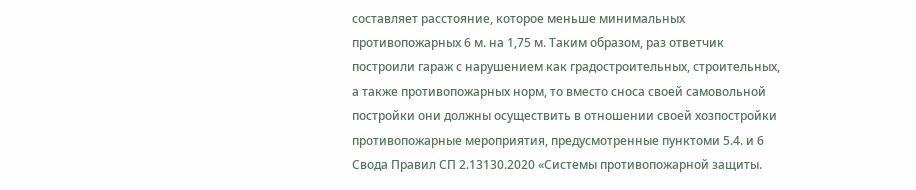составляет расстояние, которое меньше минимальных противопожарных 6 м. на 1,75 м. Таким образом, раз ответчик построили гараж с нарушением как градостроительных, строительных, а также противопожарных норм, то вместо сноса своей самовольной постройки они должны осуществить в отношении своей хозпостройки противопожарные мероприятия, предусмотренные пунктоми 5.4. и 6 Свода Правил СП 2.13130.2020 «Системы противопожарной защиты.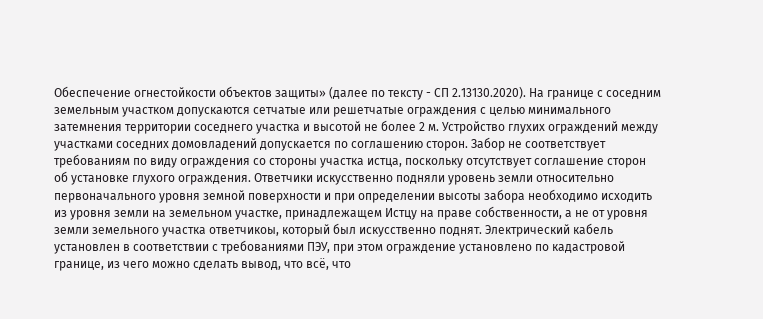Обеспечение огнестойкости объектов защиты» (далее по тексту - СП 2.13130.2020). На границе с соседним земельным участком допускаются сетчатые или решетчатые ограждения с целью минимального затемнения территории соседнего участка и высотой не более 2 м. Устройство глухих ограждений между участками соседних домовладений допускается по соглашению сторон. Забор не соответствует требованиям по виду ограждения со стороны участка истца, поскольку отсутствует соглашение сторон об установке глухого ограждения. Ответчики искусственно подняли уровень земли относительно первоначального уровня земной поверхности и при определении высоты забора необходимо исходить из уровня земли на земельном участке, принадлежащем Истцу на праве собственности, а не от уровня земли земельного участка ответчикоы, который был искусственно поднят. Электрический кабель установлен в соответствии с требованиями ПЭУ, при этом ограждение установлено по кадастровой границе, из чего можно сделать вывод, что всё, что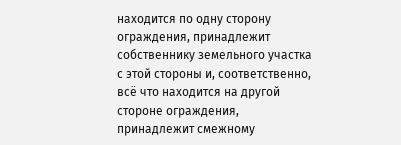находится по одну сторону ограждения, принадлежит собственнику земельного участка с этой стороны и, соответственно, всё что находится на другой стороне ограждения, принадлежит смежному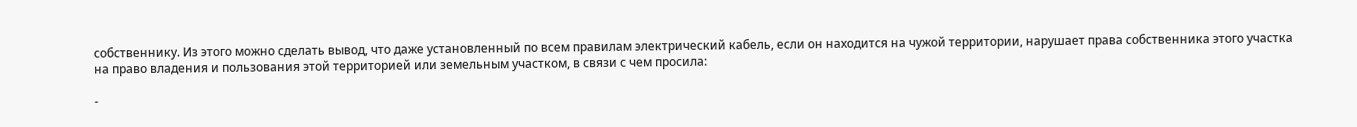собственнику. Из этого можно сделать вывод, что даже установленный по всем правилам электрический кабель, если он находится на чужой территории, нарушает права собственника этого участка на право владения и пользования этой территорией или земельным участком, в связи с чем просила:

-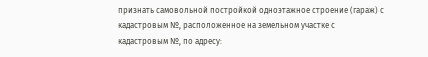признать самовольной постройкой одноэтажное строение (гараж) с кадастровым №, расположенное на земельном участке с кадастровым №, по адресу: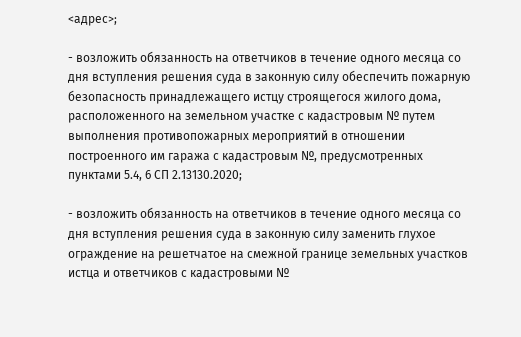<адрес>;

- возложить обязанность на ответчиков в течение одного месяца со дня вступления решения суда в законную силу обеспечить пожарную безопасность принадлежащего истцу строящегося жилого дома, расположенного на земельном участке с кадастровым № путем выполнения противопожарных мероприятий в отношении построенного им гаража с кадастровым №, предусмотренных пунктами 5.4, 6 СП 2.13130.2020;

- возложить обязанность на ответчиков в течение одного месяца со дня вступления решения суда в законную силу заменить глухое ограждение на решетчатое на смежной границе земельных участков истца и ответчиков с кадастровыми №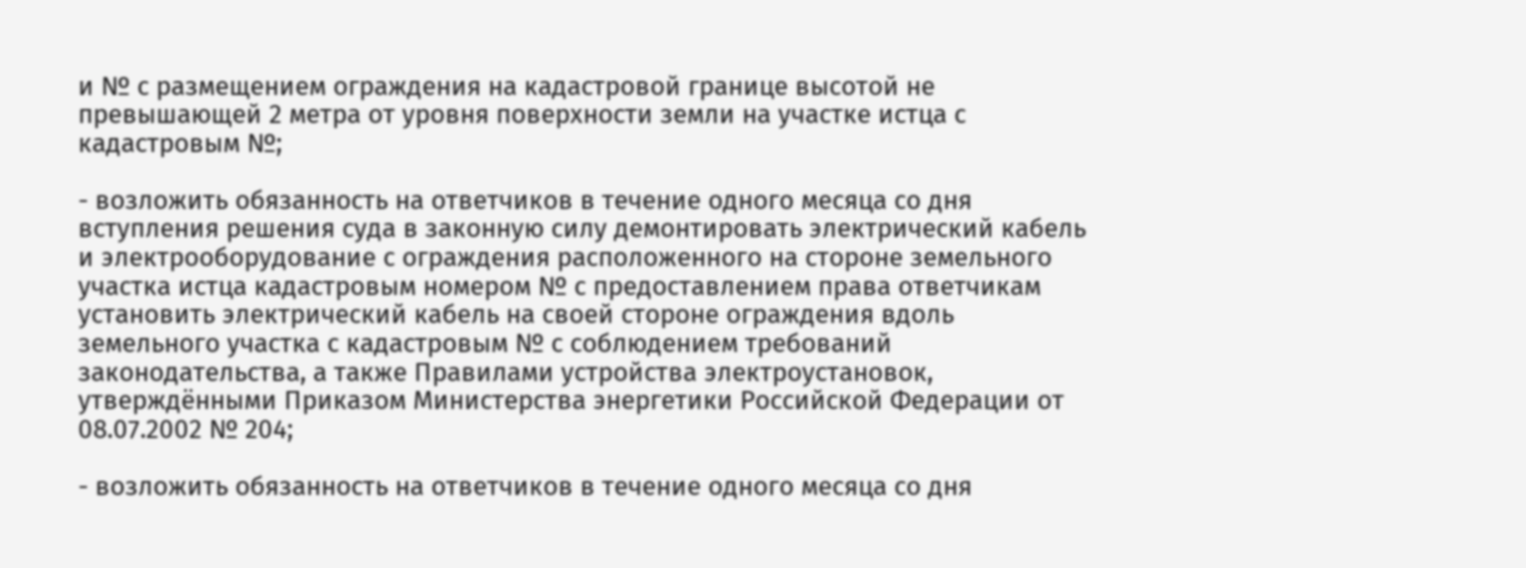и № с размещением ограждения на кадастровой границе высотой не превышающей 2 метра от уровня поверхности земли на участке истца с кадастровым №;

- возложить обязанность на ответчиков в течение одного месяца со дня вступления решения суда в законную силу демонтировать электрический кабель и электрооборудование с ограждения расположенного на стороне земельного участка истца кадастровым номером № с предоставлением права ответчикам установить электрический кабель на своей стороне ограждения вдоль земельного участка с кадастровым № с соблюдением требований законодательства, а также Правилами устройства электроустановок, утверждёнными Приказом Министерства энергетики Российской Федерации от 08.07.2002 № 204;

- возложить обязанность на ответчиков в течение одного месяца со дня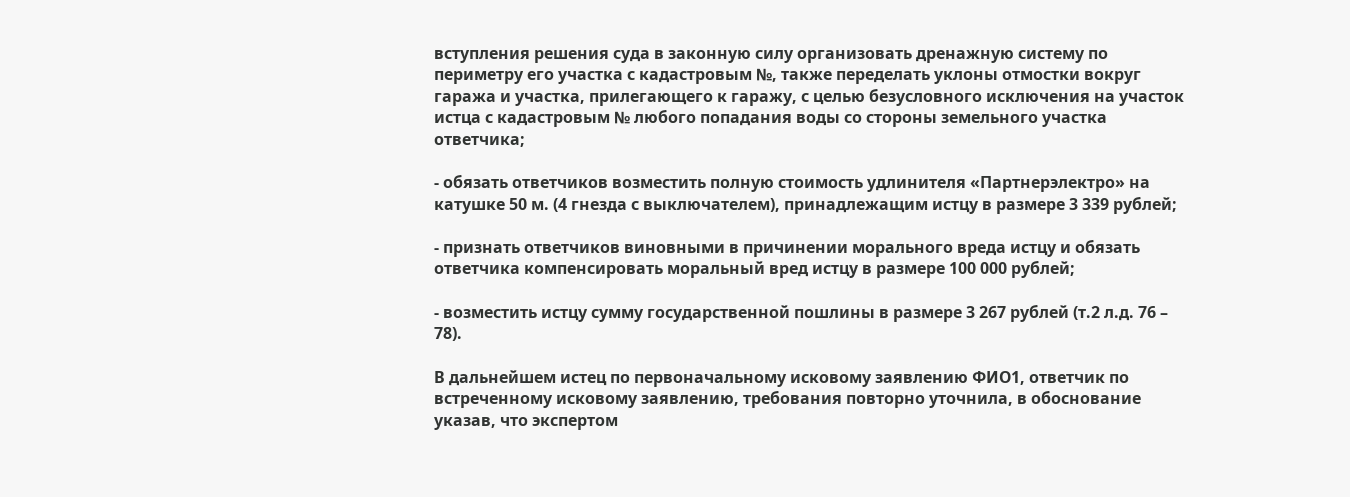вступления решения суда в законную силу организовать дренажную систему по периметру его участка с кадастровым №, также переделать уклоны отмостки вокруг гаража и участка, прилегающего к гаражу, с целью безусловного исключения на участок истца с кадастровым № любого попадания воды со стороны земельного участка ответчика;

- обязать ответчиков возместить полную стоимость удлинителя «Партнерэлектро» на катушке 50 м. (4 гнезда с выключателем), принадлежащим истцу в размере 3 339 рублей;

- признать ответчиков виновными в причинении морального вреда истцу и обязать ответчика компенсировать моральный вред истцу в размере 100 000 рублей;

- возместить истцу сумму государственной пошлины в размере 3 267 рублей (т.2 л.д. 76 – 78).

В дальнейшем истец по первоначальному исковому заявлению ФИО1, ответчик по встреченному исковому заявлению, требования повторно уточнила, в обоснование указав, что экспертом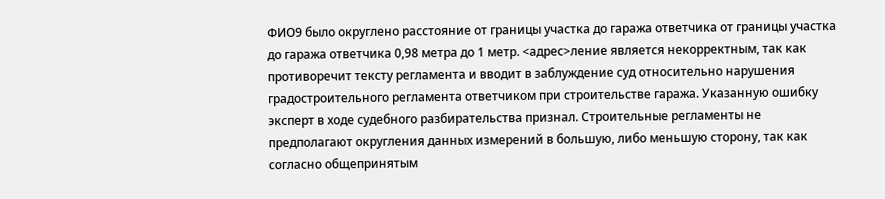ФИО9 было округлено расстояние от границы участка до гаража ответчика от границы участка до гаража ответчика 0,98 метра до 1 метр. <адрес>ление является некорректным, так как противоречит тексту регламента и вводит в заблуждение суд относительно нарушения градостроительного регламента ответчиком при строительстве гаража. Указанную ошибку эксперт в ходе судебного разбирательства признал. Строительные регламенты не предполагают округления данных измерений в большую, либо меньшую сторону, так как согласно общепринятым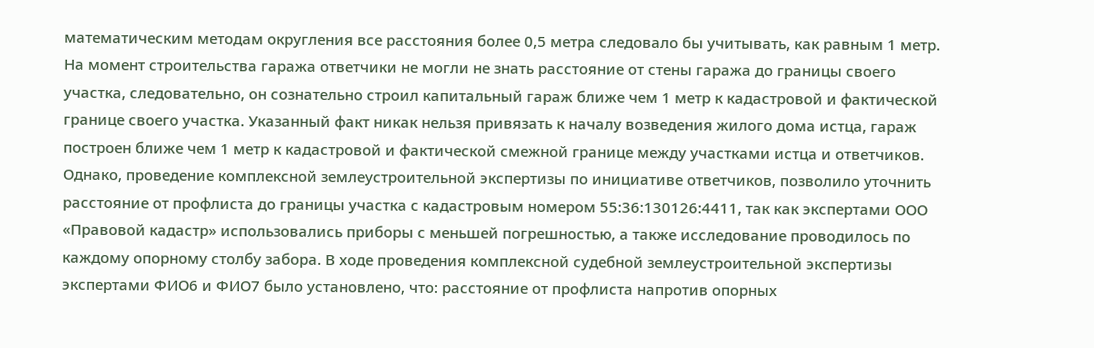математическим методам округления все расстояния более 0,5 метра следовало бы учитывать, как равным 1 метр. На момент строительства гаража ответчики не могли не знать расстояние от стены гаража до границы своего участка, следовательно, он сознательно строил капитальный гараж ближе чем 1 метр к кадастровой и фактической границе своего участка. Указанный факт никак нельзя привязать к началу возведения жилого дома истца, гараж построен ближе чем 1 метр к кадастровой и фактической смежной границе между участками истца и ответчиков. Однако, проведение комплексной землеустроительной экспертизы по инициативе ответчиков, позволило уточнить расстояние от профлиста до границы участка с кадастровым номером 55:36:130126:4411, так как экспертами ООО «Правовой кадастр» использовались приборы с меньшей погрешностью, а также исследование проводилось по каждому опорному столбу забора. В ходе проведения комплексной судебной землеустроительной экспертизы экспертами ФИО6 и ФИО7 было установлено, что: расстояние от профлиста напротив опорных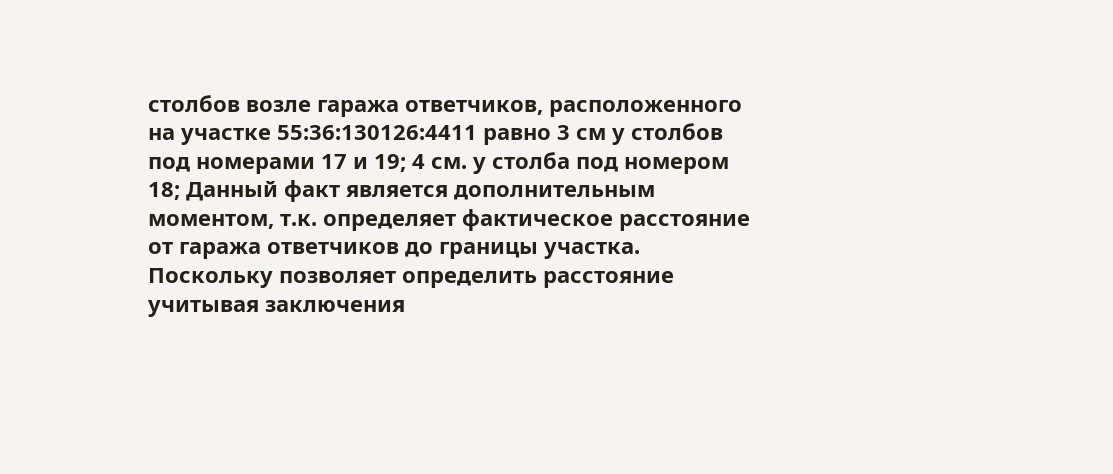столбов возле гаража ответчиков, расположенного на участке 55:36:130126:4411 равно 3 см у столбов под номерами 17 и 19; 4 см. у столба под номером 18; Данный факт является дополнительным моментом, т.к. определяет фактическое расстояние от гаража ответчиков до границы участка. Поскольку позволяет определить расстояние учитывая заключения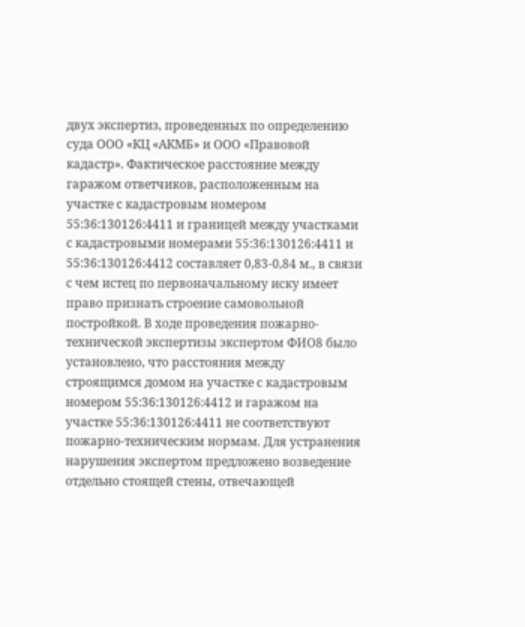двух экспертиз, проведенных по определению суда ООО «КЦ «АКМБ» и ООО «Правовой кадастр». Фактическое расстояние между гаражом ответчиков, расположенным на участке с кадастровым номером 55:36:130126:4411 и границей между участками с кадастровыми номерами 55:36:130126:4411 и 55:36:130126:4412 составляет 0,83-0,84 м., в связи с чем истец по первоначальному иску имеет право признать строение самовольной постройкой. В ходе проведения пожарно-технической экспертизы экспертом ФИО8 было установлено, что расстояния между строящимся домом на участке с кадастровым номером 55:36:130126:4412 и гаражом на участке 55:36:130126:4411 не соответствуют пожарно-техническим нормам. Для устранения нарушения экспертом предложено возведение отдельно стоящей стены, отвечающей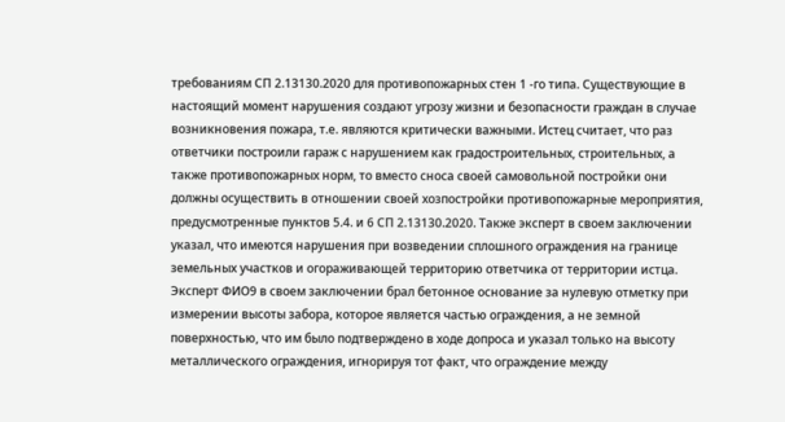требованиям СП 2.13130.2020 для противопожарных стен 1 -го типа. Существующие в настоящий момент нарушения создают угрозу жизни и безопасности граждан в случае возникновения пожара, т.е. являются критически важными. Истец считает, что раз ответчики построили гараж с нарушением как градостроительных, строительных, а также противопожарных норм, то вместо сноса своей самовольной постройки они должны осуществить в отношении своей хозпостройки противопожарные мероприятия, предусмотренные пунктов 5.4. и 6 СП 2.13130.2020. Также эксперт в своем заключении указал, что имеются нарушения при возведении сплошного ограждения на границе земельных участков и огораживающей территорию ответчика от территории истца. Эксперт ФИО9 в своем заключении брал бетонное основание за нулевую отметку при измерении высоты забора, которое является частью ограждения, а не земной поверхностью, что им было подтверждено в ходе допроса и указал только на высоту металлического ограждения, игнорируя тот факт, что ограждение между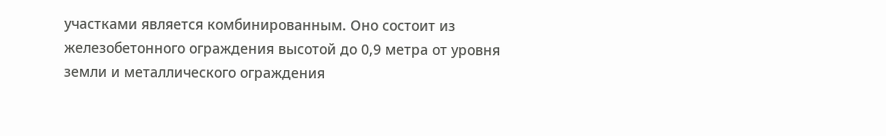участками является комбинированным. Оно состоит из железобетонного ограждения высотой до 0,9 метра от уровня земли и металлического ограждения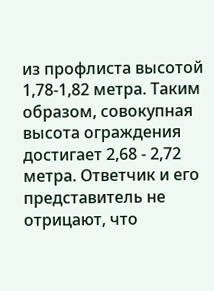из профлиста высотой 1,78-1,82 метра. Таким образом, совокупная высота ограждения достигает 2,68 - 2,72 метра. Ответчик и его представитель не отрицают, что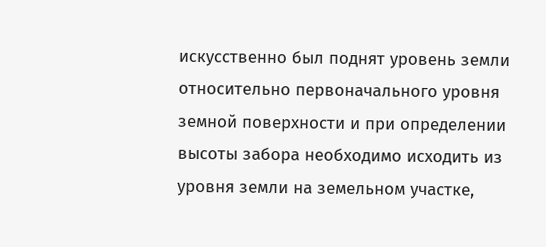искусственно был поднят уровень земли относительно первоначального уровня земной поверхности и при определении высоты забора необходимо исходить из уровня земли на земельном участке,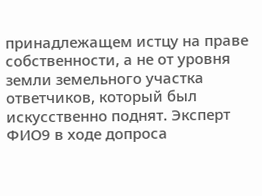принадлежащем истцу на праве собственности, а не от уровня земли земельного участка ответчиков, который был искусственно поднят. Эксперт ФИО9 в ходе допроса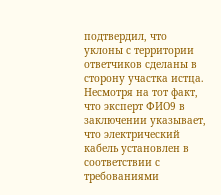подтвердил, что уклоны с территории ответчиков сделаны в сторону участка истца. Несмотря на тот факт, что эксперт ФИО9 в заключении указывает, что электрический кабель установлен в соответствии с требованиями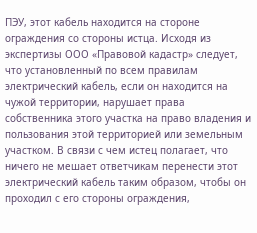ПЭУ, этот кабель находится на стороне ограждения со стороны истца. Исходя из экспертизы ООО «Правовой кадастр» следует, что установленный по всем правилам электрический кабель, если он находится на чужой территории, нарушает права собственника этого участка на право владения и пользования этой территорией или земельным участком. В связи с чем истец полагает, что ничего не мешает ответчикам перенести этот электрический кабель таким образом, чтобы он проходил с его стороны ограждения,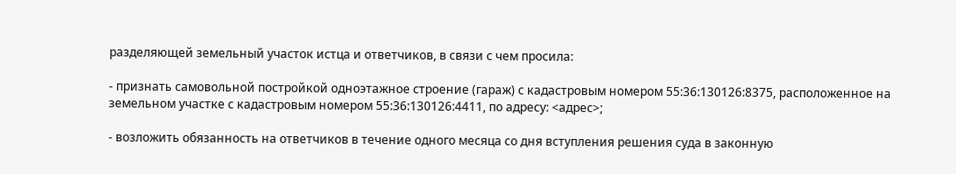разделяющей земельный участок истца и ответчиков, в связи с чем просила:

- признать самовольной постройкой одноэтажное строение (гараж) с кадастровым номером 55:36:130126:8375, расположенное на земельном участке с кадастровым номером 55:36:130126:4411, по адресу: <адрес>;

- возложить обязанность на ответчиков в течение одного месяца со дня вступления решения суда в законную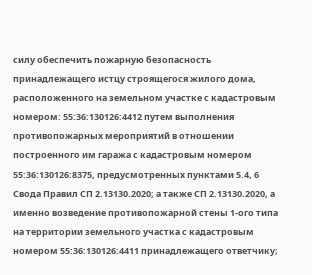силу обеспечить пожарную безопасность принадлежащего истцу строящегося жилого дома, расположенного на земельном участке с кадастровым номером: 55:36:130126:4412 путем выполнения противопожарных мероприятий в отношении построенного им гаража с кадастровым номером 55:36:130126:8375, предусмотренных пунктами 5.4, 6 Свода Правил СП 2.13130.2020; а также СП 2.13130.2020, а именно возведение противопожарной стены 1-ого типа на территории земельного участка с кадастровым номером 55:36:130126:4411 принадлежащего ответчику;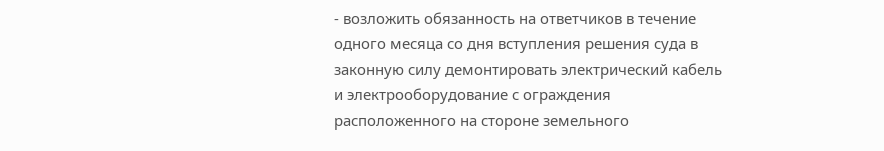- возложить обязанность на ответчиков в течение одного месяца со дня вступления решения суда в законную силу демонтировать электрический кабель и электрооборудование с ограждения расположенного на стороне земельного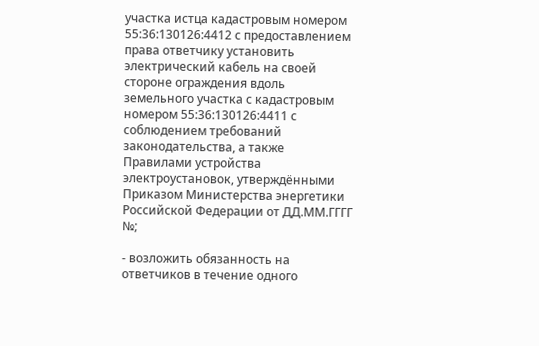участка истца кадастровым номером 55:36:130126:4412 с предоставлением права ответчику установить электрический кабель на своей стороне ограждения вдоль земельного участка с кадастровым номером 55:36:130126:4411 с соблюдением требований законодательства, а также Правилами устройства электроустановок, утверждёнными Приказом Министерства энергетики Российской Федерации от ДД.ММ.ГГГГ №;

- возложить обязанность на ответчиков в течение одного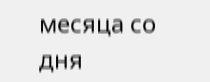месяца со дня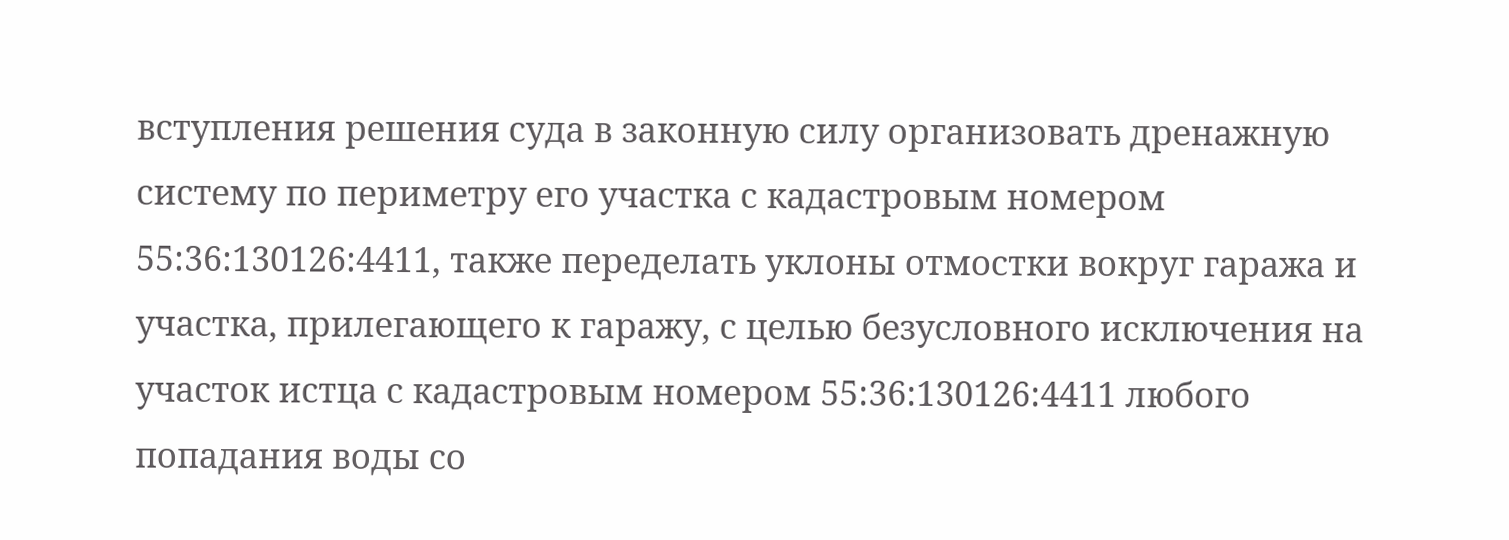вступления решения суда в законную силу организовать дренажную систему по периметру его участка с кадастровым номером 55:36:130126:4411, также переделать уклоны отмостки вокруг гаража и участка, прилегающего к гаражу, с целью безусловного исключения на участок истца с кадастровым номером 55:36:130126:4411 любого попадания воды со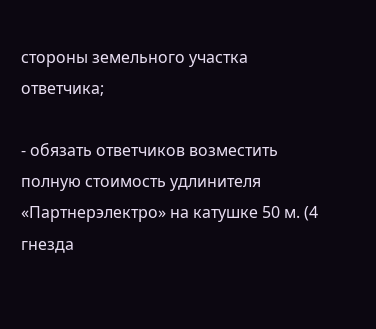стороны земельного участка ответчика;

- обязать ответчиков возместить полную стоимость удлинителя «Партнерэлектро» на катушке 50 м. (4 гнезда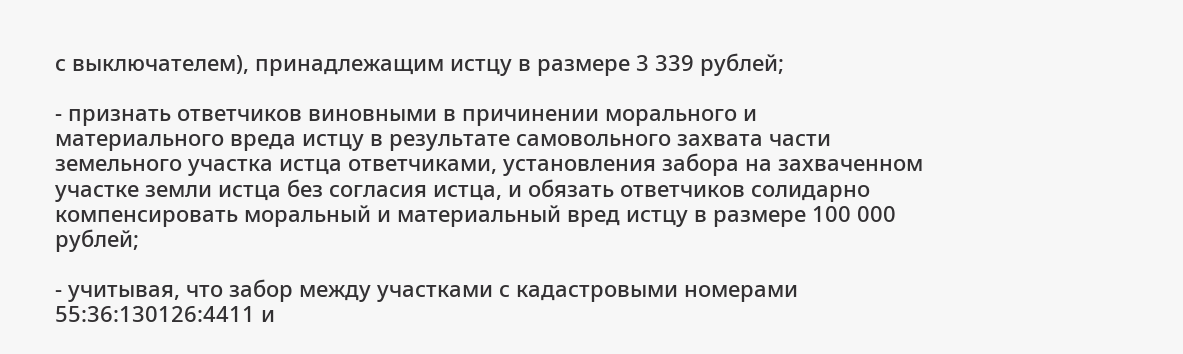с выключателем), принадлежащим истцу в размере 3 339 рублей;

- признать ответчиков виновными в причинении морального и материального вреда истцу в результате самовольного захвата части земельного участка истца ответчиками, установления забора на захваченном участке земли истца без согласия истца, и обязать ответчиков солидарно компенсировать моральный и материальный вред истцу в размере 100 000 рублей;

- учитывая, что забор между участками с кадастровыми номерами 55:36:130126:4411 и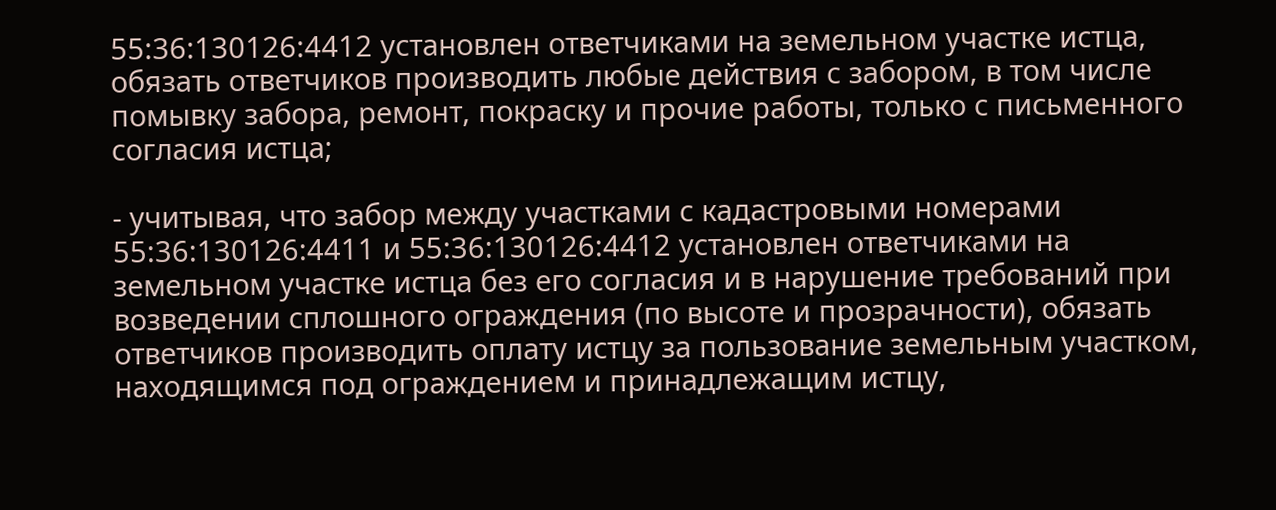55:36:130126:4412 установлен ответчиками на земельном участке истца, обязать ответчиков производить любые действия с забором, в том числе помывку забора, ремонт, покраску и прочие работы, только с письменного согласия истца;

- учитывая, что забор между участками с кадастровыми номерами 55:36:130126:4411 и 55:36:130126:4412 установлен ответчиками на земельном участке истца без его согласия и в нарушение требований при возведении сплошного ограждения (по высоте и прозрачности), обязать ответчиков производить оплату истцу за пользование земельным участком, находящимся под ограждением и принадлежащим истцу,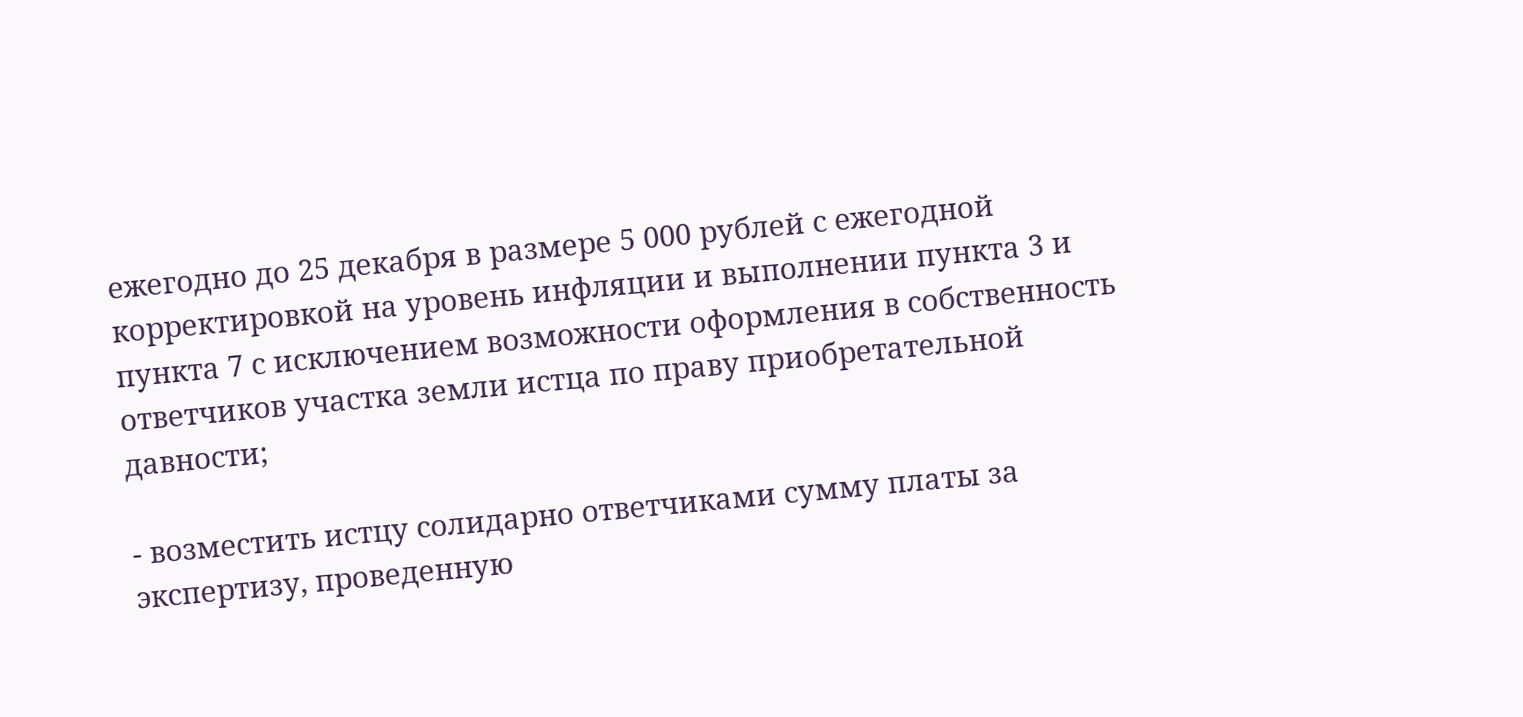ежегодно до 25 декабря в размере 5 000 рублей с ежегодной корректировкой на уровень инфляции и выполнении пункта 3 и пункта 7 с исключением возможности оформления в собственность ответчиков участка земли истца по праву приобретательной давности;

- возместить истцу солидарно ответчиками сумму платы за экспертизу, проведенную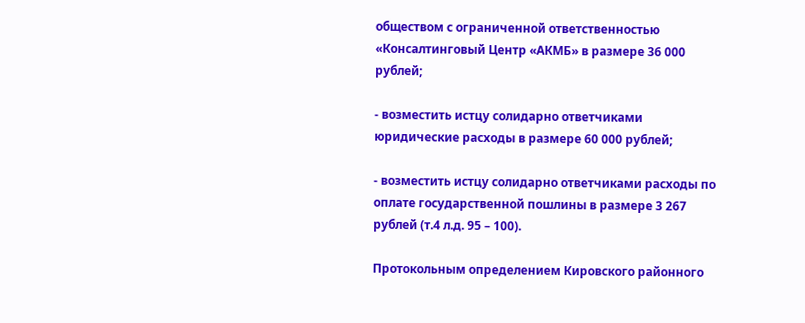обществом с ограниченной ответственностью «Консалтинговый Центр «АКМБ» в размере 36 000 рублей;

- возместить истцу солидарно ответчиками юридические расходы в размере 60 000 рублей;

- возместить истцу солидарно ответчиками расходы по оплате государственной пошлины в размере 3 267 рублей (т.4 л.д. 95 – 100).

Протокольным определением Кировского районного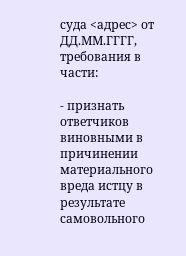суда <адрес> от ДД.ММ.ГГГГ, требования в части:

- признать ответчиков виновными в причинении материального вреда истцу в результате самовольного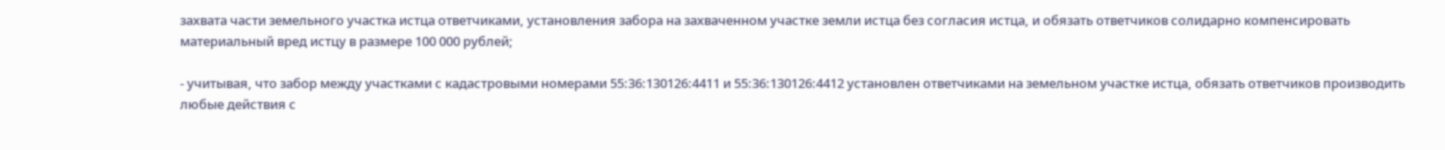захвата части земельного участка истца ответчиками, установления забора на захваченном участке земли истца без согласия истца, и обязать ответчиков солидарно компенсировать материальный вред истцу в размере 100 000 рублей;

- учитывая, что забор между участками с кадастровыми номерами 55:36:130126:4411 и 55:36:130126:4412 установлен ответчиками на земельном участке истца, обязать ответчиков производить любые действия с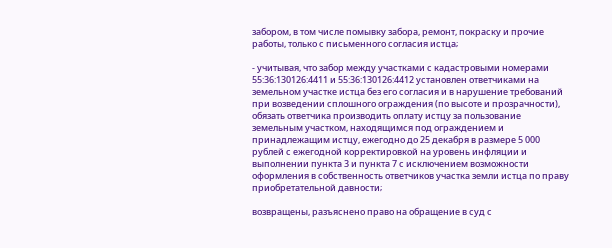забором, в том числе помывку забора, ремонт, покраску и прочие работы, только с письменного согласия истца;

- учитывая, что забор между участками с кадастровыми номерами 55:36:130126:4411 и 55:36:130126:4412 установлен ответчиками на земельном участке истца без его согласия и в нарушение требований при возведении сплошного ограждения (по высоте и прозрачности), обязать ответчика производить оплату истцу за пользование земельным участком, находящимся под ограждением и принадлежащим истцу, ежегодно до 25 декабря в размере 5 000 рублей с ежегодной корректировкой на уровень инфляции и выполнении пункта 3 и пункта 7 с исключением возможности оформления в собственность ответчиков участка земли истца по праву приобретательной давности;

возвращены, разъяснено право на обращение в суд с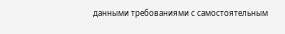данными требованиями с самостоятельным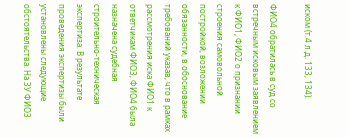иском (т.4 л.д. 133, 134).

ФИО4 обратилась в суд со встречным исковым заявлением к ФИО1, ФИО2 о признании строения самовольной постройкой, возложении обязанности, в обоснование требований указав, что в рамках рассмотрения иска ФИО1 к ответчикам ФИО3, ФИО4 была назначена судебная строительно-техническая экспертиза. В результате проведения экспертизы были установлены следующие обстоятельства. На ЗУ ФИО3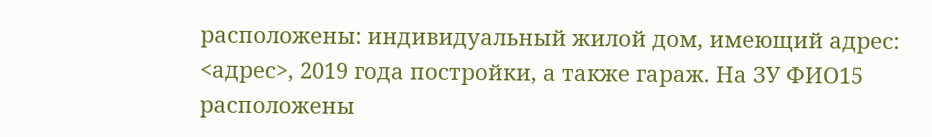расположены: индивидуальный жилой дом, имеющий адрес: <адрес>, 2019 года постройки, а также гараж. На ЗУ ФИО15 расположены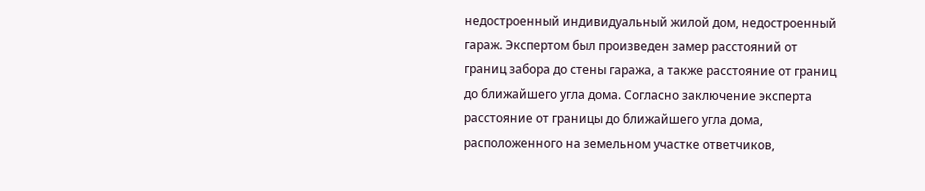недостроенный индивидуальный жилой дом, недостроенный гараж. Экспертом был произведен замер расстояний от границ забора до стены гаража, а также расстояние от границ до ближайшего угла дома. Согласно заключение эксперта расстояние от границы до ближайшего угла дома, расположенного на земельном участке ответчиков,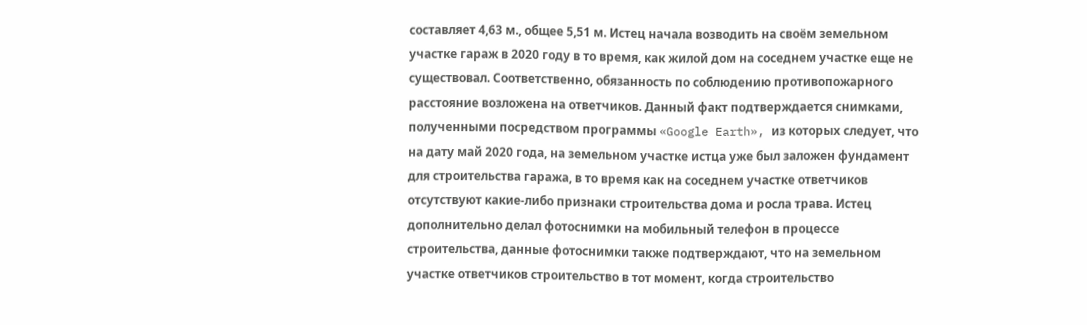составляет 4,63 м., общее 5,51 м. Истец начала возводить на своём земельном участке гараж в 2020 году в то время, как жилой дом на соседнем участке еще не существовал. Соответственно, обязанность по соблюдению противопожарного расстояние возложена на ответчиков. Данный факт подтверждается снимками, полученными посредством программы «Google Earth», из которых следует, что на дату май 2020 года, на земельном участке истца уже был заложен фундамент для строительства гаража, в то время как на соседнем участке ответчиков отсутствуют какие-либо признаки строительства дома и росла трава. Истец дополнительно делал фотоснимки на мобильный телефон в процессе строительства, данные фотоснимки также подтверждают, что на земельном участке ответчиков строительство в тот момент, когда строительство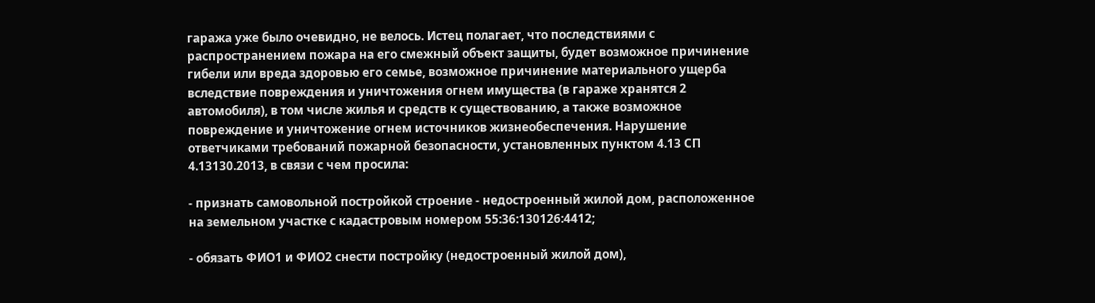гаража уже было очевидно, не велось. Истец полагает, что последствиями с распространением пожара на его смежный объект защиты, будет возможное причинение гибели или вреда здоровью его семье, возможное причинение материального ущерба вследствие повреждения и уничтожения огнем имущества (в гараже хранятся 2 автомобиля), в том числе жилья и средств к существованию, а также возможное повреждение и уничтожение огнем источников жизнеобеспечения. Нарушение ответчиками требований пожарной безопасности, установленных пунктом 4.13 СП 4.13130.2013, в связи с чем просила:

- признать самовольной постройкой строение - недостроенный жилой дом, расположенное на земельном участке с кадастровым номером 55:36:130126:4412;

- обязать ФИО1 и ФИО2 снести постройку (недостроенный жилой дом),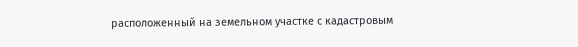расположенный на земельном участке с кадастровым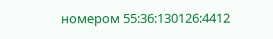номером 55:36:130126:4412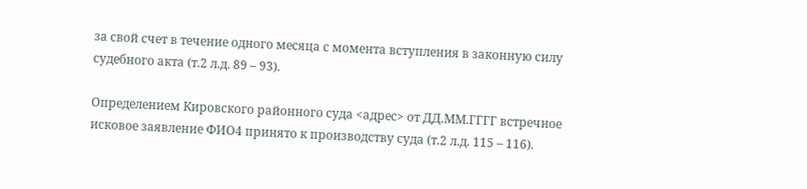за свой счет в течение одного месяца с момента вступления в законную силу судебного акта (т.2 л.д. 89 – 93).

Определением Кировского районного суда <адрес> от ДД.ММ.ГГГГ встречное исковое заявление ФИО4 принято к производству суда (т.2 л.д. 115 – 116).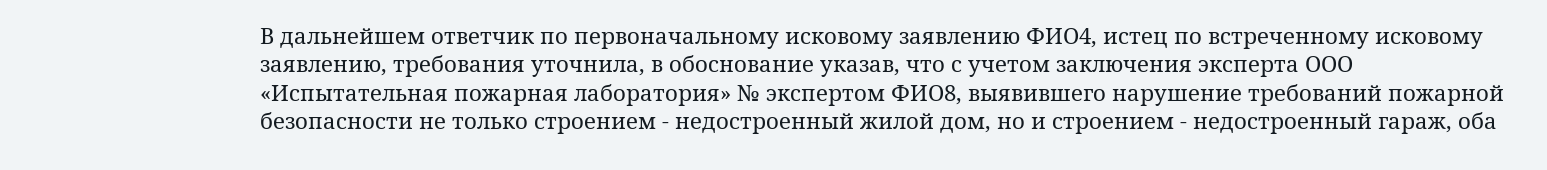В дальнейшем ответчик по первоначальному исковому заявлению ФИО4, истец по встреченному исковому заявлению, требования уточнила, в обоснование указав, что с учетом заключения эксперта ООО «Испытательная пожарная лаборатория» № экспертом ФИО8, выявившего нарушение требований пожарной безопасности не только строением - недостроенный жилой дом, но и строением - недостроенный гараж, оба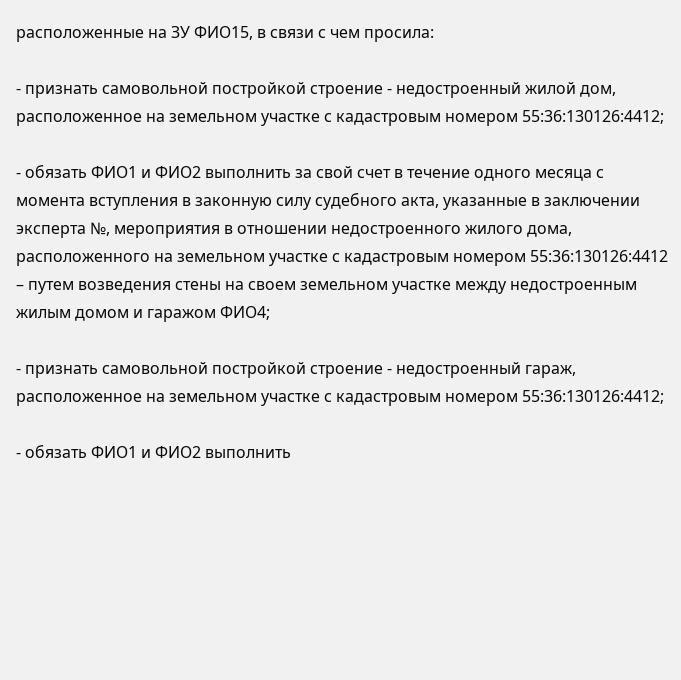расположенные на ЗУ ФИО15, в связи с чем просила:

- признать самовольной постройкой строение - недостроенный жилой дом, расположенное на земельном участке с кадастровым номером 55:36:130126:4412;

- обязать ФИО1 и ФИО2 выполнить за свой счет в течение одного месяца с момента вступления в законную силу судебного акта, указанные в заключении эксперта №, мероприятия в отношении недостроенного жилого дома, расположенного на земельном участке с кадастровым номером 55:36:130126:4412 – путем возведения стены на своем земельном участке между недостроенным жилым домом и гаражом ФИО4;

- признать самовольной постройкой строение - недостроенный гараж, расположенное на земельном участке с кадастровым номером 55:36:130126:4412;

- обязать ФИО1 и ФИО2 выполнить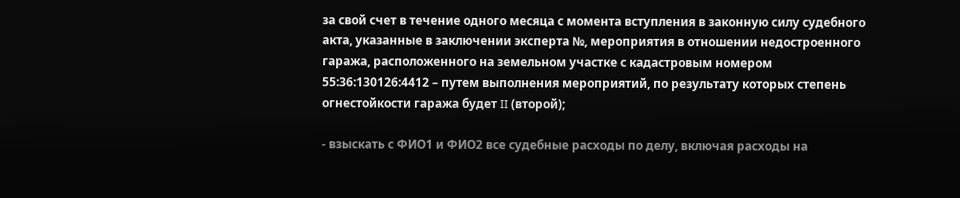за свой счет в течение одного месяца с момента вступления в законную силу судебного акта, указанные в заключении эксперта №, мероприятия в отношении недостроенного гаража, расположенного на земельном участке с кадастровым номером 55:36:130126:4412 – путем выполнения мероприятий, по результату которых степень огнестойкости гаража будет II (второй);

- взыскать с ФИО1 и ФИО2 все судебные расходы по делу, включая расходы на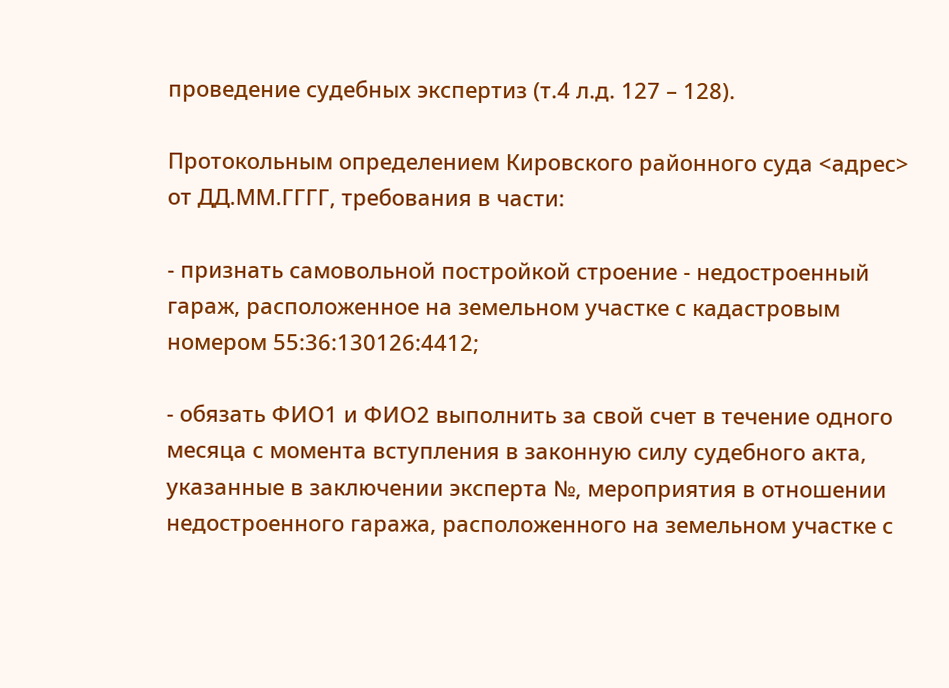проведение судебных экспертиз (т.4 л.д. 127 – 128).

Протокольным определением Кировского районного суда <адрес> от ДД.ММ.ГГГГ, требования в части:

- признать самовольной постройкой строение - недостроенный гараж, расположенное на земельном участке с кадастровым номером 55:36:130126:4412;

- обязать ФИО1 и ФИО2 выполнить за свой счет в течение одного месяца с момента вступления в законную силу судебного акта, указанные в заключении эксперта №, мероприятия в отношении недостроенного гаража, расположенного на земельном участке с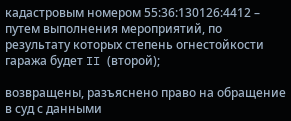кадастровым номером 55:36:130126:4412 – путем выполнения мероприятий, по результату которых степень огнестойкости гаража будет II (второй);

возвращены, разъяснено право на обращение в суд с данными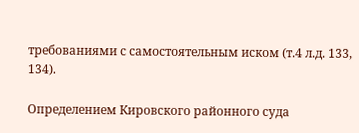требованиями с самостоятельным иском (т.4 л.д. 133, 134).

Определением Кировского районного суда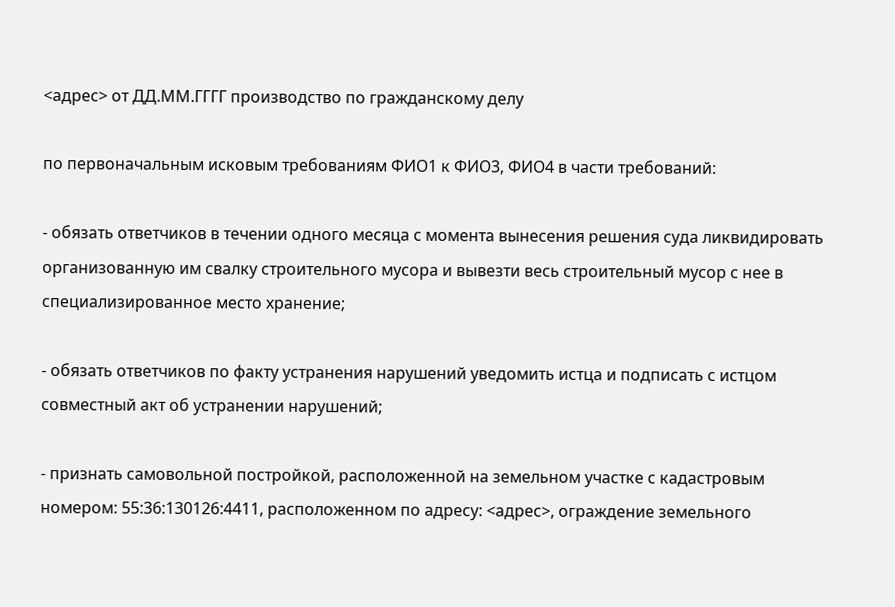<адрес> от ДД.ММ.ГГГГ производство по гражданскому делу

по первоначальным исковым требованиям ФИО1 к ФИО3, ФИО4 в части требований:

- обязать ответчиков в течении одного месяца с момента вынесения решения суда ликвидировать организованную им свалку строительного мусора и вывезти весь строительный мусор с нее в специализированное место хранение;

- обязать ответчиков по факту устранения нарушений уведомить истца и подписать с истцом совместный акт об устранении нарушений;

- признать самовольной постройкой, расположенной на земельном участке с кадастровым номером: 55:36:130126:4411, расположенном по адресу: <адрес>, ограждение земельного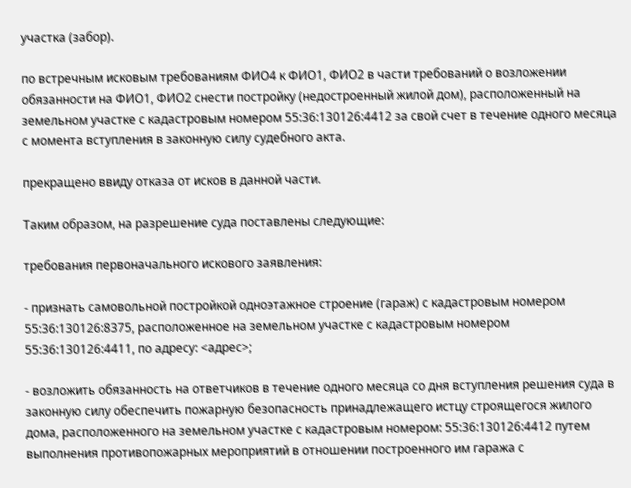участка (забор).

по встречным исковым требованиям ФИО4 к ФИО1, ФИО2 в части требований о возложении обязанности на ФИО1, ФИО2 снести постройку (недостроенный жилой дом), расположенный на земельном участке с кадастровым номером 55:36:130126:4412 за свой счет в течение одного месяца с момента вступления в законную силу судебного акта.

прекращено ввиду отказа от исков в данной части.

Таким образом, на разрешение суда поставлены следующие:

требования первоначального искового заявления:

- признать самовольной постройкой одноэтажное строение (гараж) с кадастровым номером 55:36:130126:8375, расположенное на земельном участке с кадастровым номером 55:36:130126:4411, по адресу: <адрес>;

- возложить обязанность на ответчиков в течение одного месяца со дня вступления решения суда в законную силу обеспечить пожарную безопасность принадлежащего истцу строящегося жилого дома, расположенного на земельном участке с кадастровым номером: 55:36:130126:4412 путем выполнения противопожарных мероприятий в отношении построенного им гаража с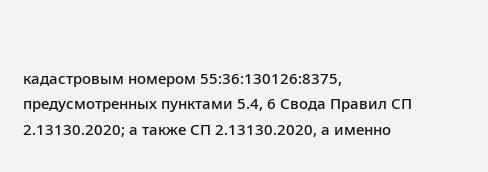кадастровым номером 55:36:130126:8375, предусмотренных пунктами 5.4, 6 Свода Правил СП 2.13130.2020; а также СП 2.13130.2020, а именно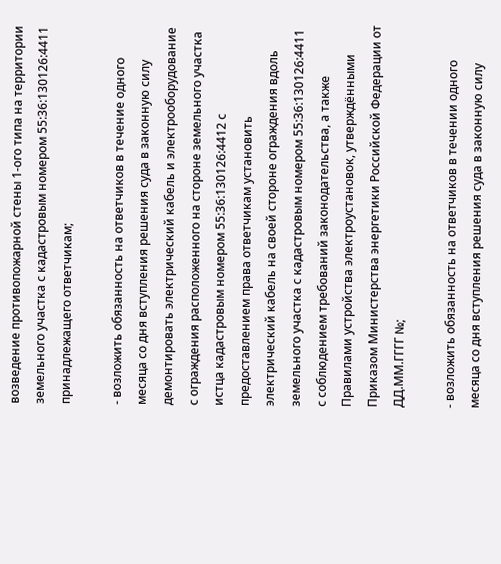возведение противопожарной стены 1-ого типа на территории земельного участка с кадастровым номером 55:36:130126:4411 принадлежащего ответчикам;

- возложить обязанность на ответчиков в течение одного месяца со дня вступления решения суда в законную силу демонтировать электрический кабель и электрооборудование с ограждения расположенного на стороне земельного участка истца кадастровым номером 55:36:130126:4412 с предоставлением права ответчикам установить электрический кабель на своей стороне ограждения вдоль земельного участка с кадастровым номером 55:36:130126:4411 с соблюдением требований законодательства, а также Правилами устройства электроустановок, утверждёнными Приказом Министерства энергетики Российской Федерации от ДД.ММ.ГГГГ №;

- возложить обязанность на ответчиков в течении одного месяца со дня вступления решения суда в законную силу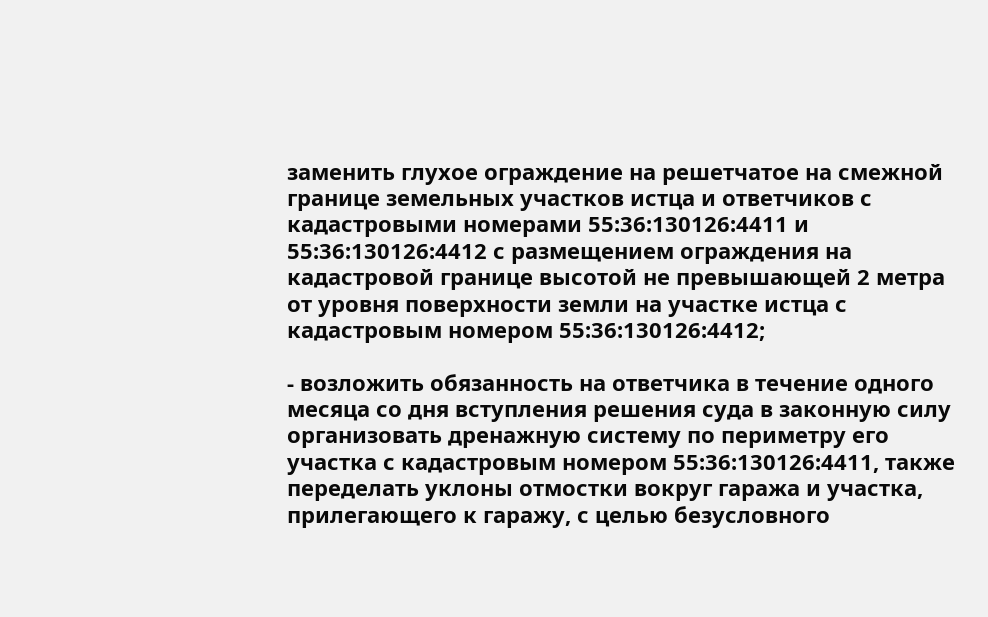заменить глухое ограждение на решетчатое на смежной границе земельных участков истца и ответчиков с кадастровыми номерами 55:36:130126:4411 и 55:36:130126:4412 с размещением ограждения на кадастровой границе высотой не превышающей 2 метра от уровня поверхности земли на участке истца с кадастровым номером 55:36:130126:4412;

- возложить обязанность на ответчика в течение одного месяца со дня вступления решения суда в законную силу организовать дренажную систему по периметру его участка с кадастровым номером 55:36:130126:4411, также переделать уклоны отмостки вокруг гаража и участка, прилегающего к гаражу, с целью безусловного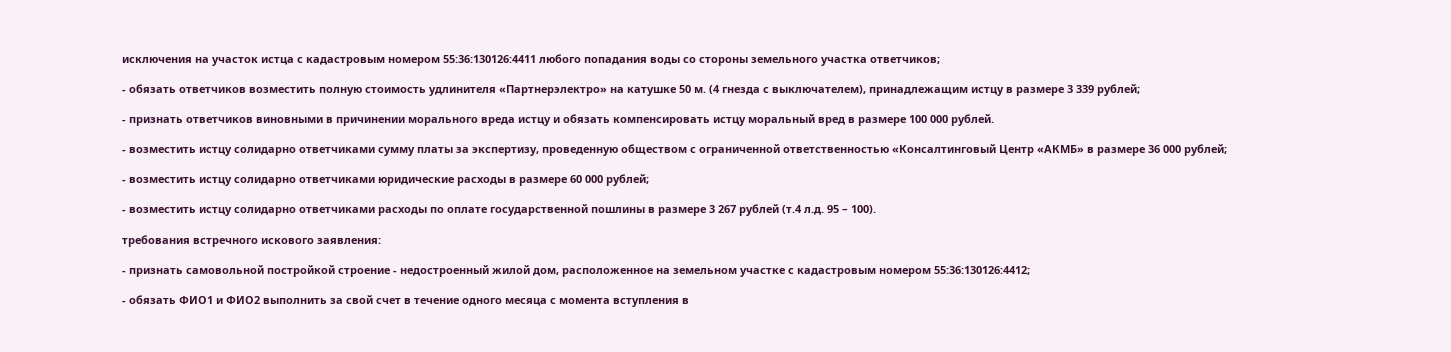исключения на участок истца с кадастровым номером 55:36:130126:4411 любого попадания воды со стороны земельного участка ответчиков;

- обязать ответчиков возместить полную стоимость удлинителя «Партнерэлектро» на катушке 50 м. (4 гнезда с выключателем), принадлежащим истцу в размере 3 339 рублей;

- признать ответчиков виновными в причинении морального вреда истцу и обязать компенсировать истцу моральный вред в размере 100 000 рублей.

- возместить истцу солидарно ответчиками сумму платы за экспертизу, проведенную обществом с ограниченной ответственностью «Консалтинговый Центр «АКМБ» в размере 36 000 рублей;

- возместить истцу солидарно ответчиками юридические расходы в размере 60 000 рублей;

- возместить истцу солидарно ответчиками расходы по оплате государственной пошлины в размере 3 267 рублей (т.4 л.д. 95 – 100).

требования встречного искового заявления:

- признать самовольной постройкой строение - недостроенный жилой дом, расположенное на земельном участке с кадастровым номером 55:36:130126:4412;

- обязать ФИО1 и ФИО2 выполнить за свой счет в течение одного месяца с момента вступления в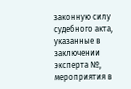законную силу судебного акта, указанные в заключении эксперта №, мероприятия в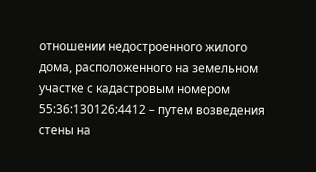отношении недостроенного жилого дома, расположенного на земельном участке с кадастровым номером 55:36:130126:4412 – путем возведения стены на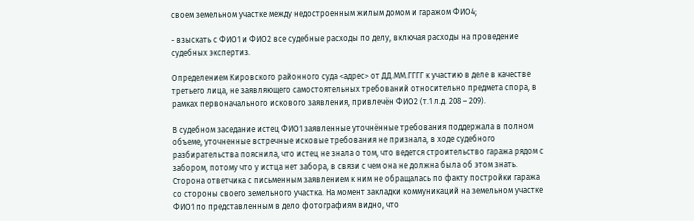своем земельном участке между недостроенным жилым домом и гаражом ФИО4;

- взыскать с ФИО1 и ФИО2 все судебные расходы по делу, включая расходы на проведение судебных экспертиз.

Определением Кировского районного суда <адрес> от ДД.ММ.ГГГГ к участию в деле в качестве третьего лица, не заявляющего самостоятельных требований относительно предмета спора, в рамках первоначального искового заявления, привлечён ФИО2 (т.1 л.д. 208 – 209).

В судебном заседание истец ФИО1 заявленные уточнённые требования поддержала в полном объеме, уточненные встречные исковые требования не признала, в ходе судебного разбирательства пояснила, что истец не знала о том, что ведется строительство гаража рядом с забором, потому что у истца нет забора, в связи с чем она не должна была об этом знать. Сторона ответчика с письменным заявлением к ним не обращалась по факту постройки гаража со стороны своего земельного участка. На момент закладки коммуникаций на земельном участке ФИО1 по представленным в дело фотографиям видно, что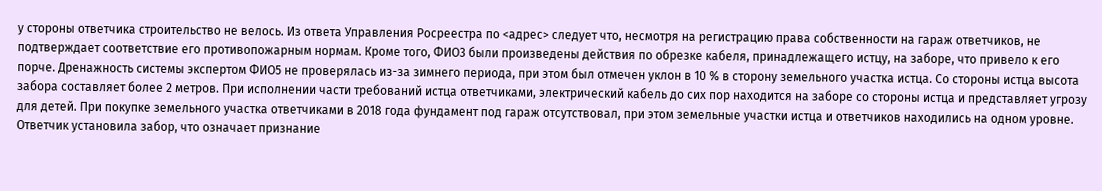у стороны ответчика строительство не велось. Из ответа Управления Росреестра по <адрес> следует что, несмотря на регистрацию права собственности на гараж ответчиков, не подтверждает соответствие его противопожарным нормам. Кроме того, ФИО3 были произведены действия по обрезке кабеля, принадлежащего истцу, на заборе, что привело к его порче. Дренажность системы экспертом ФИО5 не проверялась из-за зимнего периода, при этом был отмечен уклон в 10 % в сторону земельного участка истца. Со стороны истца высота забора составляет более 2 метров. При исполнении части требований истца ответчиками, электрический кабель до сих пор находится на заборе со стороны истца и представляет угрозу для детей. При покупке земельного участка ответчиками в 2018 года фундамент под гараж отсутствовал, при этом земельные участки истца и ответчиков находились на одном уровне. Ответчик установила забор, что означает признание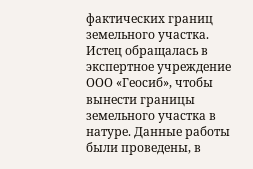фактических границ земельного участка. Истец обращалась в экспертное учреждение ООО «Геосиб», чтобы вынести границы земельного участка в натуре. Данные работы были проведены, в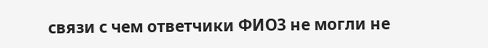связи с чем ответчики ФИО3 не могли не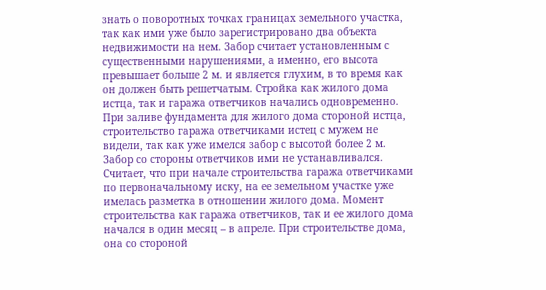знать о поворотных точках границах земельного участка, так как ими уже было зарегистрировано два объекта недвижимости на нем. Забор считает установленным с существенными нарушениями, а именно, его высота превышает больше 2 м. и является глухим, в то время как он должен быть решетчатым. Стройка как жилого дома истца, так и гаража ответчиков начались одновременно. При заливе фундамента для жилого дома стороной истца, строительство гаража ответчиками истец с мужем не видели, так как уже имелся забор с высотой более 2 м. Забор со стороны ответчиков ими не устанавливался. Считает, что при начале строительства гаража ответчиками по первоначальному иску, на ее земельном участке уже имелась разметка в отношении жилого дома. Момент строительства как гаража ответчиков, так и ее жилого дома начался в один месяц – в апреле. При строительстве дома, она со стороной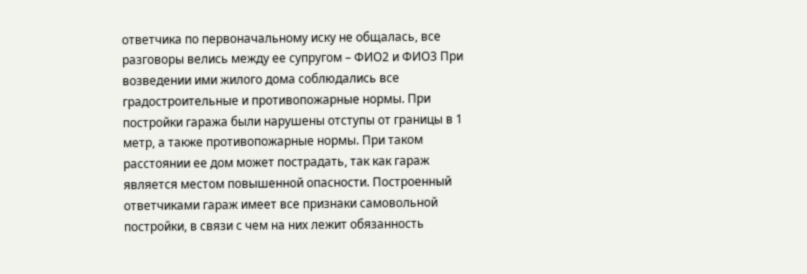ответчика по первоначальному иску не общалась, все разговоры велись между ее супругом – ФИО2 и ФИО3 При возведении ими жилого дома соблюдались все градостроительные и противопожарные нормы. При постройки гаража были нарушены отступы от границы в 1 метр, а также противопожарные нормы. При таком расстоянии ее дом может пострадать, так как гараж является местом повышенной опасности. Построенный ответчиками гараж имеет все признаки самовольной постройки, в связи с чем на них лежит обязанность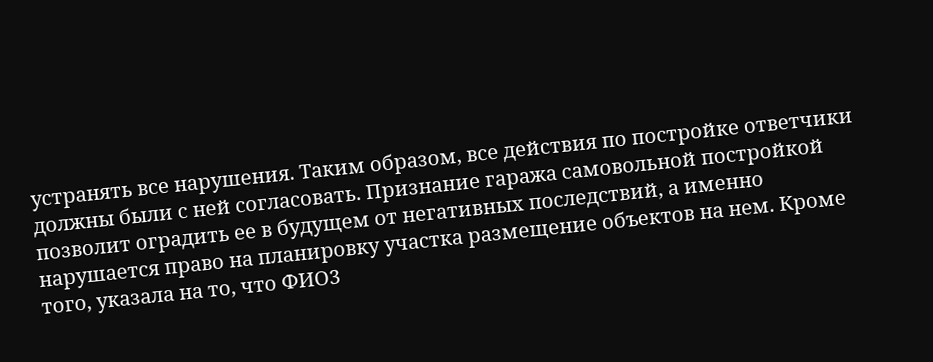устранять все нарушения. Таким образом, все действия по постройке ответчики должны были с ней согласовать. Признание гаража самовольной постройкой позволит оградить ее в будущем от негативных последствий, а именно нарушается право на планировку участка размещение объектов на нем. Кроме того, указала на то, что ФИО3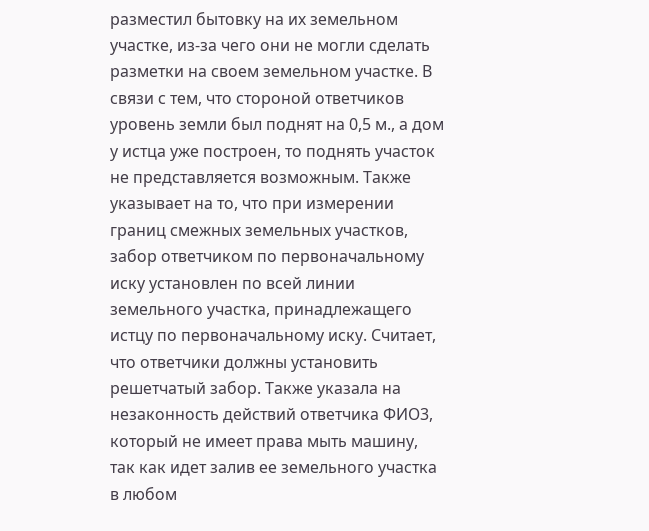разместил бытовку на их земельном участке, из-за чего они не могли сделать разметки на своем земельном участке. В связи с тем, что стороной ответчиков уровень земли был поднят на 0,5 м., а дом у истца уже построен, то поднять участок не представляется возможным. Также указывает на то, что при измерении границ смежных земельных участков, забор ответчиком по первоначальному иску установлен по всей линии земельного участка, принадлежащего истцу по первоначальному иску. Считает, что ответчики должны установить решетчатый забор. Также указала на незаконность действий ответчика ФИО3, который не имеет права мыть машину, так как идет залив ее земельного участка в любом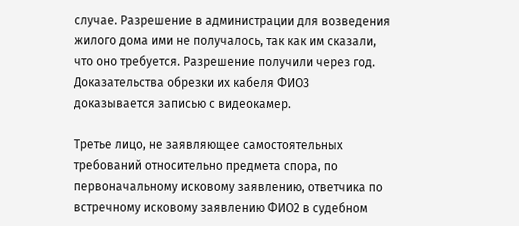случае. Разрешение в администрации для возведения жилого дома ими не получалось, так как им сказали, что оно требуется. Разрешение получили через год. Доказательства обрезки их кабеля ФИО3 доказывается записью с видеокамер.

Третье лицо, не заявляющее самостоятельных требований относительно предмета спора, по первоначальному исковому заявлению, ответчика по встречному исковому заявлению ФИО2 в судебном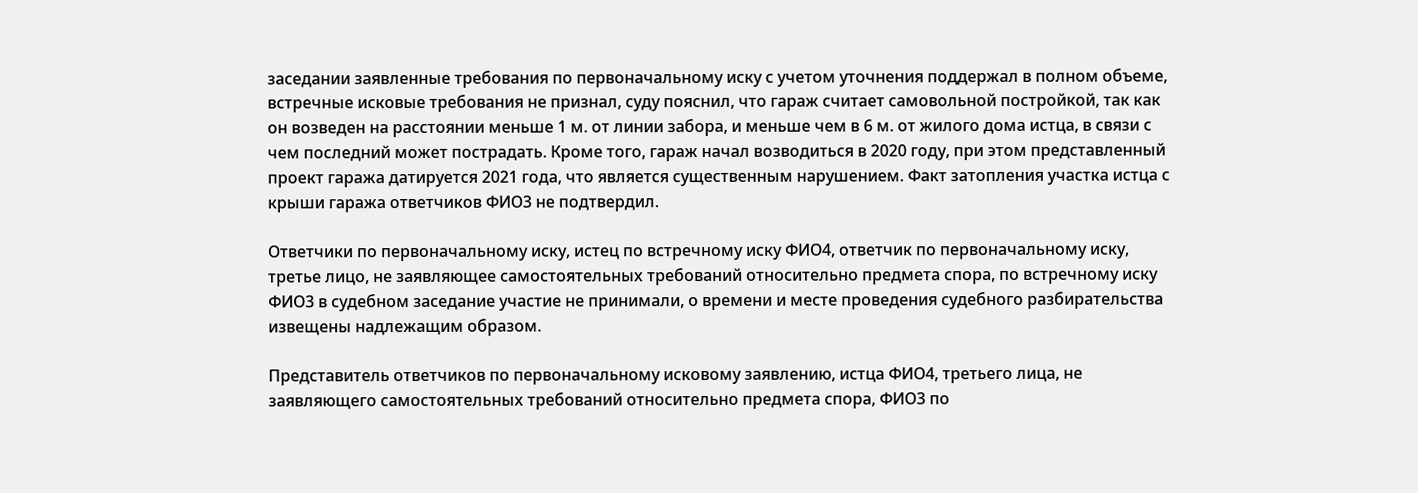заседании заявленные требования по первоначальному иску с учетом уточнения поддержал в полном объеме, встречные исковые требования не признал, суду пояснил, что гараж считает самовольной постройкой, так как он возведен на расстоянии меньше 1 м. от линии забора, и меньше чем в 6 м. от жилого дома истца, в связи с чем последний может пострадать. Кроме того, гараж начал возводиться в 2020 году, при этом представленный проект гаража датируется 2021 года, что является существенным нарушением. Факт затопления участка истца с крыши гаража ответчиков ФИО3 не подтвердил.

Ответчики по первоначальному иску, истец по встречному иску ФИО4, ответчик по первоначальному иску, третье лицо, не заявляющее самостоятельных требований относительно предмета спора, по встречному иску ФИО3 в судебном заседание участие не принимали, о времени и месте проведения судебного разбирательства извещены надлежащим образом.

Представитель ответчиков по первоначальному исковому заявлению, истца ФИО4, третьего лица, не заявляющего самостоятельных требований относительно предмета спора, ФИО3 по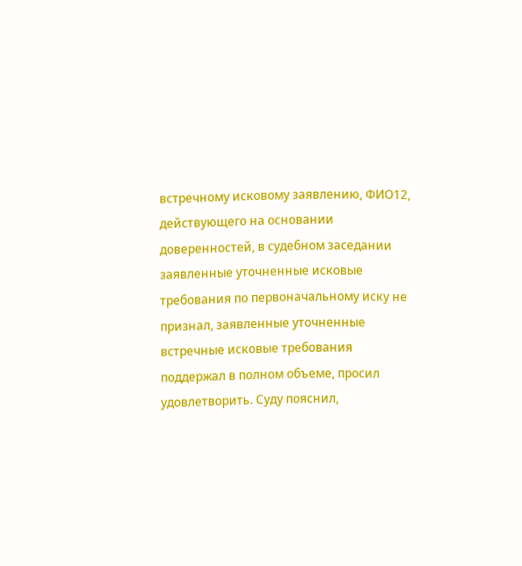встречному исковому заявлению, ФИО12, действующего на основании доверенностей, в судебном заседании заявленные уточненные исковые требования по первоначальному иску не признал, заявленные уточненные встречные исковые требования поддержал в полном объеме, просил удовлетворить. Суду пояснил,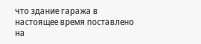что здание гаража в настоящее время поставлено на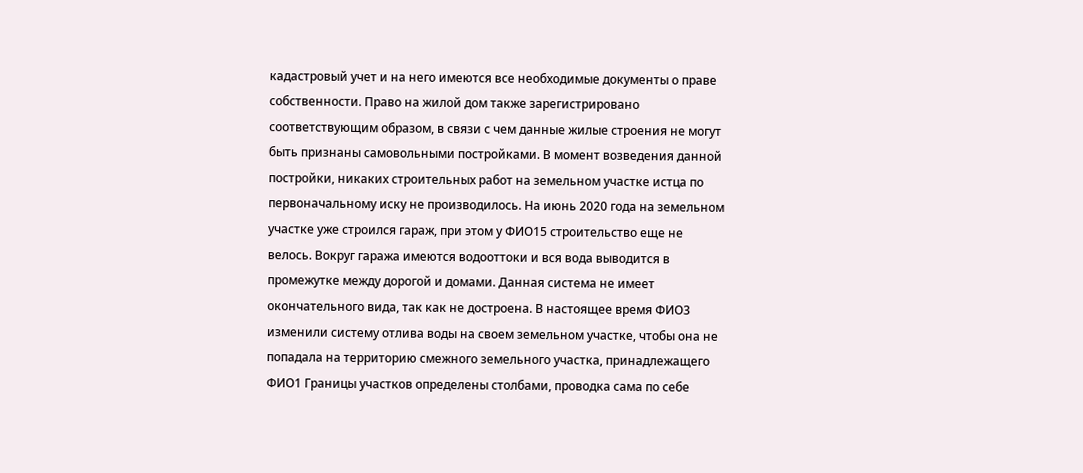кадастровый учет и на него имеются все необходимые документы о праве собственности. Право на жилой дом также зарегистрировано соответствующим образом, в связи с чем данные жилые строения не могут быть признаны самовольными постройками. В момент возведения данной постройки, никаких строительных работ на земельном участке истца по первоначальному иску не производилось. На июнь 2020 года на земельном участке уже строился гараж, при этом у ФИО15 строительство еще не велось. Вокруг гаража имеются водооттоки и вся вода выводится в промежутке между дорогой и домами. Данная система не имеет окончательного вида, так как не достроена. В настоящее время ФИО3 изменили систему отлива воды на своем земельном участке, чтобы она не попадала на территорию смежного земельного участка, принадлежащего ФИО1 Границы участков определены столбами, проводка сама по себе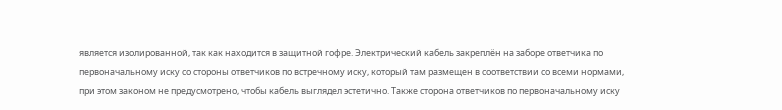является изолированной, так как находится в защитной гофре. Электрический кабель закреплён на заборе ответчика по первоначальному иску со стороны ответчиков по встречному иску, который там размещен в соответствии со всеми нормами, при этом законом не предусмотрено, чтобы кабель выглядел эстетично. Также сторона ответчиков по первоначальному иску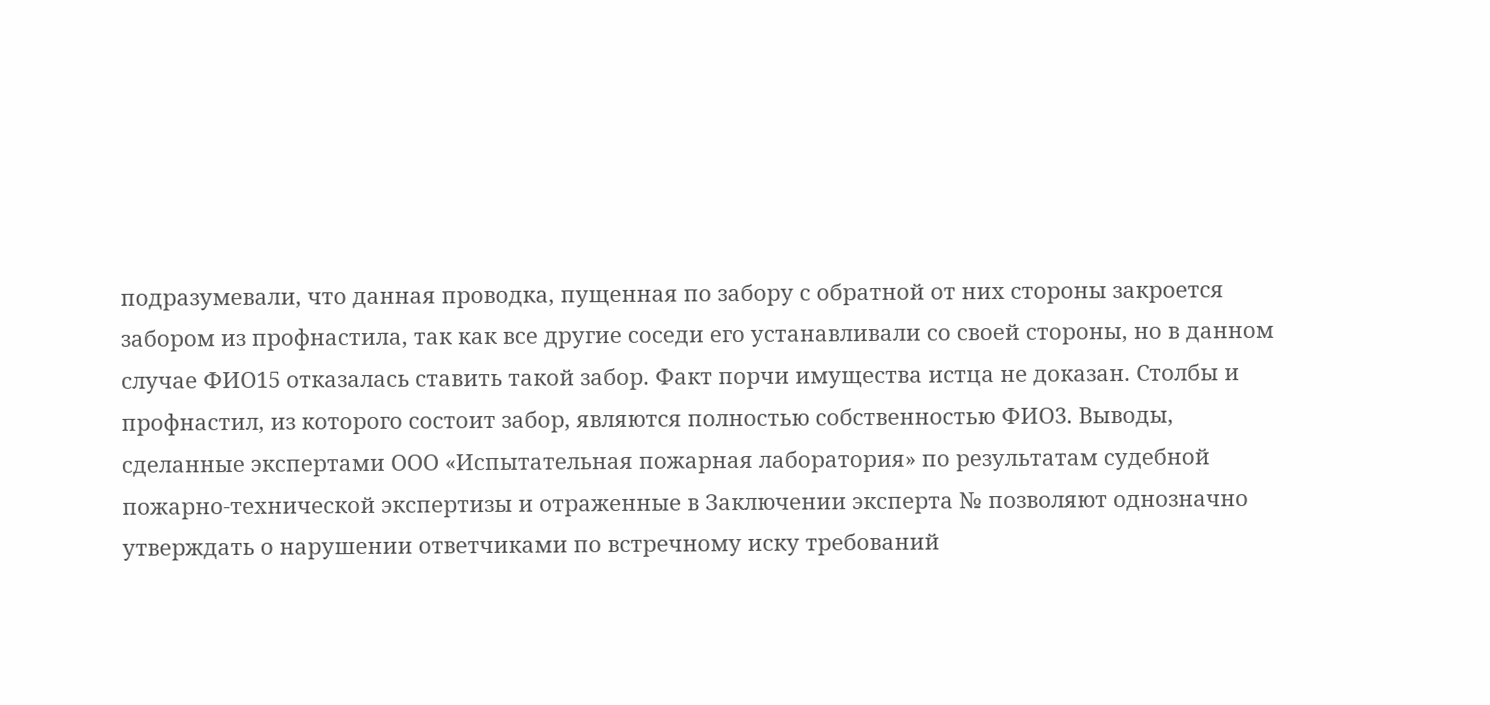подразумевали, что данная проводка, пущенная по забору с обратной от них стороны закроется забором из профнастила, так как все другие соседи его устанавливали со своей стороны, но в данном случае ФИО15 отказалась ставить такой забор. Факт порчи имущества истца не доказан. Столбы и профнастил, из которого состоит забор, являются полностью собственностью ФИО3. Выводы, сделанные экспертами ООО «Испытательная пожарная лаборатория» по результатам судебной пожарно-технической экспертизы и отраженные в Заключении эксперта № позволяют однозначно утверждать о нарушении ответчиками по встречному иску требований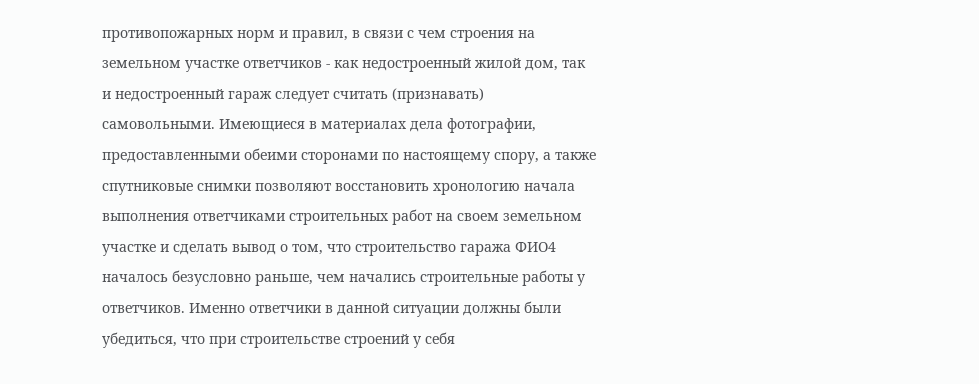противопожарных норм и правил, в связи с чем строения на земельном участке ответчиков - как недостроенный жилой дом, так и недостроенный гараж следует считать (признавать) самовольными. Имеющиеся в материалах дела фотографии, предоставленными обеими сторонами по настоящему спору, а также спутниковые снимки позволяют восстановить хронологию начала выполнения ответчиками строительных работ на своем земельном участке и сделать вывод о том, что строительство гаража ФИО4 началось безусловно раньше, чем начались строительные работы у ответчиков. Именно ответчики в данной ситуации должны были убедиться, что при строительстве строений у себя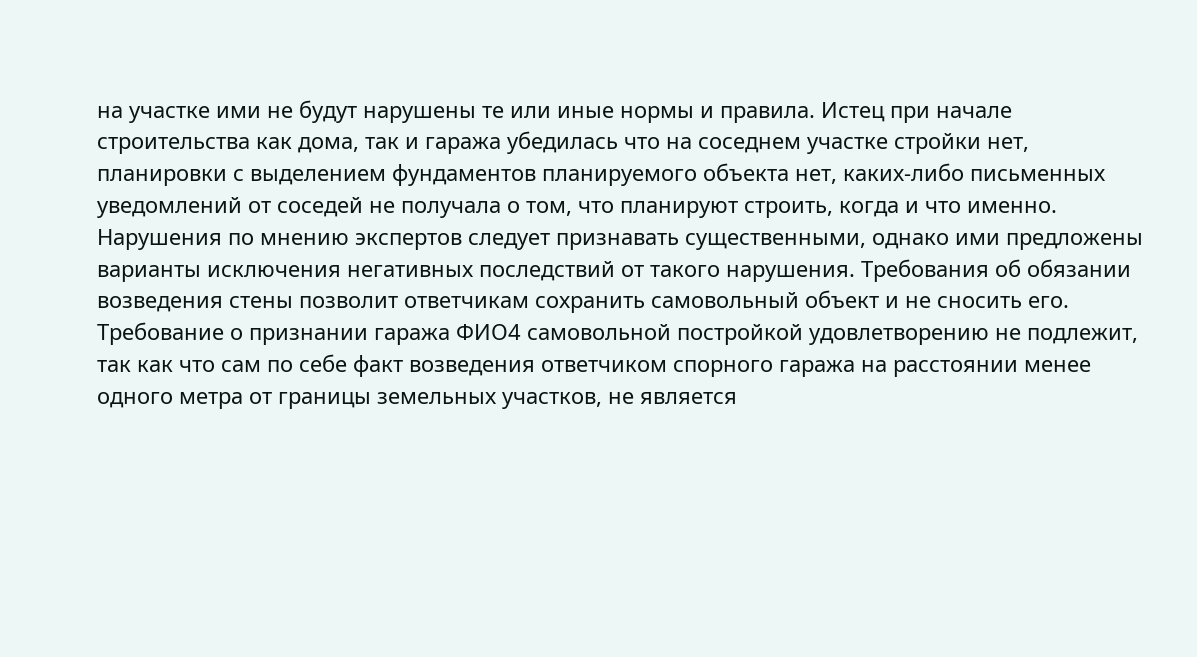на участке ими не будут нарушены те или иные нормы и правила. Истец при начале строительства как дома, так и гаража убедилась что на соседнем участке стройки нет, планировки с выделением фундаментов планируемого объекта нет, каких-либо письменных уведомлений от соседей не получала о том, что планируют строить, когда и что именно. Нарушения по мнению экспертов следует признавать существенными, однако ими предложены варианты исключения негативных последствий от такого нарушения. Требования об обязании возведения стены позволит ответчикам сохранить самовольный объект и не сносить его. Требование о признании гаража ФИО4 самовольной постройкой удовлетворению не подлежит, так как что сам по себе факт возведения ответчиком спорного гаража на расстоянии менее одного метра от границы земельных участков, не является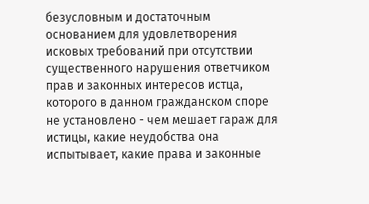безусловным и достаточным основанием для удовлетворения исковых требований при отсутствии существенного нарушения ответчиком прав и законных интересов истца, которого в данном гражданском споре не установлено - чем мешает гараж для истицы, какие неудобства она испытывает, какие права и законные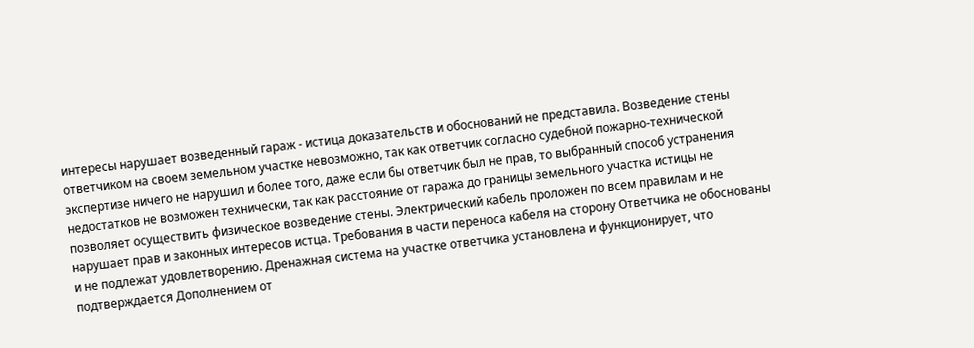интересы нарушает возведенный гараж - истица доказательств и обоснований не представила. Возведение стены ответчиком на своем земельном участке невозможно, так как ответчик согласно судебной пожарно-технической экспертизе ничего не нарушил и более того, даже если бы ответчик был не прав, то выбранный способ устранения недостатков не возможен технически, так как расстояние от гаража до границы земельного участка истицы не позволяет осуществить физическое возведение стены. Электрический кабель проложен по всем правилам и не нарушает прав и законных интересов истца. Требования в части переноса кабеля на сторону Ответчика не обоснованы и не подлежат удовлетворению. Дренажная система на участке ответчика установлена и функционирует, что подтверждается Дополнением от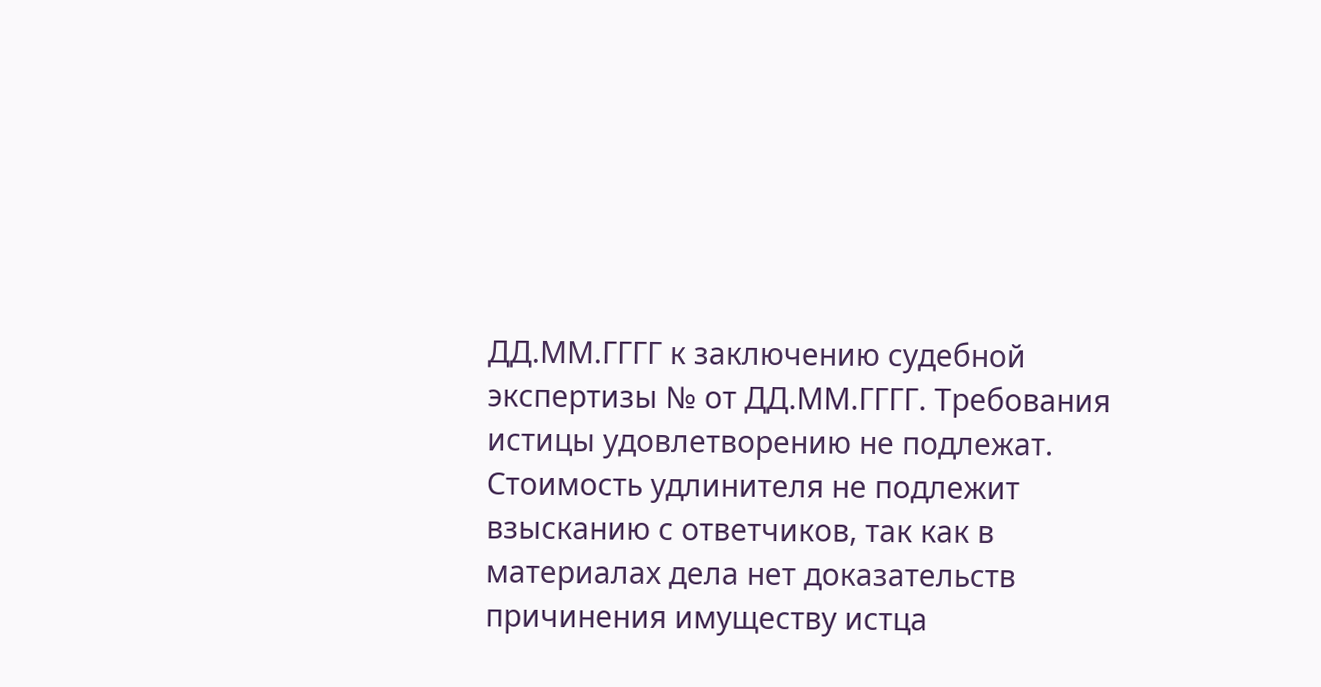ДД.ММ.ГГГГ к заключению судебной экспертизы № от ДД.ММ.ГГГГ. Требования истицы удовлетворению не подлежат. Стоимость удлинителя не подлежит взысканию с ответчиков, так как в материалах дела нет доказательств причинения имуществу истца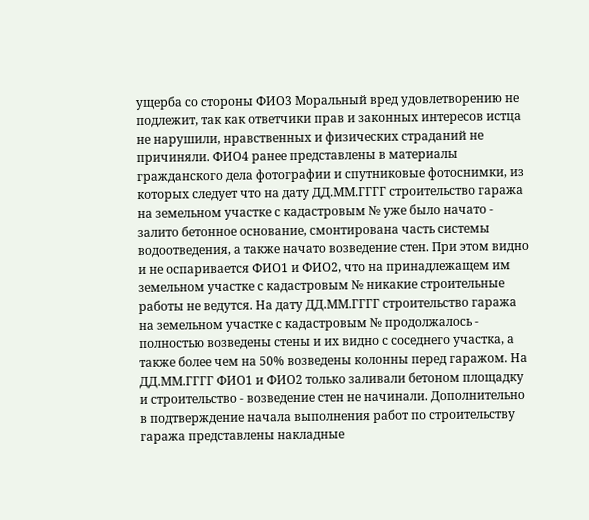ущерба со стороны ФИО3 Моральный вред удовлетворению не подлежит, так как ответчики прав и законных интересов истца не нарушили, нравственных и физических страданий не причиняли. ФИО4 ранее представлены в материалы гражданского дела фотографии и спутниковые фотоснимки, из которых следует что на дату ДД.ММ.ГГГГ строительство гаража на земельном участке с кадастровым № уже было начато - залито бетонное основание, смонтирована часть системы водоотведения, а также начато возведение стен. При этом видно и не оспаривается ФИО1 и ФИО2, что на принадлежащем им земельном участке с кадастровым № никакие строительные работы не ведутся. На дату ДД.ММ.ГГГГ строительство гаража на земельном участке с кадастровым № продолжалось - полностью возведены стены и их видно с соседнего участка, а также более чем на 50% возведены колонны перед гаражом. На ДД.ММ.ГГГГ ФИО1 и ФИО2 только заливали бетоном площадку и строительство - возведение стен не начинали. Дополнительно в подтверждение начала выполнения работ по строительству гаража представлены накладные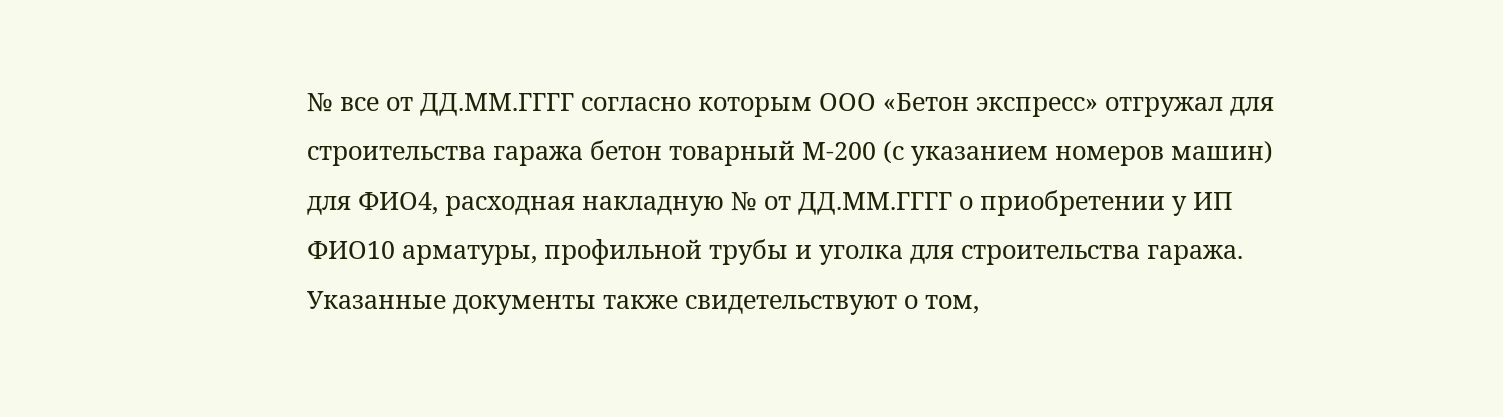№ все от ДД.ММ.ГГГГ согласно которым ООО «Бетон экспресс» отгружал для строительства гаража бетон товарный М-200 (с указанием номеров машин) для ФИО4, расходная накладную № от ДД.ММ.ГГГГ о приобретении у ИП ФИО10 арматуры, профильной трубы и уголка для строительства гаража. Указанные документы также свидетельствуют о том,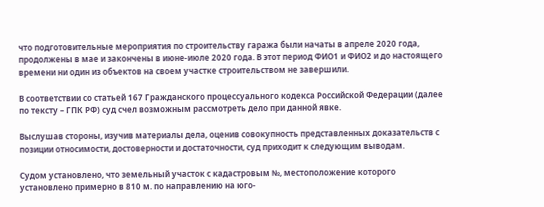что подготовительные мероприятия по строительству гаража были начаты в апреле 2020 года, продолжены в мае и закончены в июне-июле 2020 года. В этот период ФИО1 и ФИО2 и до настоящего времени ни один из объектов на своем участке строительством не завершили.

В соответствии со статьей 167 Гражданского процессуального кодекса Российской Федерации (далее по тексту – ГПК РФ) суд счел возможным рассмотреть дело при данной явке.

Выслушав стороны, изучив материалы дела, оценив совокупность представленных доказательств с позиции относимости, достоверности и достаточности, суд приходит к следующим выводам.

Судом установлено, что земельный участок с кадастровым №, местоположение которого установлено примерно в 810 м. по направлению на юго-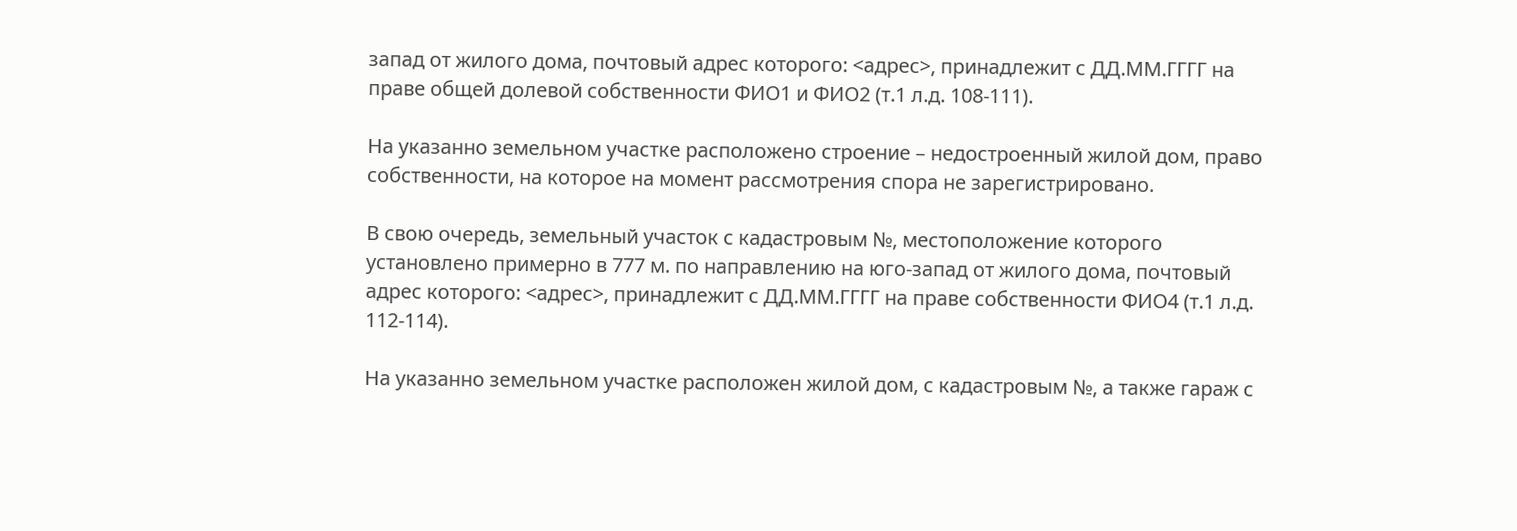запад от жилого дома, почтовый адрес которого: <адрес>, принадлежит с ДД.ММ.ГГГГ на праве общей долевой собственности ФИО1 и ФИО2 (т.1 л.д. 108-111).

На указанно земельном участке расположено строение – недостроенный жилой дом, право собственности, на которое на момент рассмотрения спора не зарегистрировано.

В свою очередь, земельный участок с кадастровым №, местоположение которого установлено примерно в 777 м. по направлению на юго-запад от жилого дома, почтовый адрес которого: <адрес>, принадлежит с ДД.ММ.ГГГГ на праве собственности ФИО4 (т.1 л.д. 112-114).

На указанно земельном участке расположен жилой дом, с кадастровым №, а также гараж с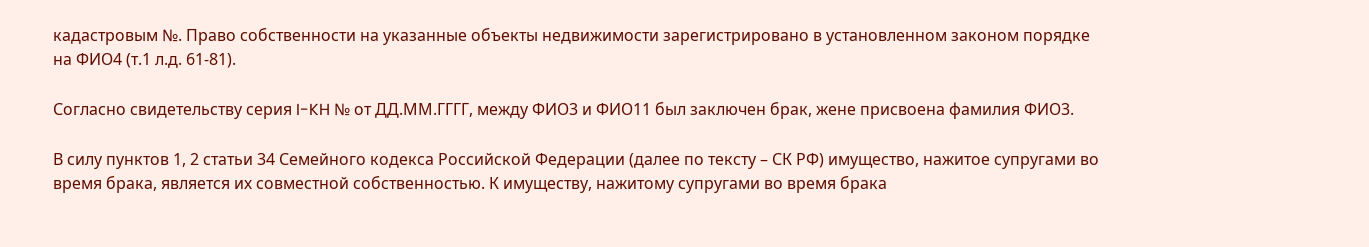кадастровым №. Право собственности на указанные объекты недвижимости зарегистрировано в установленном законом порядке на ФИО4 (т.1 л.д. 61-81).

Согласно свидетельству серия I-KH № от ДД.ММ.ГГГГ, между ФИО3 и ФИО11 был заключен брак, жене присвоена фамилия ФИО3.

В силу пунктов 1, 2 статьи 34 Семейного кодекса Российской Федерации (далее по тексту – СК РФ) имущество, нажитое супругами во время брака, является их совместной собственностью. К имуществу, нажитому супругами во время брака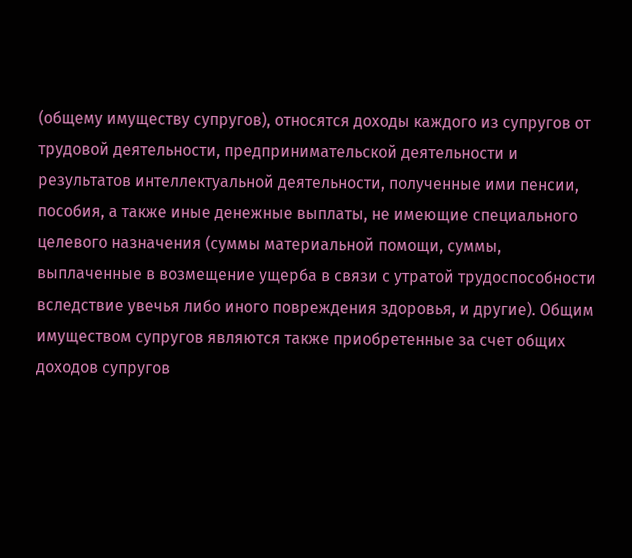(общему имуществу супругов), относятся доходы каждого из супругов от трудовой деятельности, предпринимательской деятельности и результатов интеллектуальной деятельности, полученные ими пенсии, пособия, а также иные денежные выплаты, не имеющие специального целевого назначения (суммы материальной помощи, суммы, выплаченные в возмещение ущерба в связи с утратой трудоспособности вследствие увечья либо иного повреждения здоровья, и другие). Общим имуществом супругов являются также приобретенные за счет общих доходов супругов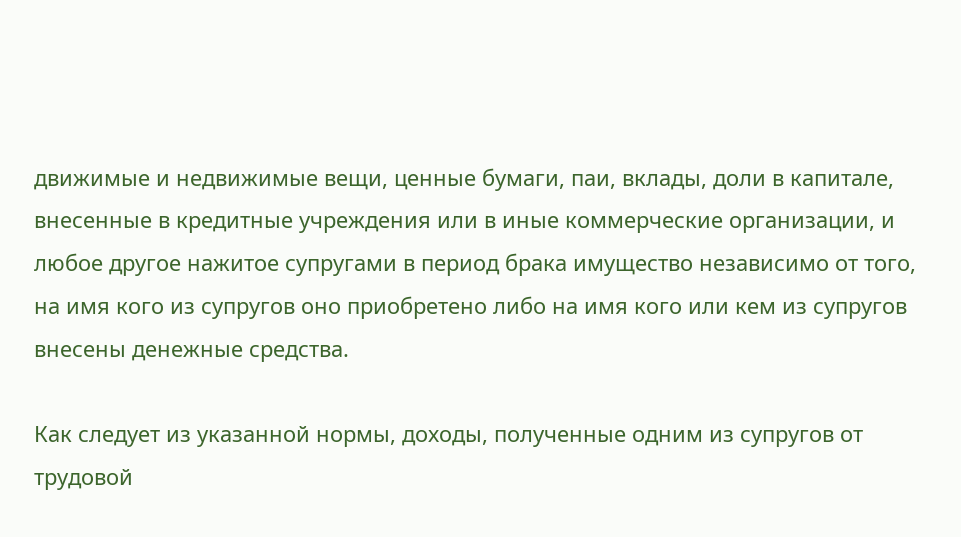движимые и недвижимые вещи, ценные бумаги, паи, вклады, доли в капитале, внесенные в кредитные учреждения или в иные коммерческие организации, и любое другое нажитое супругами в период брака имущество независимо от того, на имя кого из супругов оно приобретено либо на имя кого или кем из супругов внесены денежные средства.

Как следует из указанной нормы, доходы, полученные одним из супругов от трудовой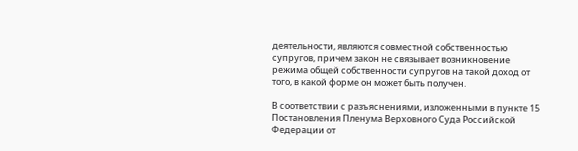деятельности, являются совместной собственностью супругов, причем закон не связывает возникновение режима общей собственности супругов на такой доход от того, в какой форме он может быть получен.

В соответствии с разъяснениями, изложенными в пункте 15 Постановления Пленума Верховного Суда Российской Федерации от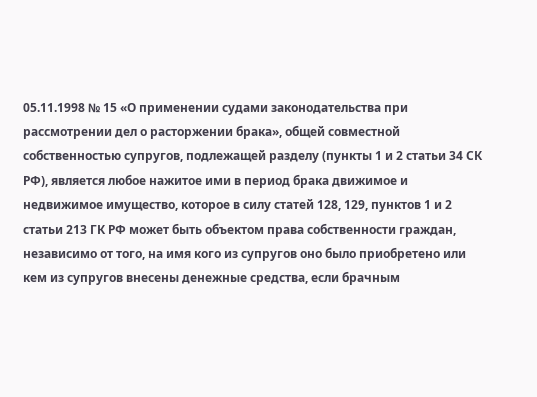05.11.1998 № 15 «О применении судами законодательства при рассмотрении дел о расторжении брака», общей совместной собственностью супругов, подлежащей разделу (пункты 1 и 2 статьи 34 СК РФ), является любое нажитое ими в период брака движимое и недвижимое имущество, которое в силу статей 128, 129, пунктов 1 и 2 статьи 213 ГК РФ может быть объектом права собственности граждан, независимо от того, на имя кого из супругов оно было приобретено или кем из супругов внесены денежные средства, если брачным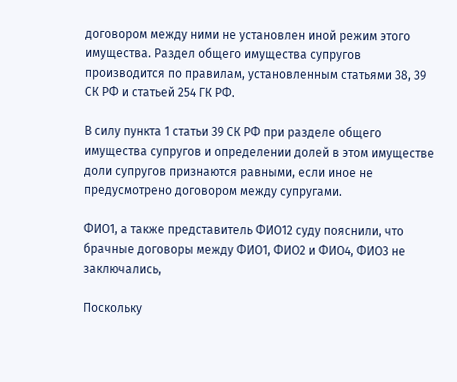договором между ними не установлен иной режим этого имущества. Раздел общего имущества супругов производится по правилам, установленным статьями 38, 39 СК РФ и статьей 254 ГК РФ.

В силу пункта 1 статьи 39 СК РФ при разделе общего имущества супругов и определении долей в этом имуществе доли супругов признаются равными, если иное не предусмотрено договором между супругами.

ФИО1, а также представитель ФИО12 суду пояснили, что брачные договоры между ФИО1, ФИО2 и ФИО4, ФИО3 не заключались,

Поскольку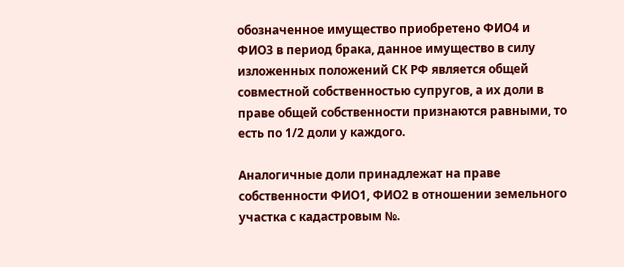обозначенное имущество приобретено ФИО4 и ФИО3 в период брака, данное имущество в силу изложенных положений СК РФ является общей совместной собственностью супругов, а их доли в праве общей собственности признаются равными, то есть по 1/2 доли у каждого.

Аналогичные доли принадлежат на праве собственности ФИО1, ФИО2 в отношении земельного участка с кадастровым №.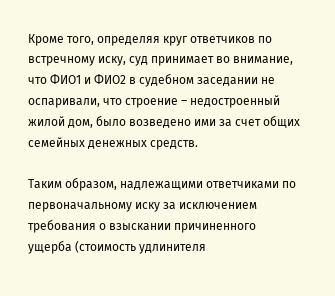Кроме того, определяя круг ответчиков по встречному иску, суд принимает во внимание, что ФИО1 и ФИО2 в судебном заседании не оспаривали, что строение – недостроенный жилой дом, было возведено ими за счет общих семейных денежных средств.

Таким образом, надлежащими ответчиками по первоначальному иску за исключением требования о взыскании причиненного ущерба (стоимость удлинителя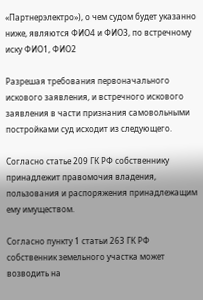«Партнерэлектро»), о чем судом будет указанно ниже, являются ФИО4 и ФИО3, по встречному иску ФИО1, ФИО2

Разрешая требования первоначального искового заявления, и встречного искового заявления в части признания самовольными постройками суд исходит из следующего.

Согласно статье 209 ГК РФ собственнику принадлежит правомочия владения, пользования и распоряжения принадлежащим ему имуществом.

Согласно пункту 1 статьи 263 ГК РФ собственник земельного участка может возводить на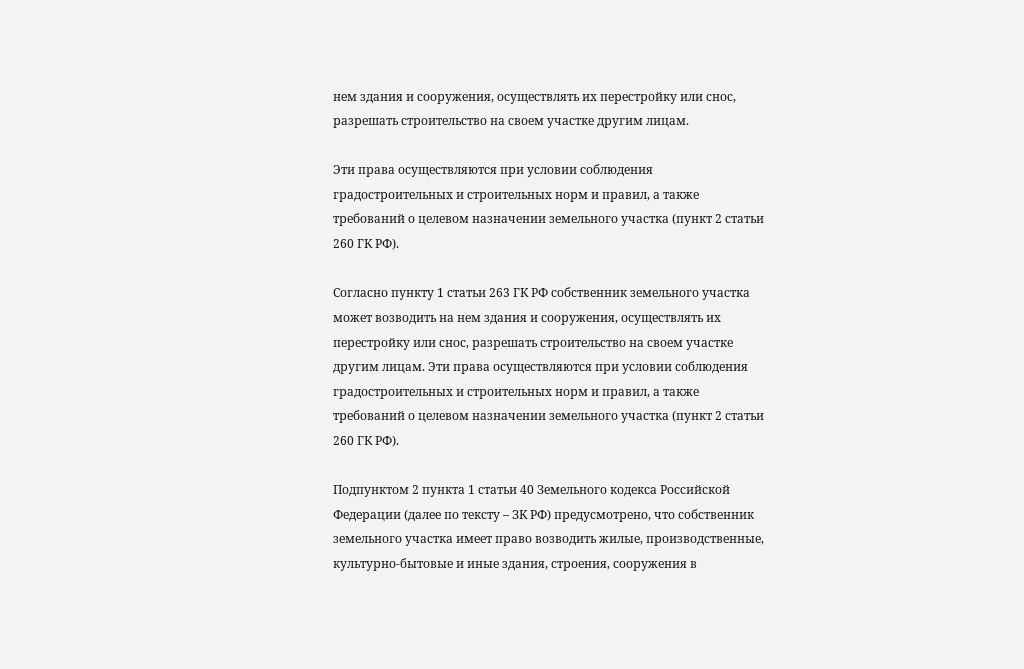нем здания и сооружения, осуществлять их перестройку или снос, разрешать строительство на своем участке другим лицам.

Эти права осуществляются при условии соблюдения градостроительных и строительных норм и правил, а также требований о целевом назначении земельного участка (пункт 2 статьи 260 ГК РФ).

Согласно пункту 1 статьи 263 ГК РФ собственник земельного участка может возводить на нем здания и сооружения, осуществлять их перестройку или снос, разрешать строительство на своем участке другим лицам. Эти права осуществляются при условии соблюдения градостроительных и строительных норм и правил, а также требований о целевом назначении земельного участка (пункт 2 статьи 260 ГК РФ).

Подпунктом 2 пункта 1 статьи 40 Земельного кодекса Российской Федерации (далее по тексту – ЗК РФ) предусмотрено, что собственник земельного участка имеет право возводить жилые, производственные, культурно-бытовые и иные здания, строения, сооружения в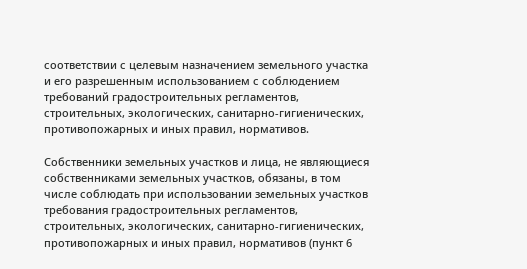соответствии с целевым назначением земельного участка и его разрешенным использованием с соблюдением требований градостроительных регламентов, строительных, экологических, санитарно-гигиенических, противопожарных и иных правил, нормативов.

Собственники земельных участков и лица, не являющиеся собственниками земельных участков, обязаны, в том числе соблюдать при использовании земельных участков требования градостроительных регламентов, строительных, экологических, санитарно-гигиенических, противопожарных и иных правил, нормативов (пункт 6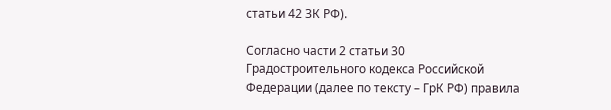статьи 42 ЗК РФ).

Согласно части 2 статьи 30 Градостроительного кодекса Российской Федерации (далее по тексту – ГрК РФ) правила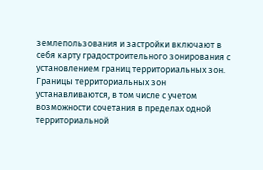землепользования и застройки включают в себя карту градостроительного зонирования с установлением границ территориальных зон. Границы территориальных зон устанавливаются, в том числе с учетом возможности сочетания в пределах одной территориальной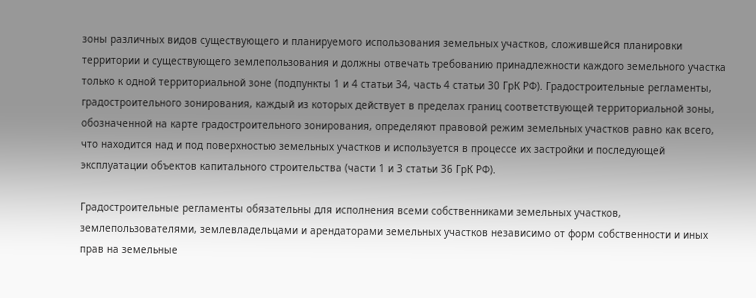зоны различных видов существующего и планируемого использования земельных участков, сложившейся планировки территории и существующего землепользования и должны отвечать требованию принадлежности каждого земельного участка только к одной территориальной зоне (подпункты 1 и 4 статьи 34, часть 4 статьи 30 ГрК РФ). Градостроительные регламенты, градостроительного зонирования, каждый из которых действует в пределах границ соответствующей территориальной зоны, обозначенной на карте градостроительного зонирования, определяют правовой режим земельных участков равно как всего, что находится над и под поверхностью земельных участков и используется в процессе их застройки и последующей эксплуатации объектов капитального строительства (части 1 и 3 статьи 36 ГрК РФ).

Градостроительные регламенты обязательны для исполнения всеми собственниками земельных участков, землепользователями, землевладельцами и арендаторами земельных участков независимо от форм собственности и иных прав на земельные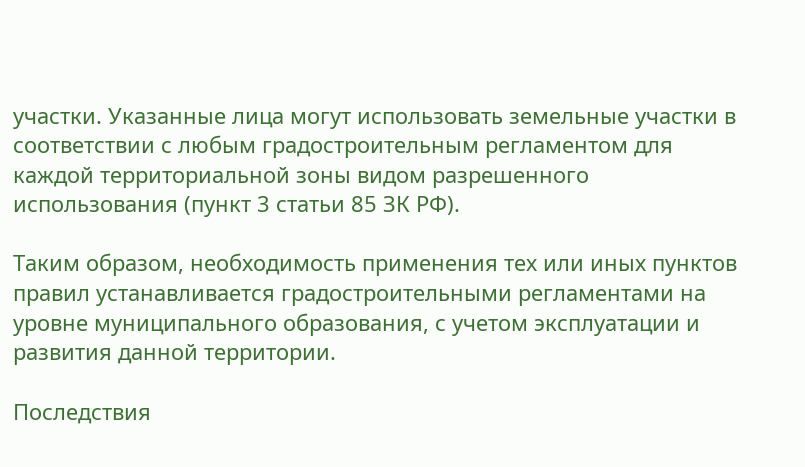участки. Указанные лица могут использовать земельные участки в соответствии с любым градостроительным регламентом для каждой территориальной зоны видом разрешенного использования (пункт 3 статьи 85 ЗК РФ).

Таким образом, необходимость применения тех или иных пунктов правил устанавливается градостроительными регламентами на уровне муниципального образования, с учетом эксплуатации и развития данной территории.

Последствия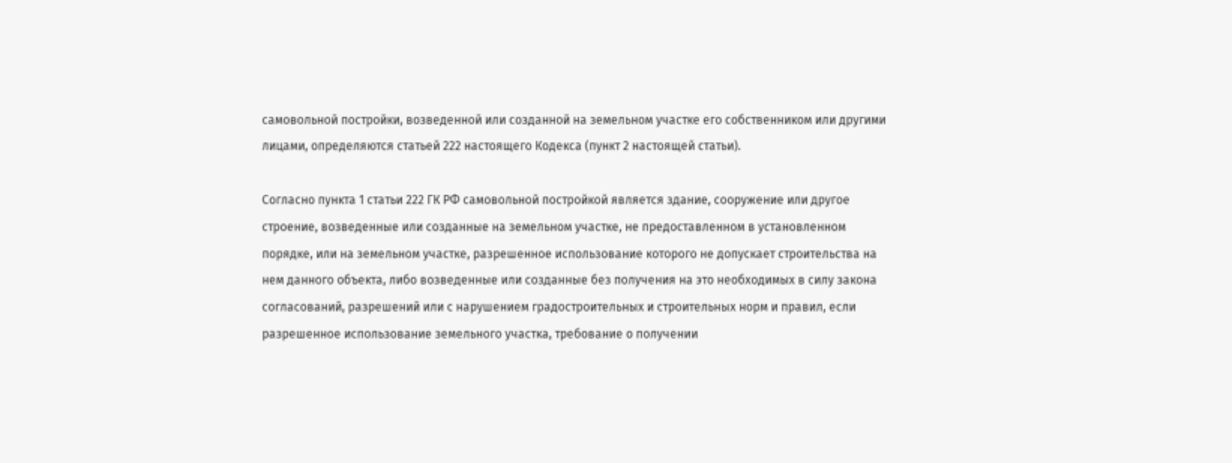самовольной постройки, возведенной или созданной на земельном участке его собственником или другими лицами, определяются статьей 222 настоящего Кодекса (пункт 2 настоящей статьи).

Согласно пункта 1 статьи 222 ГК РФ самовольной постройкой является здание, сооружение или другое строение, возведенные или созданные на земельном участке, не предоставленном в установленном порядке, или на земельном участке, разрешенное использование которого не допускает строительства на нем данного объекта, либо возведенные или созданные без получения на это необходимых в силу закона согласований, разрешений или с нарушением градостроительных и строительных норм и правил, если разрешенное использование земельного участка, требование о получении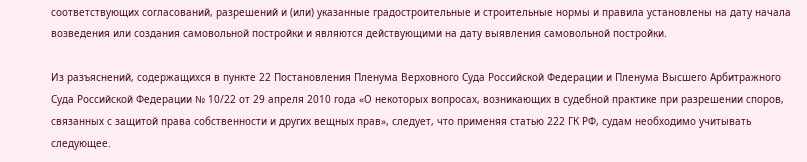соответствующих согласований, разрешений и (или) указанные градостроительные и строительные нормы и правила установлены на дату начала возведения или создания самовольной постройки и являются действующими на дату выявления самовольной постройки.

Из разъяснений, содержащихся в пункте 22 Постановления Пленума Верховного Суда Российской Федерации и Пленума Высшего Арбитражного Суда Российской Федерации № 10/22 от 29 апреля 2010 года «О некоторых вопросах, возникающих в судебной практике при разрешении споров, связанных с защитой права собственности и других вещных прав», следует, что применяя статью 222 ГК РФ, судам необходимо учитывать следующее.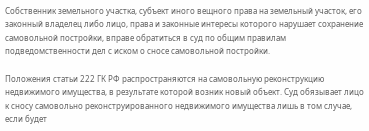Собственник земельного участка, субъект иного вещного права на земельный участок, его законный владелец либо лицо, права и законные интересы которого нарушает сохранение самовольной постройки, вправе обратиться в суд по общим правилам подведомственности дел с иском о сносе самовольной постройки.

Положения статьи 222 ГК РФ распространяются на самовольную реконструкцию недвижимого имущества, в результате которой возник новый объект. Суд обязывает лицо к сносу самовольно реконструированного недвижимого имущества лишь в том случае, если будет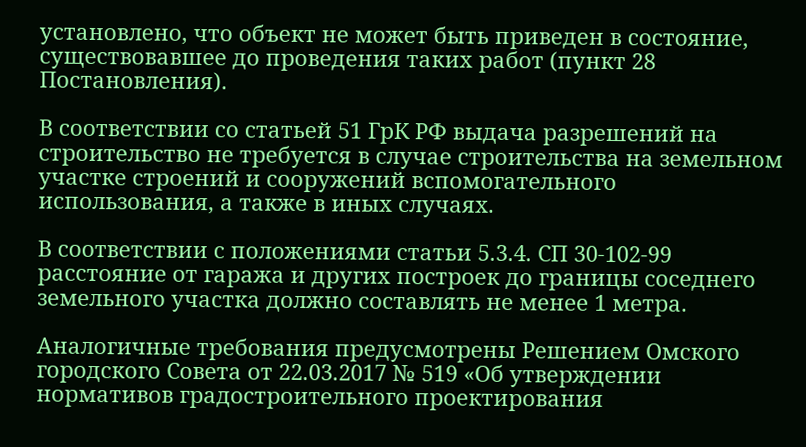установлено, что объект не может быть приведен в состояние, существовавшее до проведения таких работ (пункт 28 Постановления).

В соответствии со статьей 51 ГрК РФ выдача разрешений на строительство не требуется в случае строительства на земельном участке строений и сооружений вспомогательного использования, а также в иных случаях.

В соответствии с положениями статьи 5.3.4. СП 30-102-99 расстояние от гаража и других построек до границы соседнего земельного участка должно составлять не менее 1 метра.

Аналогичные требования предусмотрены Решением Омского городского Совета от 22.03.2017 № 519 «Об утверждении нормативов градостроительного проектирования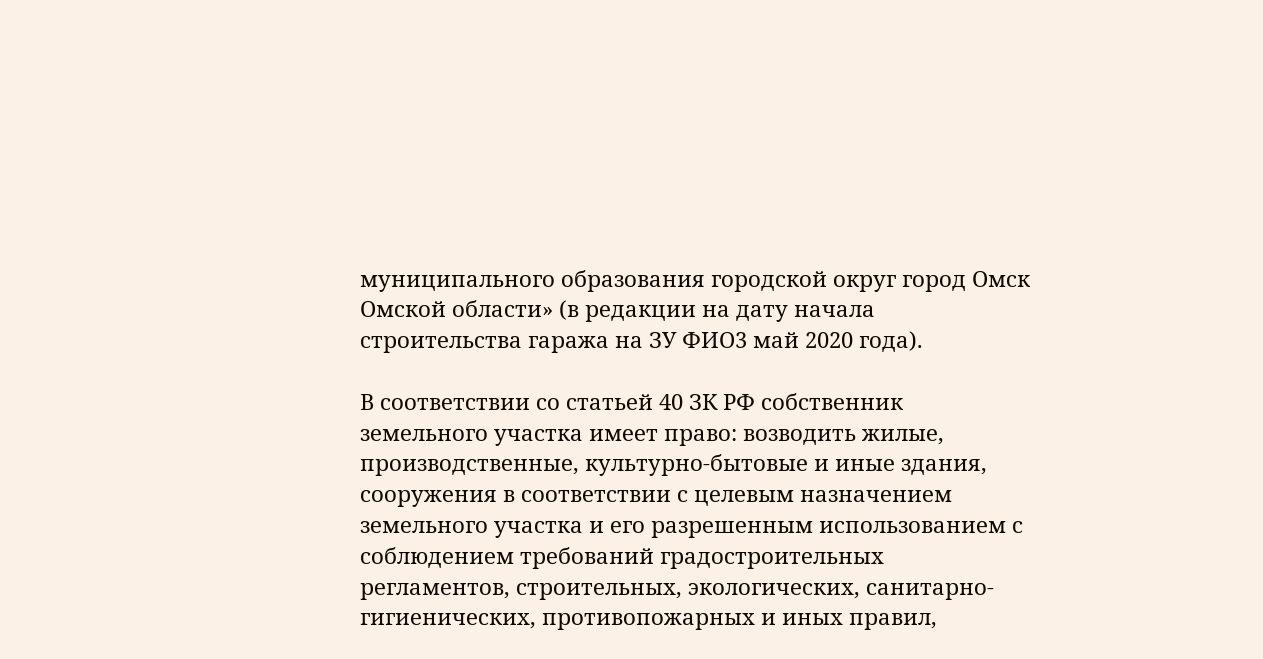муниципального образования городской округ город Омск Омской области» (в редакции на дату начала строительства гаража на ЗУ ФИО3 май 2020 года).

В соответствии со статьей 40 ЗК РФ собственник земельного участка имеет право: возводить жилые, производственные, культурно-бытовые и иные здания, сооружения в соответствии с целевым назначением земельного участка и его разрешенным использованием с соблюдением требований градостроительных регламентов, строительных, экологических, санитарно-гигиенических, противопожарных и иных правил,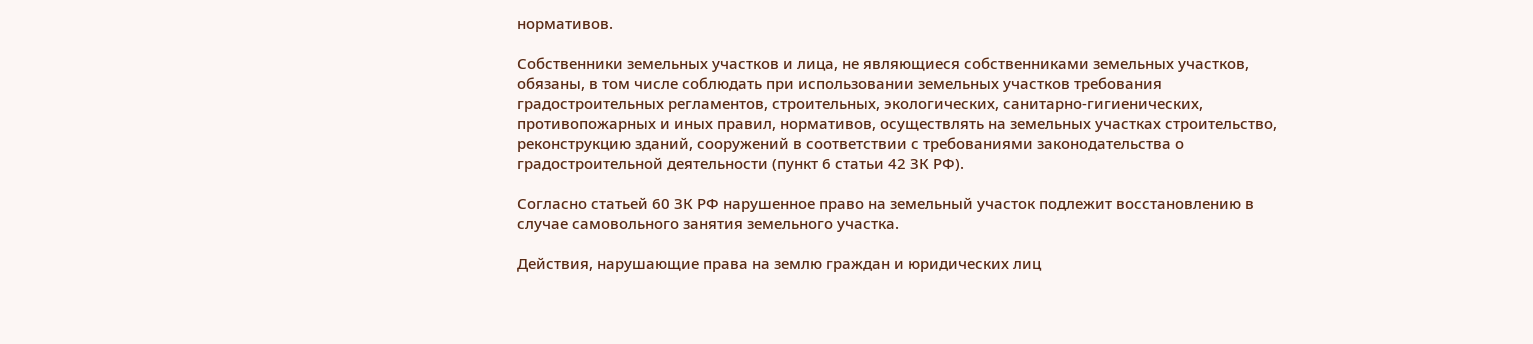нормативов.

Собственники земельных участков и лица, не являющиеся собственниками земельных участков, обязаны, в том числе соблюдать при использовании земельных участков требования градостроительных регламентов, строительных, экологических, санитарно-гигиенических, противопожарных и иных правил, нормативов, осуществлять на земельных участках строительство, реконструкцию зданий, сооружений в соответствии с требованиями законодательства о градостроительной деятельности (пункт 6 статьи 42 ЗК РФ).

Согласно статьей 60 ЗК РФ нарушенное право на земельный участок подлежит восстановлению в случае самовольного занятия земельного участка.

Действия, нарушающие права на землю граждан и юридических лиц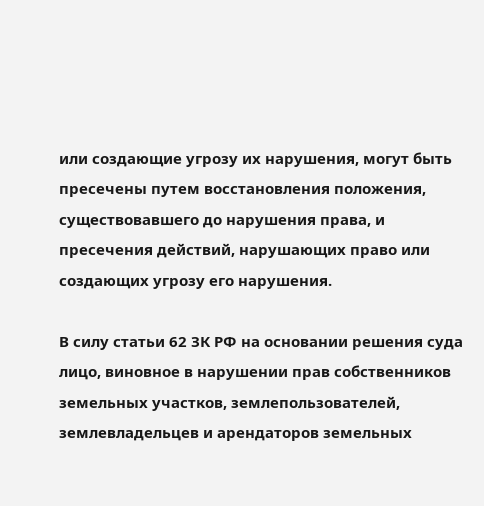или создающие угрозу их нарушения, могут быть пресечены путем восстановления положения, существовавшего до нарушения права, и пресечения действий, нарушающих право или создающих угрозу его нарушения.

В силу статьи 62 ЗК РФ на основании решения суда лицо, виновное в нарушении прав собственников земельных участков, землепользователей, землевладельцев и арендаторов земельных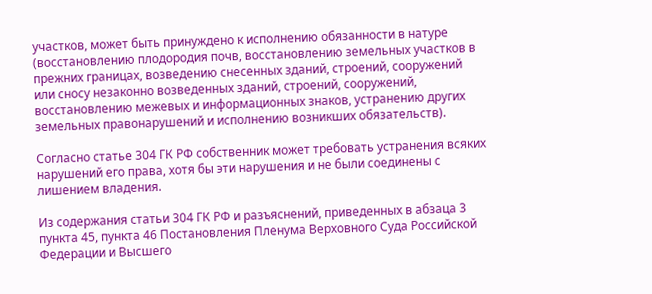участков, может быть принуждено к исполнению обязанности в натуре (восстановлению плодородия почв, восстановлению земельных участков в прежних границах, возведению снесенных зданий, строений, сооружений или сносу незаконно возведенных зданий, строений, сооружений, восстановлению межевых и информационных знаков, устранению других земельных правонарушений и исполнению возникших обязательств).

Согласно статье 304 ГК РФ собственник может требовать устранения всяких нарушений его права, хотя бы эти нарушения и не были соединены с лишением владения.

Из содержания статьи 304 ГК РФ и разъяснений, приведенных в абзаца 3 пункта 45, пункта 46 Постановления Пленума Верховного Суда Российской Федерации и Высшего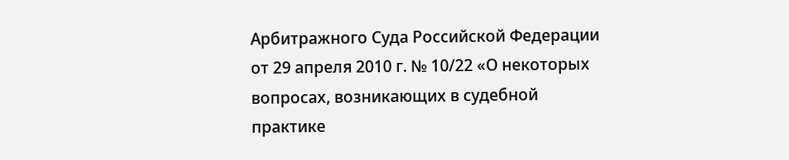Арбитражного Суда Российской Федерации от 29 апреля 2010 г. № 10/22 «О некоторых вопросах, возникающих в судебной практике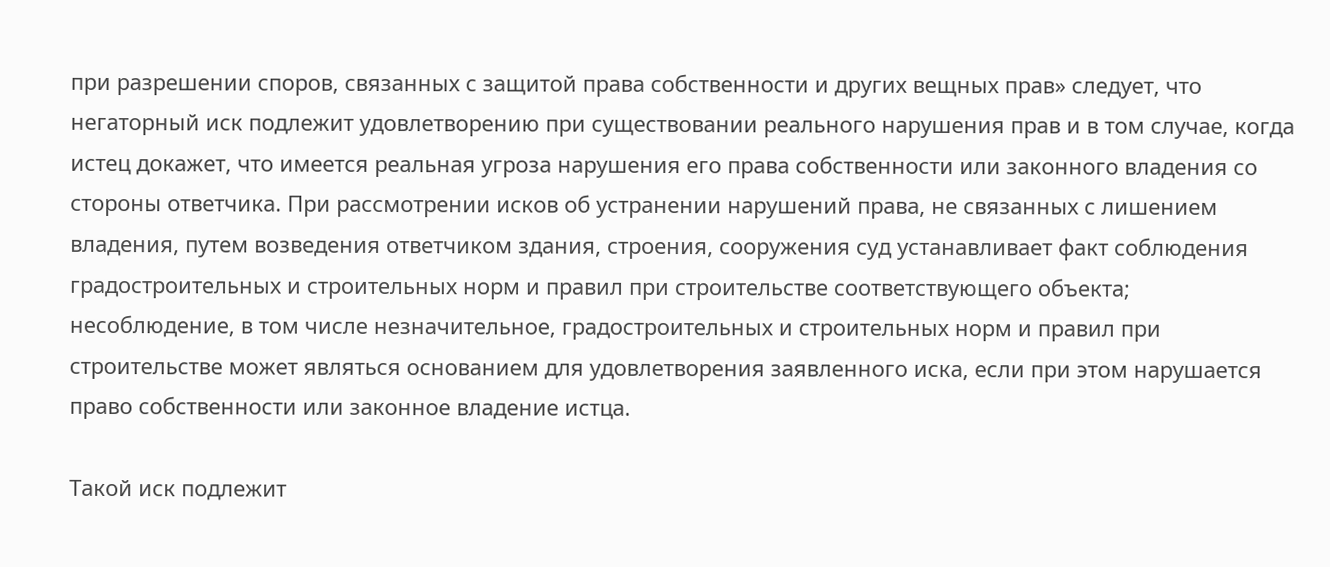при разрешении споров, связанных с защитой права собственности и других вещных прав» следует, что негаторный иск подлежит удовлетворению при существовании реального нарушения прав и в том случае, когда истец докажет, что имеется реальная угроза нарушения его права собственности или законного владения со стороны ответчика. При рассмотрении исков об устранении нарушений права, не связанных с лишением владения, путем возведения ответчиком здания, строения, сооружения суд устанавливает факт соблюдения градостроительных и строительных норм и правил при строительстве соответствующего объекта; несоблюдение, в том числе незначительное, градостроительных и строительных норм и правил при строительстве может являться основанием для удовлетворения заявленного иска, если при этом нарушается право собственности или законное владение истца.

Такой иск подлежит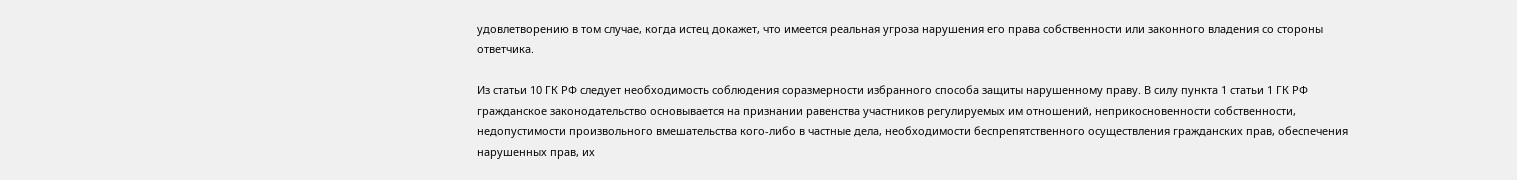удовлетворению в том случае, когда истец докажет, что имеется реальная угроза нарушения его права собственности или законного владения со стороны ответчика.

Из статьи 10 ГК РФ следует необходимость соблюдения соразмерности избранного способа защиты нарушенному праву. В силу пункта 1 статьи 1 ГК РФ гражданское законодательство основывается на признании равенства участников регулируемых им отношений, неприкосновенности собственности, недопустимости произвольного вмешательства кого-либо в частные дела, необходимости беспрепятственного осуществления гражданских прав, обеспечения нарушенных прав, их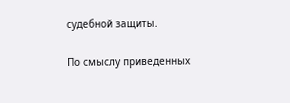судебной защиты.

По смыслу приведенных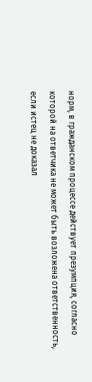норм, в гражданском процессе действует презумпция, согласно которой на ответчика не может быть возложена ответственность, если истец не доказал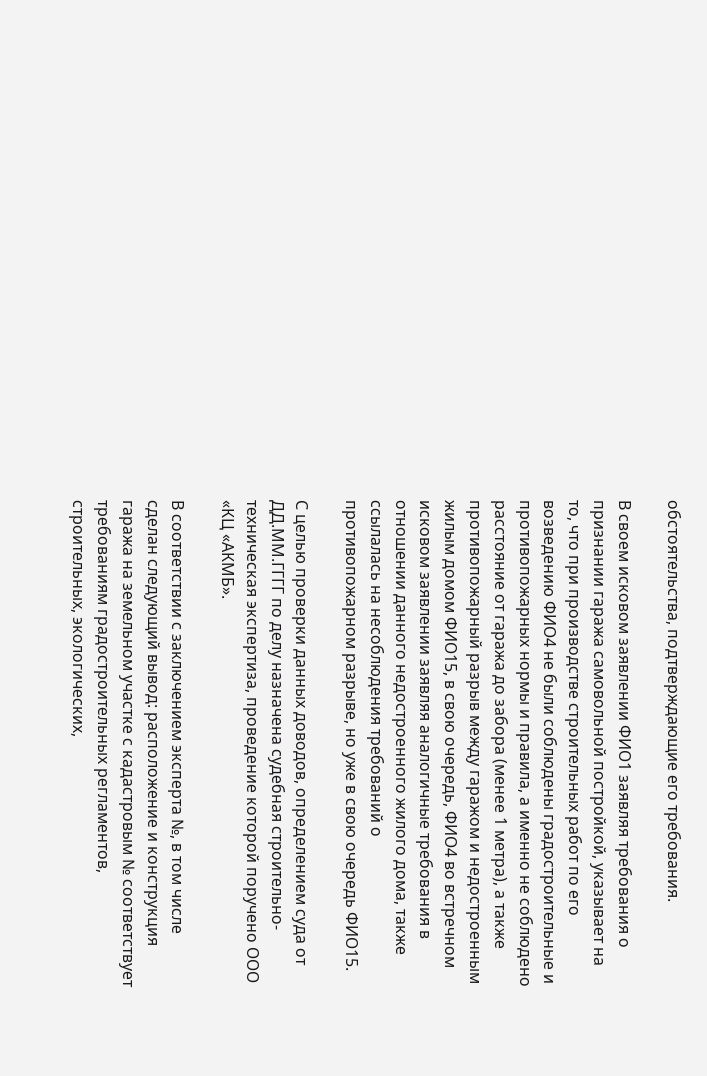обстоятельства, подтверждающие его требования.

В своем исковом заявлении ФИО1 заявляя требования о признании гаража самовольной постройкой, указывает на то, что при производстве строительных работ по его возведению ФИО4 не были соблюдены градостроительные и противопожарных нормы и правила, а именно не соблюдено расстояние от гаража до забора (менее 1 метра), а также противопожарный разрыв между гаражом и недостроенным жилым домом ФИО15, в свою очередь, ФИО4 во встречном исковом заявлении заявляя аналогичные требования в отношении данного недостроенного жилого дома, также ссылалась на несоблюдения требований о противопожарном разрыве, но уже в свою очередь ФИО15.

С целью проверки данных доводов, определением суда от ДД.ММ.ГГГГ по делу назначена судебная строительно-техническая экспертиза, проведение которой поручено ООО «КЦ «АКМБ».

В соответствии с заключением эксперта №, в том числе сделан следующий вывод: расположение и конструкция гаража на земельном участке с кадастровым № соответствует требованиям градостроительных регламентов, строительных, экологических,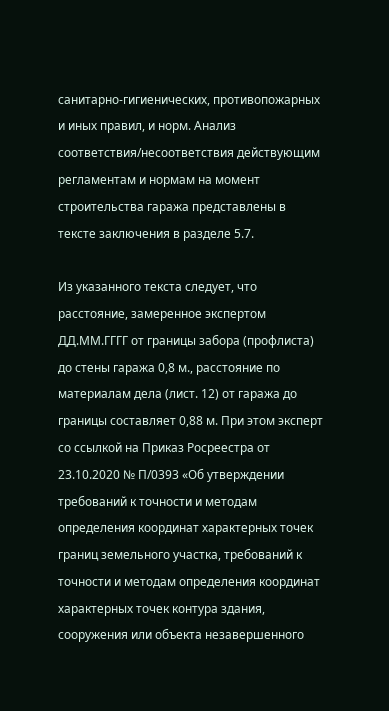санитарно-гигиенических, противопожарных и иных правил, и норм. Анализ соответствия/несоответствия действующим регламентам и нормам на момент строительства гаража представлены в тексте заключения в разделе 5.7.

Из указанного текста следует, что расстояние, замеренное экспертом ДД.ММ.ГГГГ от границы забора (профлиста) до стены гаража 0,8 м., расстояние по материалам дела (лист. 12) от гаража до границы составляет 0,88 м. При этом эксперт со ссылкой на Приказ Росреестра от 23.10.2020 № П/0393 «Об утверждении требований к точности и методам определения координат характерных точек границ земельного участка, требований к точности и методам определения координат характерных точек контура здания, сооружения или объекта незавершенного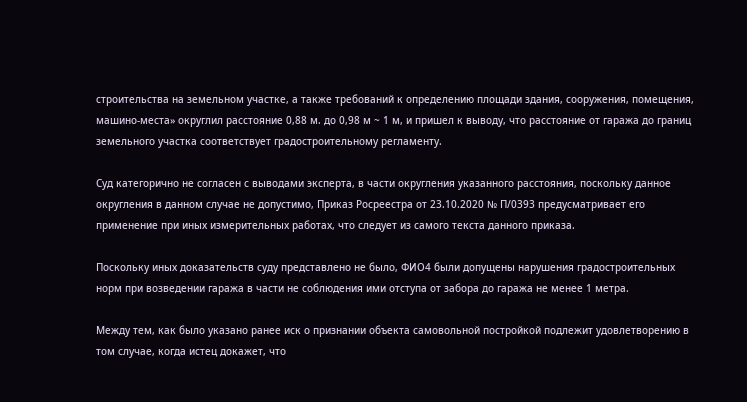строительства на земельном участке, а также требований к определению площади здания, сооружения, помещения, машино-места» округлил расстояние 0,88 м. до 0,98 м ~ 1 м, и пришел к выводу, что расстояние от гаража до границ земельного участка соответствует градостроительному регламенту.

Суд категорично не согласен с выводами эксперта, в части округления указанного расстояния, поскольку данное округления в данном случае не допустимо, Приказ Росреестра от 23.10.2020 № П/0393 предусматривает его применение при иных измерительных работах, что следует из самого текста данного приказа.

Поскольку иных доказательств суду представлено не было, ФИО4 были допущены нарушения градостроительных норм при возведении гаража в части не соблюдения ими отступа от забора до гаража не менее 1 метра.

Между тем, как было указано ранее иск о признании объекта самовольной постройкой подлежит удовлетворению в том случае, когда истец докажет, что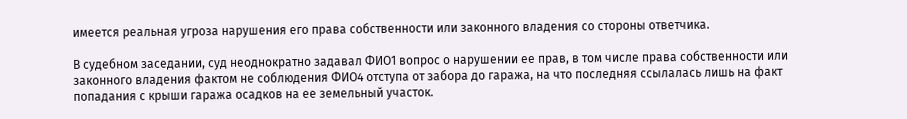имеется реальная угроза нарушения его права собственности или законного владения со стороны ответчика.

В судебном заседании, суд неоднократно задавал ФИО1 вопрос о нарушении ее прав, в том числе права собственности или законного владения фактом не соблюдения ФИО4 отступа от забора до гаража, на что последняя ссылалась лишь на факт попадания с крыши гаража осадков на ее земельный участок.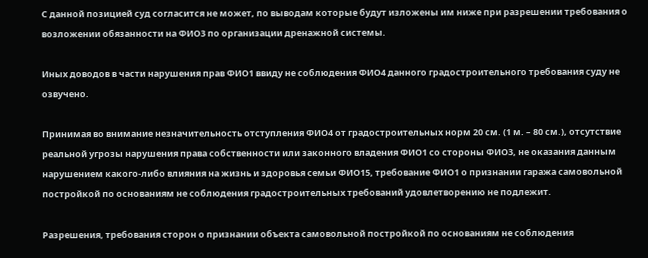С данной позицией суд согласится не может, по выводам которые будут изложены им ниже при разрешении требования о возложении обязанности на ФИО3 по организации дренажной системы.

Иных доводов в части нарушения прав ФИО1 ввиду не соблюдения ФИО4 данного градостроительного требования суду не озвучено.

Принимая во внимание незначительность отступления ФИО4 от градостроительных норм 20 см. (1 м. – 80 см.), отсутствие реальной угрозы нарушения права собственности или законного владения ФИО1 со стороны ФИО3, не оказания данным нарушением какого-либо влияния на жизнь и здоровья семьи ФИО15, требование ФИО1 о признании гаража самовольной постройкой по основаниям не соблюдения градостроительных требований удовлетворению не подлежит.

Разрешения, требования сторон о признании объекта самовольной постройкой по основаниям не соблюдения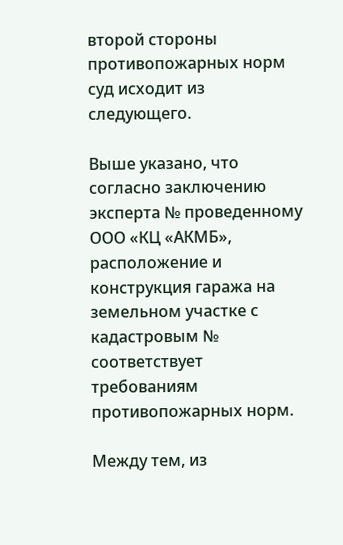второй стороны противопожарных норм суд исходит из следующего.

Выше указано, что согласно заключению эксперта № проведенному ООО «КЦ «АКМБ», расположение и конструкция гаража на земельном участке с кадастровым № соответствует требованиям противопожарных норм.

Между тем, из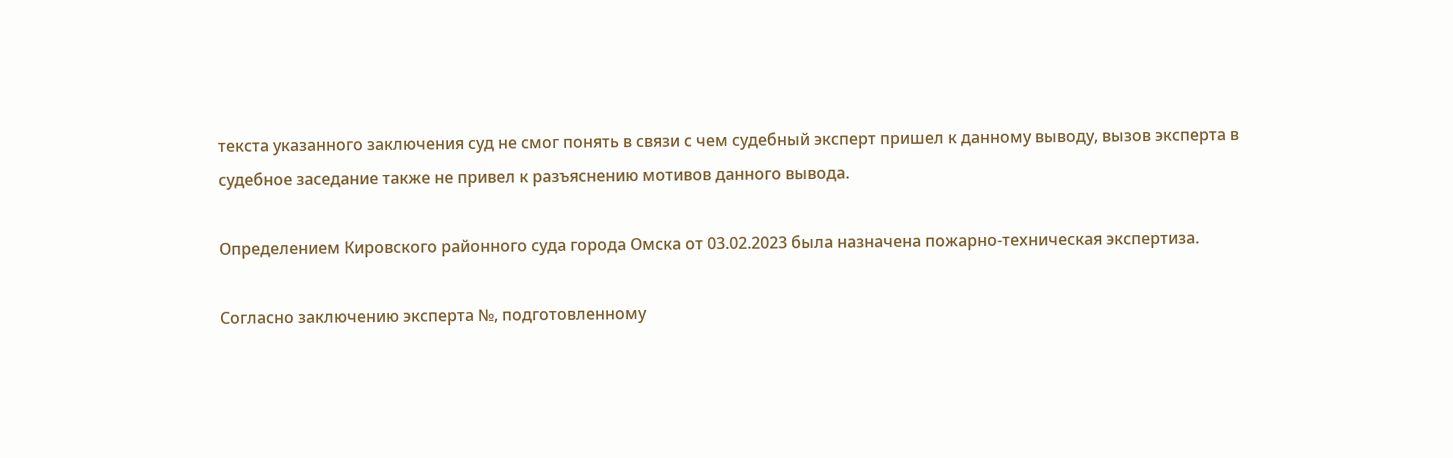текста указанного заключения суд не смог понять в связи с чем судебный эксперт пришел к данному выводу, вызов эксперта в судебное заседание также не привел к разъяснению мотивов данного вывода.

Определением Кировского районного суда города Омска от 03.02.2023 была назначена пожарно-техническая экспертиза.

Согласно заключению эксперта №, подготовленному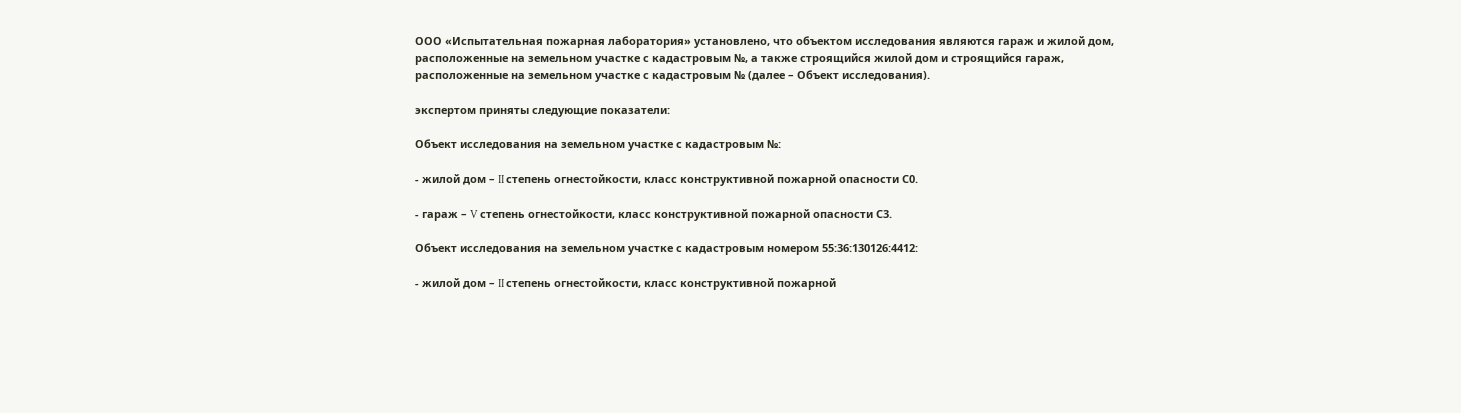ООО «Испытательная пожарная лаборатория» установлено, что объектом исследования являются гараж и жилой дом, расположенные на земельном участке с кадастровым №, а также строящийся жилой дом и строящийся гараж, расположенные на земельном участке с кадастровым № (далее – Объект исследования).

экспертом приняты следующие показатели:

Объект исследования на земельном участке с кадастровым №:

- жилой дом – II степень огнестойкости, класс конструктивной пожарной опасности С0.

- гараж – V степень огнестойкости, класс конструктивной пожарной опасности С3.

Объект исследования на земельном участке с кадастровым номером 55:36:130126:4412:

- жилой дом – II степень огнестойкости, класс конструктивной пожарной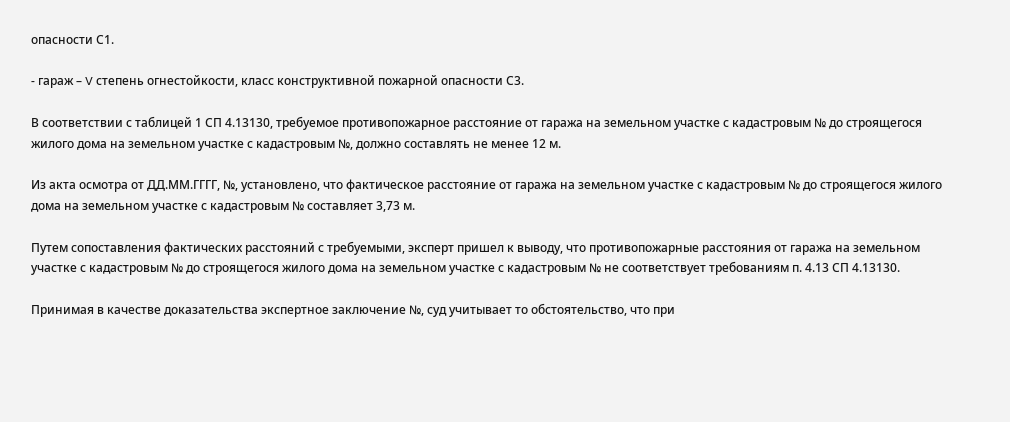опасности С1.

- гараж – V степень огнестойкости, класс конструктивной пожарной опасности С3.

В соответствии с таблицей 1 СП 4.13130, требуемое противопожарное расстояние от гаража на земельном участке с кадастровым № до строящегося жилого дома на земельном участке с кадастровым №, должно составлять не менее 12 м.

Из акта осмотра от ДД.ММ.ГГГГ, №, установлено, что фактическое расстояние от гаража на земельном участке с кадастровым № до строящегося жилого дома на земельном участке с кадастровым № составляет 3,73 м.

Путем сопоставления фактических расстояний с требуемыми, эксперт пришел к выводу, что противопожарные расстояния от гаража на земельном участке с кадастровым № до строящегося жилого дома на земельном участке с кадастровым № не соответствует требованиям п. 4.13 СП 4.13130.

Принимая в качестве доказательства экспертное заключение №, суд учитывает то обстоятельство, что при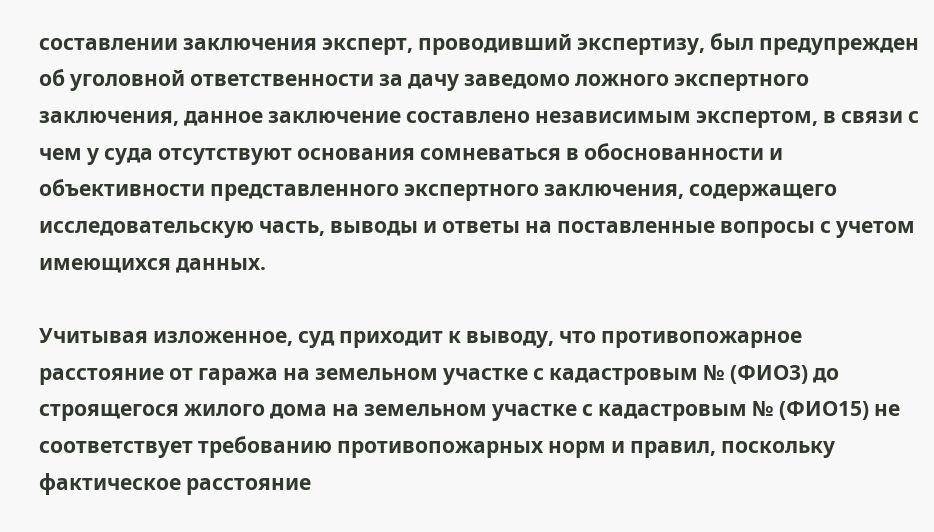составлении заключения эксперт, проводивший экспертизу, был предупрежден об уголовной ответственности за дачу заведомо ложного экспертного заключения, данное заключение составлено независимым экспертом, в связи с чем у суда отсутствуют основания сомневаться в обоснованности и объективности представленного экспертного заключения, содержащего исследовательскую часть, выводы и ответы на поставленные вопросы с учетом имеющихся данных.

Учитывая изложенное, суд приходит к выводу, что противопожарное расстояние от гаража на земельном участке с кадастровым № (ФИО3) до строящегося жилого дома на земельном участке с кадастровым № (ФИО15) не соответствует требованию противопожарных норм и правил, поскольку фактическое расстояние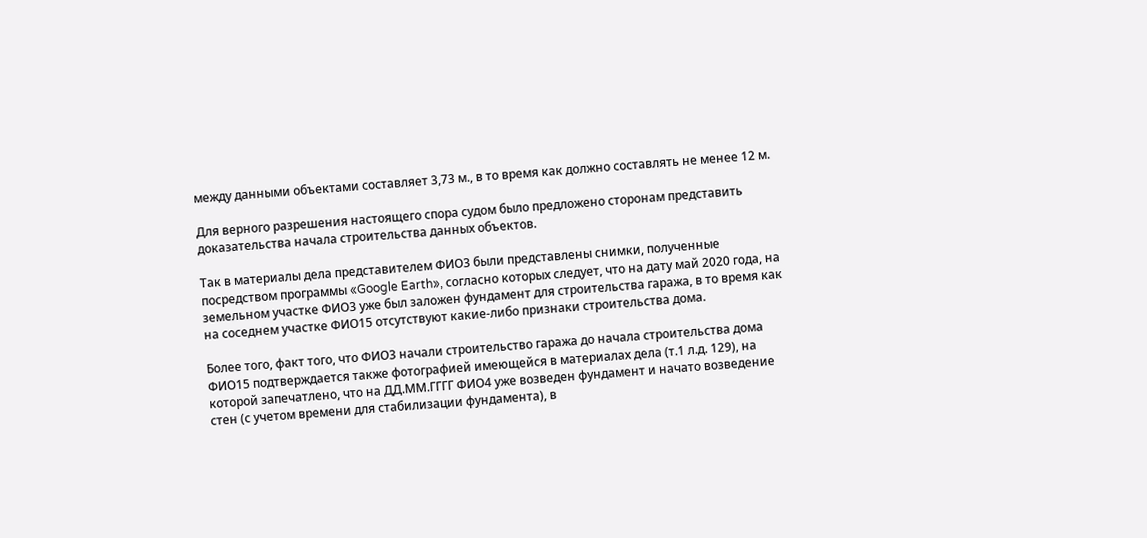между данными объектами составляет 3,73 м., в то время как должно составлять не менее 12 м.

Для верного разрешения настоящего спора судом было предложено сторонам представить доказательства начала строительства данных объектов.

Так в материалы дела представителем ФИО3 были представлены снимки, полученные посредством программы «Google Earth», согласно которых следует, что на дату май 2020 года, на земельном участке ФИО3 уже был заложен фундамент для строительства гаража, в то время как на соседнем участке ФИО15 отсутствуют какие-либо признаки строительства дома.

Более того, факт того, что ФИО3 начали строительство гаража до начала строительства дома ФИО15 подтверждается также фотографией имеющейся в материалах дела (т.1 л.д. 129), на которой запечатлено, что на ДД.ММ.ГГГГ ФИО4 уже возведен фундамент и начато возведение стен (с учетом времени для стабилизации фундамента), в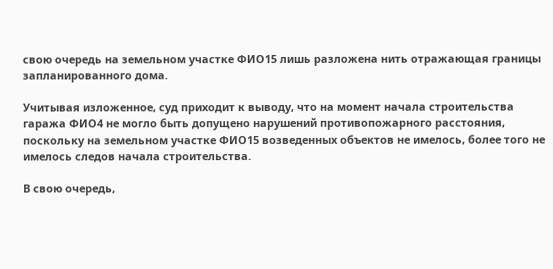свою очередь на земельном участке ФИО15 лишь разложена нить отражающая границы запланированного дома.

Учитывая изложенное, суд приходит к выводу, что на момент начала строительства гаража ФИО4 не могло быть допущено нарушений противопожарного расстояния, поскольку на земельном участке ФИО15 возведенных объектов не имелось, более того не имелось следов начала строительства.

В свою очередь,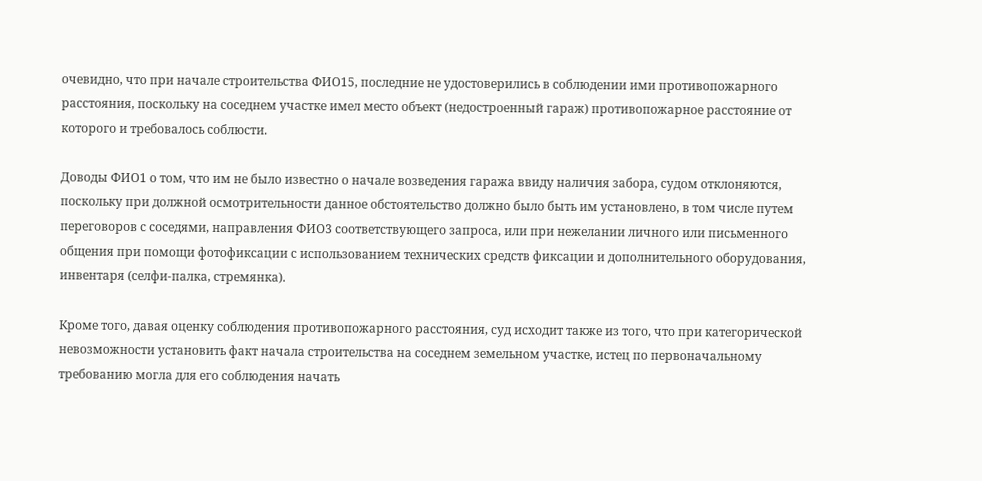очевидно, что при начале строительства ФИО15, последние не удостоверились в соблюдении ими противопожарного расстояния, поскольку на соседнем участке имел место объект (недостроенный гараж) противопожарное расстояние от которого и требовалось соблюсти.

Доводы ФИО1 о том, что им не было известно о начале возведения гаража ввиду наличия забора, судом отклоняются, поскольку при должной осмотрительности данное обстоятельство должно было быть им установлено, в том числе путем переговоров с соседями, направления ФИО3 соответствующего запроса, или при нежелании личного или письменного общения при помощи фотофиксации с использованием технических средств фиксации и дополнительного оборудования, инвентаря (селфи-палка, стремянка).

Кроме того, давая оценку соблюдения противопожарного расстояния, суд исходит также из того, что при категорической невозможности установить факт начала строительства на соседнем земельном участке, истец по первоначальному требованию могла для его соблюдения начать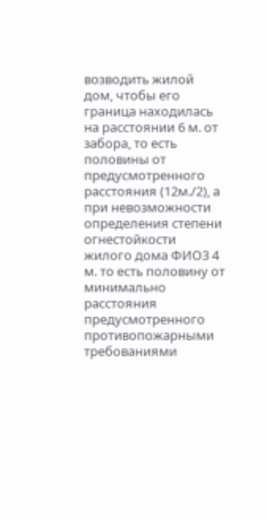возводить жилой дом, чтобы его граница находилась на расстоянии 6 м. от забора, то есть половины от предусмотренного расстояния (12м./2), а при невозможности определения степени огнестойкости жилого дома ФИО3 4 м. то есть половину от минимально расстояния предусмотренного противопожарными требованиями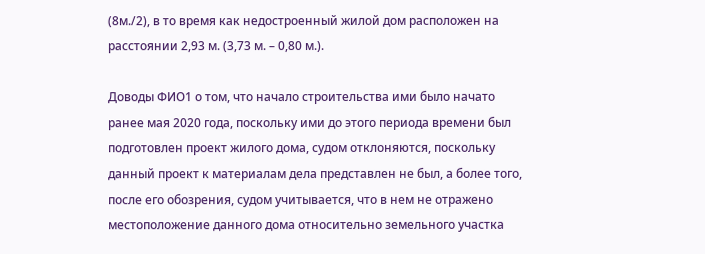(8м./2), в то время как недостроенный жилой дом расположен на расстоянии 2,93 м. (3,73 м. – 0,80 м.).

Доводы ФИО1 о том, что начало строительства ими было начато ранее мая 2020 года, поскольку ими до этого периода времени был подготовлен проект жилого дома, судом отклоняются, поскольку данный проект к материалам дела представлен не был, а более того, после его обозрения, судом учитывается, что в нем не отражено местоположение данного дома относительно земельного участка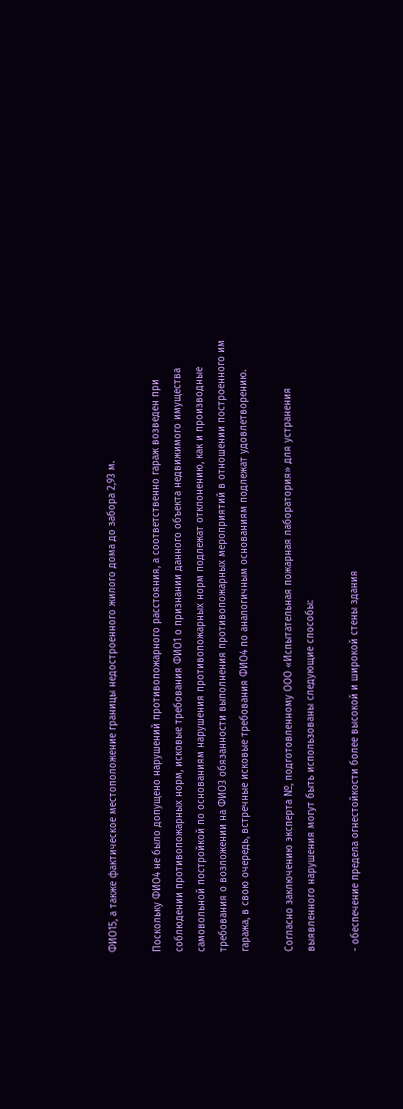ФИО15, а также фактическое местоположение границы недостроенного жилого дома до забора 2,93 м.

Поскольку ФИО4 не было допущено нарушений противопожарного расстояния, а соответственно гараж возведен при соблюдении противопожарных норм, исковые требования ФИО1 о признании данного объекта недвижимого имущества самовольной постройкой по основаниям нарушения противопожарных норм подлежат отклонению, как и производные требования о возложении на ФИО3 обязанности выполнения противопожарных мероприятий в отношении построенного им гаража, в свою очередь, встречные исковые требования ФИО4 по аналогичным основаниям подлежат удовлетворению.

Согласно заключению эксперта №, подготовленному ООО «Испытательная пожарная лаборатория» для устранения выявленного нарушения могут быть использованы следующие способы:

- обеспечение предела огнестойкости более высокой и широкой стены здания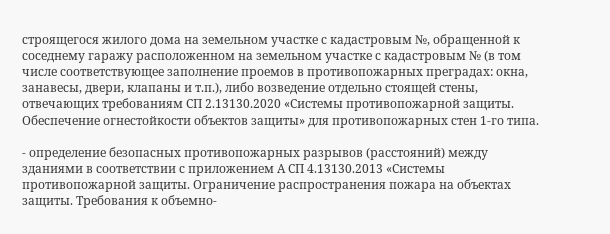строящегося жилого дома на земельном участке с кадастровым №, обращенной к соседнему гаражу расположенном на земельном участке с кадастровым № (в том числе соответствующее заполнение проемов в противопожарных преградах: окна, занавесы, двери, клапаны и т.п.), либо возведение отдельно стоящей стены, отвечающих требованиям СП 2.13130.2020 «Системы противопожарной защиты. Обеспечение огнестойкости объектов защиты» для противопожарных стен 1-го типа.

- определение безопасных противопожарных разрывов (расстояний) между зданиями в соответствии с приложением А СП 4.13130.2013 «Системы противопожарной защиты. Ограничение распространения пожара на объектах защиты. Требования к объемно-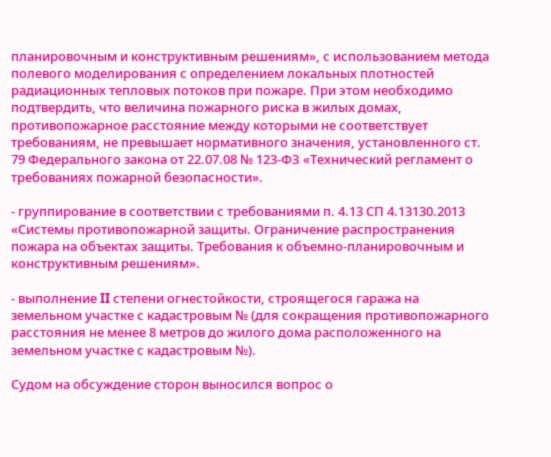планировочным и конструктивным решениям», с использованием метода полевого моделирования с определением локальных плотностей радиационных тепловых потоков при пожаре. При этом необходимо подтвердить, что величина пожарного риска в жилых домах, противопожарное расстояние между которыми не соответствует требованиям, не превышает нормативного значения, установленного ст. 79 Федерального закона от 22.07.08 № 123-ФЗ «Технический регламент о требованиях пожарной безопасности».

- группирование в соответствии с требованиями п. 4.13 СП 4.13130.2013 «Системы противопожарной защиты. Ограничение распространения пожара на объектах защиты. Требования к объемно-планировочным и конструктивным решениям».

- выполнение II степени огнестойкости, строящегося гаража на земельном участке с кадастровым № (для сокращения противопожарного расстояния не менее 8 метров до жилого дома расположенного на земельном участке с кадастровым №).

Судом на обсуждение сторон выносился вопрос о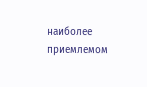наиболее приемлемом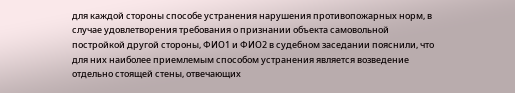для каждой стороны способе устранения нарушения противопожарных норм, в случае удовлетворения требования о признании объекта самовольной постройкой другой стороны, ФИО1 и ФИО2 в судебном заседании пояснили, что для них наиболее приемлемым способом устранения является возведение отдельно стоящей стены, отвечающих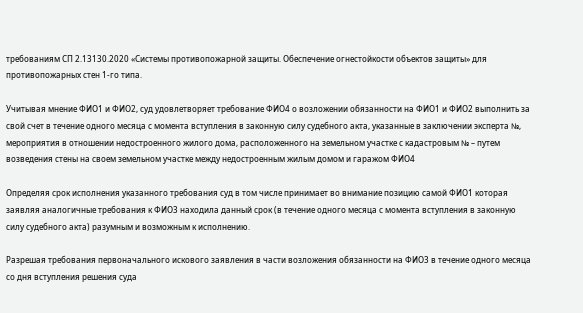требованиям СП 2.13130.2020 «Системы противопожарной защиты. Обеспечение огнестойкости объектов защиты» для противопожарных стен 1-го типа.

Учитывая мнение ФИО1 и ФИО2, суд удовлетворяет требование ФИО4 о возложении обязанности на ФИО1 и ФИО2 выполнить за свой счет в течение одного месяца с момента вступления в законную силу судебного акта, указанные в заключении эксперта №, мероприятия в отношении недостроенного жилого дома, расположенного на земельном участке с кадастровым № – путем возведения стены на своем земельном участке между недостроенным жилым домом и гаражом ФИО4

Определяя срок исполнения указанного требования суд в том числе принимает во внимание позицию самой ФИО1 которая заявляя аналогичные требования к ФИО3 находила данный срок (в течение одного месяца с момента вступления в законную силу судебного акта) разумным и возможным к исполнению.

Разрешая требования первоначального искового заявления в части возложения обязанности на ФИО3 в течение одного месяца со дня вступления решения суда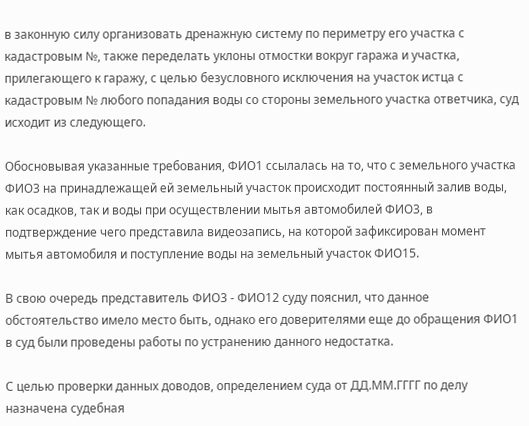в законную силу организовать дренажную систему по периметру его участка с кадастровым №, также переделать уклоны отмостки вокруг гаража и участка, прилегающего к гаражу, с целью безусловного исключения на участок истца с кадастровым № любого попадания воды со стороны земельного участка ответчика, суд исходит из следующего.

Обосновывая указанные требования, ФИО1 ссылалась на то, что с земельного участка ФИО3 на принадлежащей ей земельный участок происходит постоянный залив воды, как осадков, так и воды при осуществлении мытья автомобилей ФИО3, в подтверждение чего представила видеозапись, на которой зафиксирован момент мытья автомобиля и поступление воды на земельный участок ФИО15.

В свою очередь представитель ФИО3 - ФИО12 суду пояснил, что данное обстоятельство имело место быть, однако его доверителями еще до обращения ФИО1 в суд были проведены работы по устранению данного недостатка.

С целью проверки данных доводов, определением суда от ДД.ММ.ГГГГ по делу назначена судебная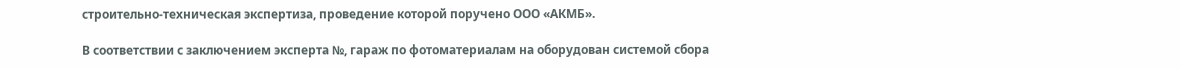строительно-техническая экспертиза, проведение которой поручено ООО «АКМБ».

В соответствии с заключением эксперта №, гараж по фотоматериалам на оборудован системой сбора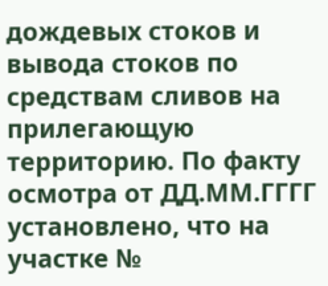дождевых стоков и вывода стоков по средствам сливов на прилегающую территорию. По факту осмотра от ДД.ММ.ГГГГ установлено, что на участке №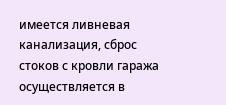имеется ливневая канализация, сброс стоков с кровли гаража осуществляется в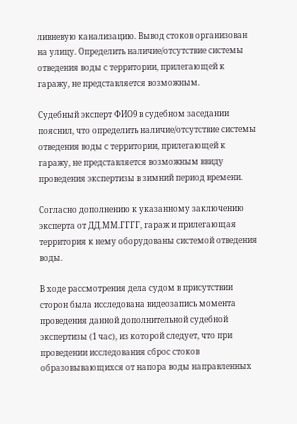ливневую канализацию. Вывод стоков организован на улицу. Определить наличие/отсутствие системы отведения воды с территории, прилегающей к гаражу, не представляется возможным.

Судебный эксперт ФИО9 в судебном заседании пояснил, что определить наличие/отсутствие системы отведения воды с территории, прилегающей к гаражу, не представляется возможным ввиду проведения экспертизы в зимний период времени.

Согласно дополнению к указанному заключению эксперта от ДД.ММ.ГГГГ, гараж и прилегающая территория к нему оборудованы системой отведения воды.

В ходе рассмотрения дела судом в присутствии сторон была исследована видеозапись момента проведения данной дополнительной судебной экспертизы (1 час), из которой следует, что при проведении исследования сброс стоков образовывающихся от напора воды направленных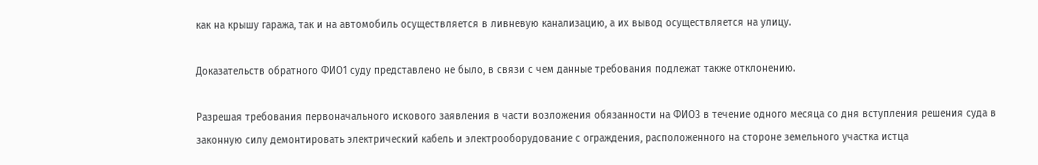как на крышу гаража, так и на автомобиль осуществляется в ливневую канализацию, а их вывод осуществляется на улицу.

Доказательств обратного ФИО1 суду представлено не было, в связи с чем данные требования подлежат также отклонению.

Разрешая требования первоначального искового заявления в части возложения обязанности на ФИО3 в течение одного месяца со дня вступления решения суда в законную силу демонтировать электрический кабель и электрооборудование с ограждения, расположенного на стороне земельного участка истца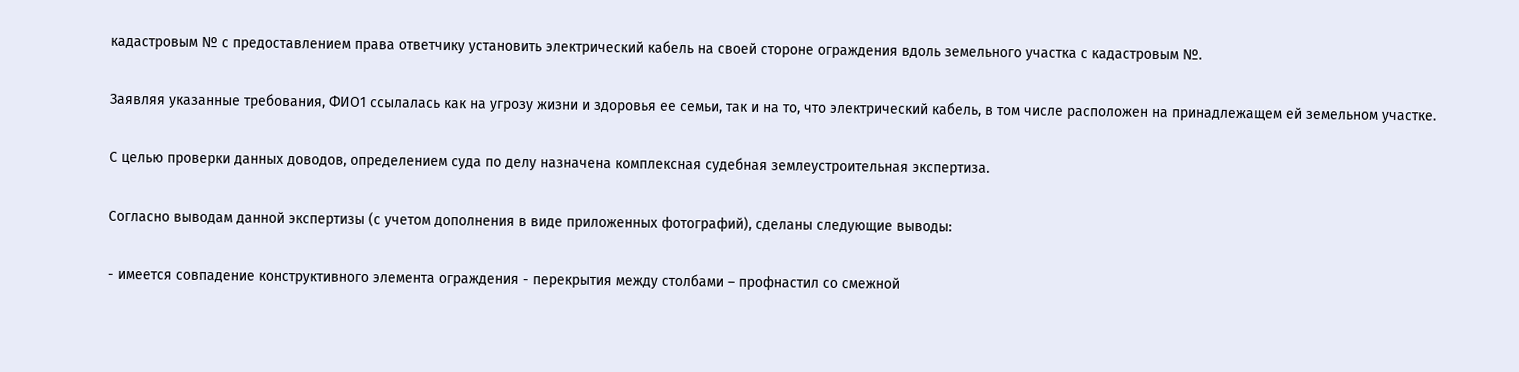кадастровым № с предоставлением права ответчику установить электрический кабель на своей стороне ограждения вдоль земельного участка с кадастровым №.

Заявляя указанные требования, ФИО1 ссылалась как на угрозу жизни и здоровья ее семьи, так и на то, что электрический кабель, в том числе расположен на принадлежащем ей земельном участке.

С целью проверки данных доводов, определением суда по делу назначена комплексная судебная землеустроительная экспертиза.

Согласно выводам данной экспертизы (с учетом дополнения в виде приложенных фотографий), сделаны следующие выводы:

- имеется совпадение конструктивного элемента ограждения - перекрытия между столбами – профнастил со смежной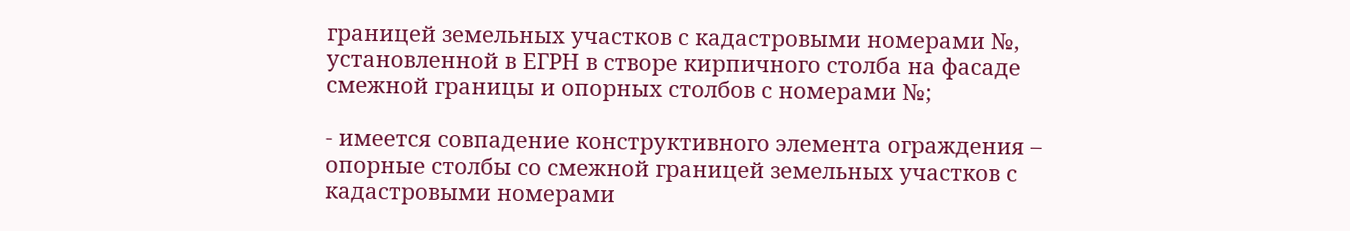границей земельных участков с кадастровыми номерами №, установленной в ЕГРН в створе кирпичного столба на фасаде смежной границы и опорных столбов с номерами №;

- имеется совпадение конструктивного элемента ограждения – опорные столбы со смежной границей земельных участков с кадастровыми номерами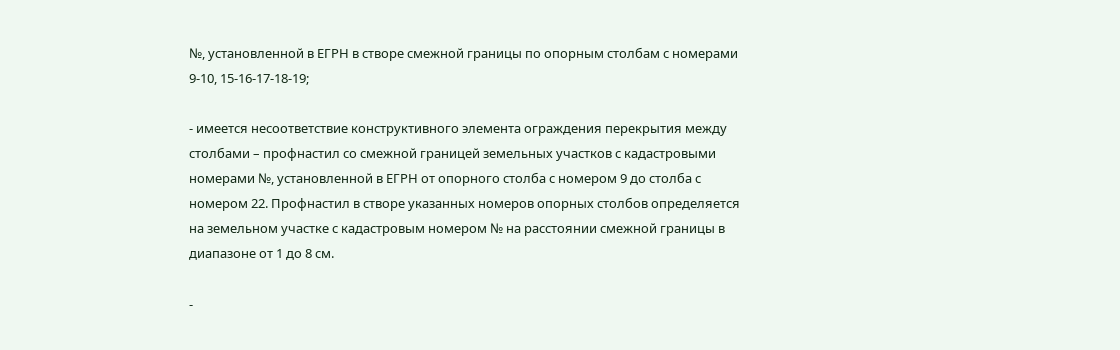№, установленной в ЕГРН в створе смежной границы по опорным столбам с номерами 9-10, 15-16-17-18-19;

- имеется несоответствие конструктивного элемента ограждения перекрытия между столбами – профнастил со смежной границей земельных участков с кадастровыми номерами №, установленной в ЕГРН от опорного столба с номером 9 до столба с номером 22. Профнастил в створе указанных номеров опорных столбов определяется на земельном участке с кадастровым номером № на расстоянии смежной границы в диапазоне от 1 до 8 см.

-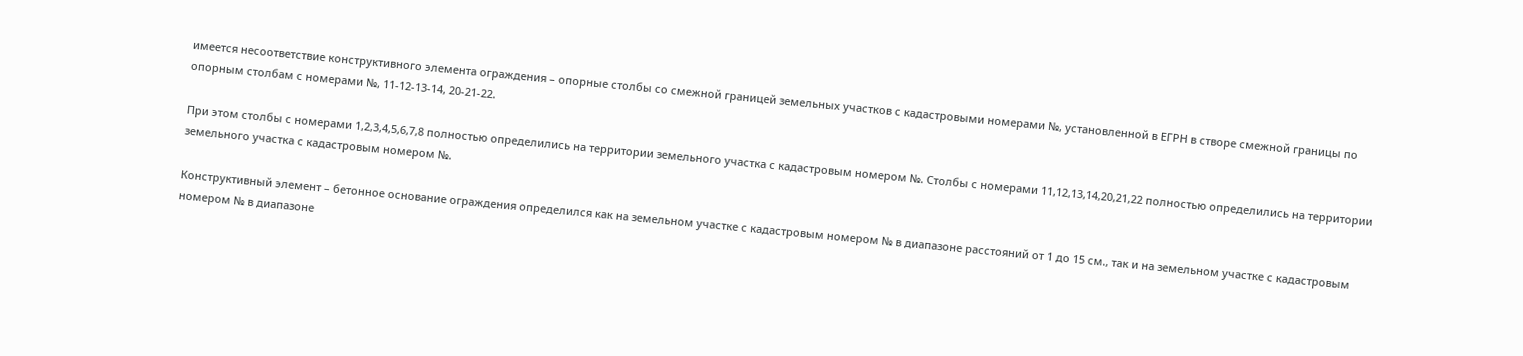имеется несоответствие конструктивного элемента ограждения – опорные столбы со смежной границей земельных участков с кадастровыми номерами №, установленной в ЕГРН в створе смежной границы по опорным столбам с номерами №, 11-12-13-14, 20-21-22.

При этом столбы с номерами 1,2,3,4,5,6,7,8 полностью определились на территории земельного участка с кадастровым номером №. Столбы с номерами 11,12,13,14,20,21,22 полностью определились на территории земельного участка с кадастровым номером №.

Конструктивный элемент – бетонное основание ограждения определился как на земельном участке с кадастровым номером № в диапазоне расстояний от 1 до 15 см., так и на земельном участке с кадастровым номером № в диапазоне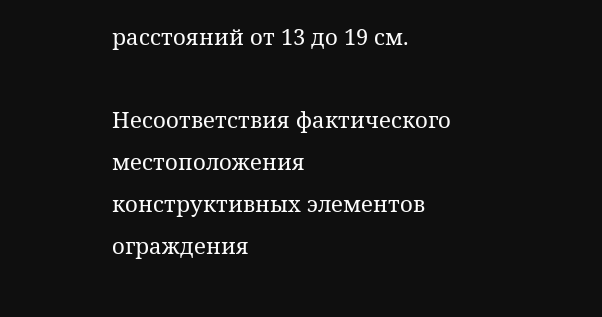расстояний от 13 до 19 см.

Несоответствия фактического местоположения конструктивных элементов ограждения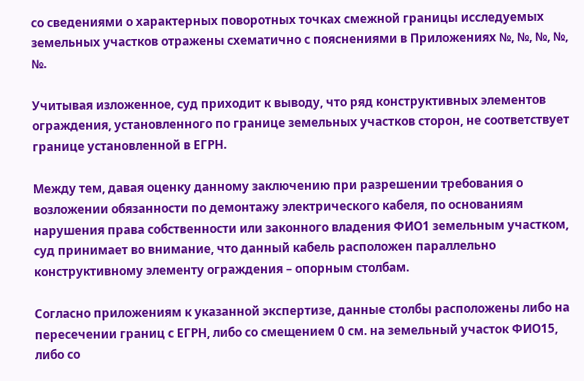со сведениями о характерных поворотных точках смежной границы исследуемых земельных участков отражены схематично с пояснениями в Приложениях №, №, №, №, №.

Учитывая изложенное, суд приходит к выводу, что ряд конструктивных элементов ограждения, установленного по границе земельных участков сторон, не соответствует границе установленной в ЕГРН.

Между тем, давая оценку данному заключению при разрешении требования о возложении обязанности по демонтажу электрического кабеля, по основаниям нарушения права собственности или законного владения ФИО1 земельным участком, суд принимает во внимание, что данный кабель расположен параллельно конструктивному элементу ограждения – опорным столбам.

Согласно приложениям к указанной экспертизе, данные столбы расположены либо на пересечении границ с ЕГРН, либо со смещением 0 см. на земельный участок ФИО15, либо со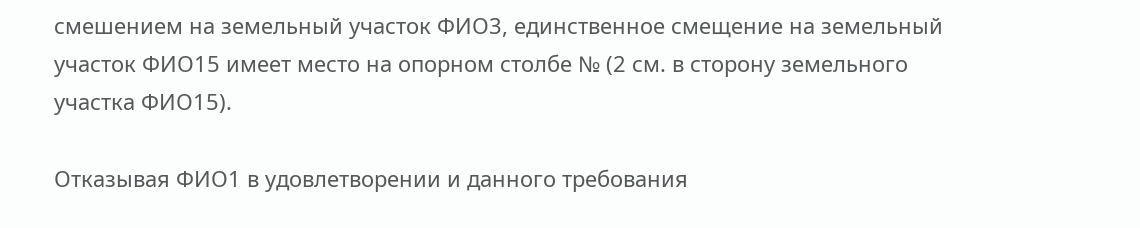смешением на земельный участок ФИО3, единственное смещение на земельный участок ФИО15 имеет место на опорном столбе № (2 см. в сторону земельного участка ФИО15).

Отказывая ФИО1 в удовлетворении и данного требования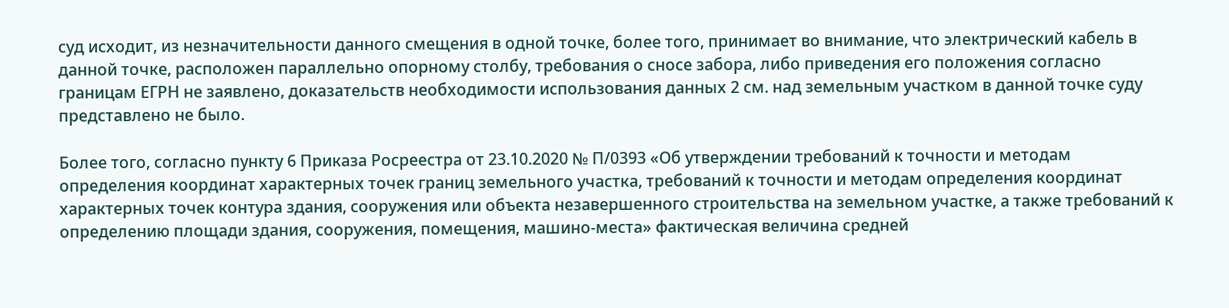суд исходит, из незначительности данного смещения в одной точке, более того, принимает во внимание, что электрический кабель в данной точке, расположен параллельно опорному столбу, требования о сносе забора, либо приведения его положения согласно границам ЕГРН не заявлено, доказательств необходимости использования данных 2 см. над земельным участком в данной точке суду представлено не было.

Более того, согласно пункту 6 Приказа Росреестра от 23.10.2020 № П/0393 «Об утверждении требований к точности и методам определения координат характерных точек границ земельного участка, требований к точности и методам определения координат характерных точек контура здания, сооружения или объекта незавершенного строительства на земельном участке, а также требований к определению площади здания, сооружения, помещения, машино-места» фактическая величина средней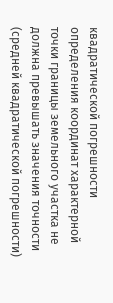квадратической погрешности определения координат характерной точки границы земельного участка не должна превышать значения точности (средней квадратической погрешности)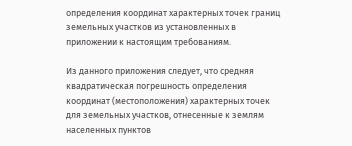определения координат характерных точек границ земельных участков из установленных в приложении к настоящим требованиям.

Из данного приложения следует, что средняя квадратическая погрешность определения координат (местоположения) характерных точек для земельных участков, отнесенные к землям населенных пунктов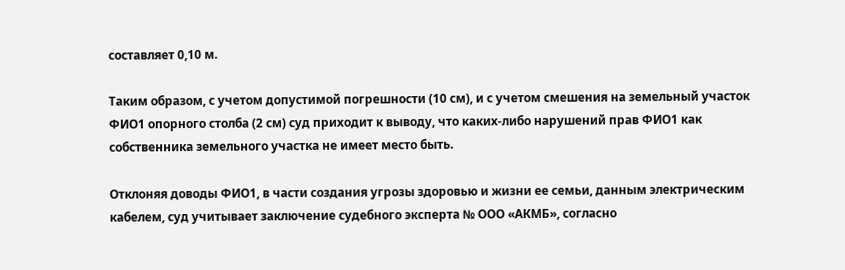составляет 0,10 м.

Таким образом, с учетом допустимой погрешности (10 см), и с учетом смешения на земельный участок ФИО1 опорного столба (2 см) суд приходит к выводу, что каких-либо нарушений прав ФИО1 как собственника земельного участка не имеет место быть.

Отклоняя доводы ФИО1, в части создания угрозы здоровью и жизни ее семьи, данным электрическим кабелем, суд учитывает заключение судебного эксперта № ООО «АКМБ», согласно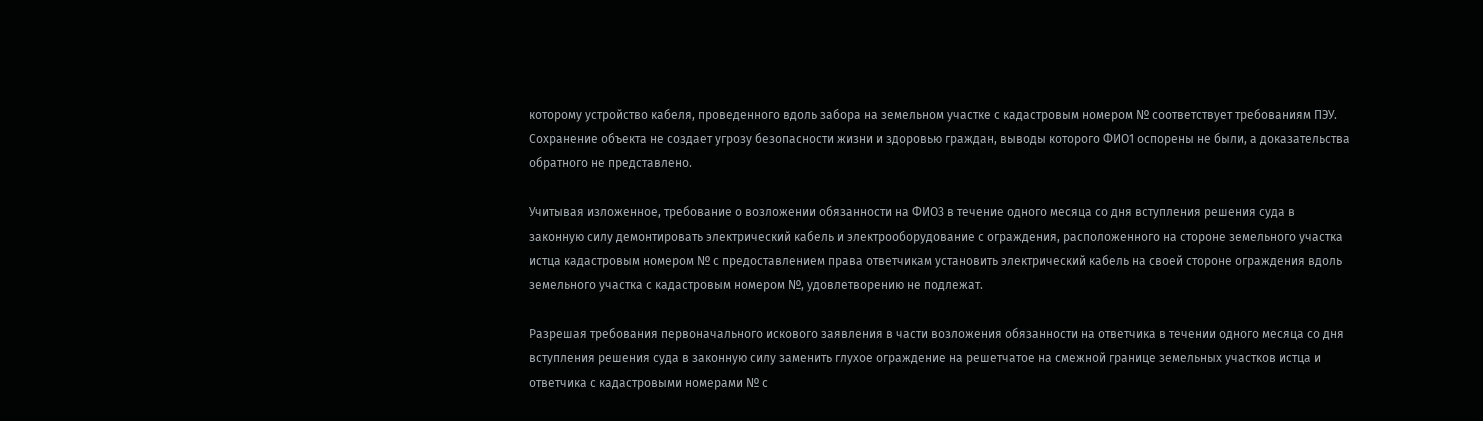которому устройство кабеля, проведенного вдоль забора на земельном участке с кадастровым номером № соответствует требованиям ПЭУ. Сохранение объекта не создает угрозу безопасности жизни и здоровью граждан, выводы которого ФИО1 оспорены не были, а доказательства обратного не представлено.

Учитывая изложенное, требование о возложении обязанности на ФИО3 в течение одного месяца со дня вступления решения суда в законную силу демонтировать электрический кабель и электрооборудование с ограждения, расположенного на стороне земельного участка истца кадастровым номером № с предоставлением права ответчикам установить электрический кабель на своей стороне ограждения вдоль земельного участка с кадастровым номером №, удовлетворению не подлежат.

Разрешая требования первоначального искового заявления в части возложения обязанности на ответчика в течении одного месяца со дня вступления решения суда в законную силу заменить глухое ограждение на решетчатое на смежной границе земельных участков истца и ответчика с кадастровыми номерами № с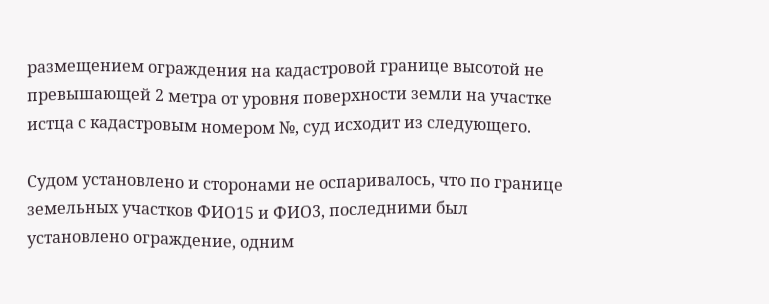размещением ограждения на кадастровой границе высотой не превышающей 2 метра от уровня поверхности земли на участке истца с кадастровым номером №, суд исходит из следующего.

Судом установлено и сторонами не оспаривалось, что по границе земельных участков ФИО15 и ФИО3, последними был установлено ограждение, одним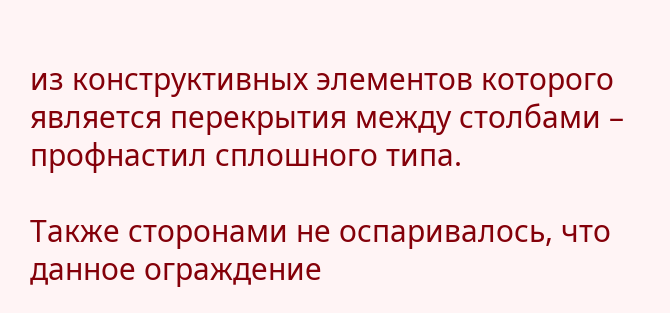из конструктивных элементов которого является перекрытия между столбами – профнастил сплошного типа.

Также сторонами не оспаривалось, что данное ограждение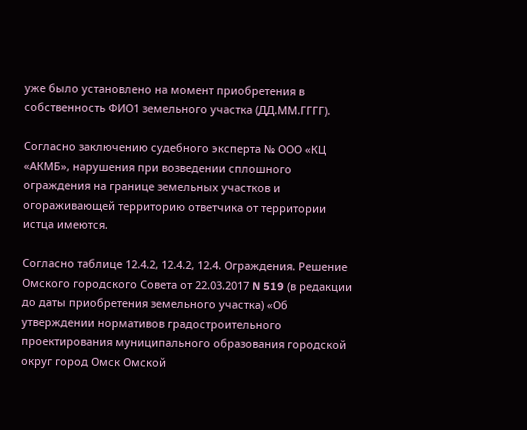уже было установлено на момент приобретения в собственность ФИО1 земельного участка (ДД.ММ.ГГГГ).

Согласно заключению судебного эксперта № ООО «КЦ «АКМБ», нарушения при возведении сплошного ограждения на границе земельных участков и огораживающей территорию ответчика от территории истца имеются.

Согласно таблице 12.4.2, 12.4.2, 12.4. Ограждения. Решение Омского городского Совета от 22.03.2017 N 519 (в редакции до даты приобретения земельного участка) «Об утверждении нормативов градостроительного проектирования муниципального образования городской округ город Омск Омской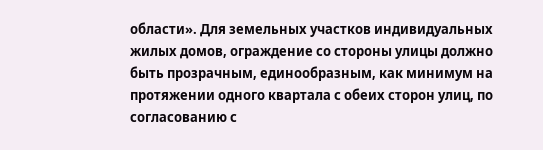области». Для земельных участков индивидуальных жилых домов, ограждение со стороны улицы должно быть прозрачным, единообразным, как минимум на протяжении одного квартала с обеих сторон улиц, по согласованию с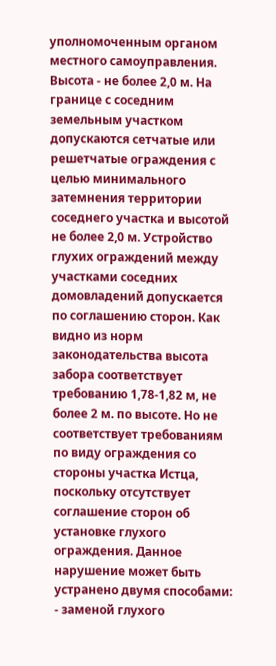уполномоченным органом местного самоуправления. Высота - не более 2,0 м. На границе с соседним земельным участком допускаются сетчатые или решетчатые ограждения с целью минимального затемнения территории соседнего участка и высотой не более 2,0 м. Устройство глухих ограждений между участками соседних домовладений допускается по соглашению сторон. Как видно из норм законодательства высота забора соответствует требованию 1,78-1,82 м, не более 2 м. по высоте. Но не соответствует требованиям по виду ограждения со стороны участка Истца, поскольку отсутствует соглашение сторон об установке глухого ограждения. Данное нарушение может быть устранено двумя способами: - заменой глухого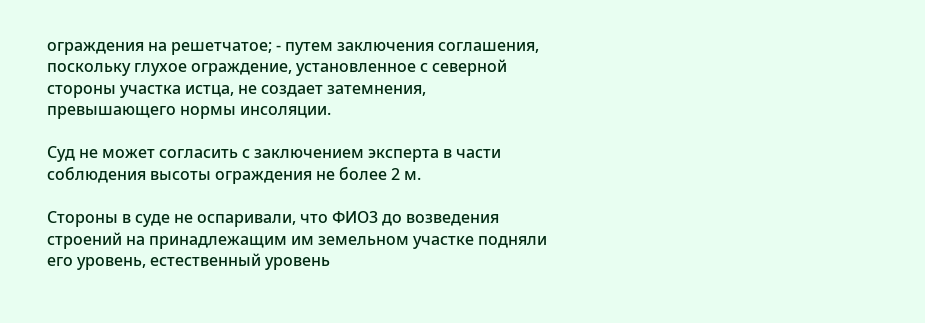ограждения на решетчатое; - путем заключения соглашения, поскольку глухое ограждение, установленное с северной стороны участка истца, не создает затемнения, превышающего нормы инсоляции.

Суд не может согласить с заключением эксперта в части соблюдения высоты ограждения не более 2 м.

Стороны в суде не оспаривали, что ФИО3 до возведения строений на принадлежащим им земельном участке подняли его уровень, естественный уровень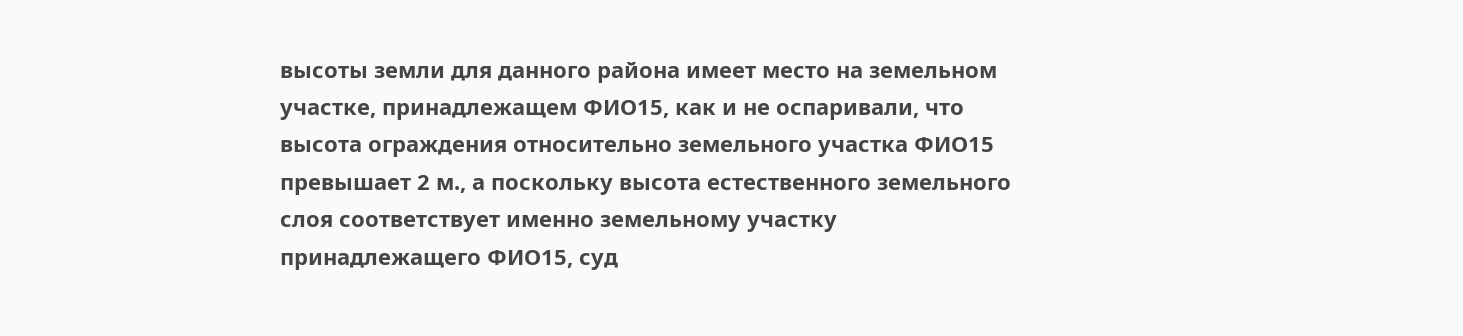высоты земли для данного района имеет место на земельном участке, принадлежащем ФИО15, как и не оспаривали, что высота ограждения относительно земельного участка ФИО15 превышает 2 м., а поскольку высота естественного земельного слоя соответствует именно земельному участку принадлежащего ФИО15, суд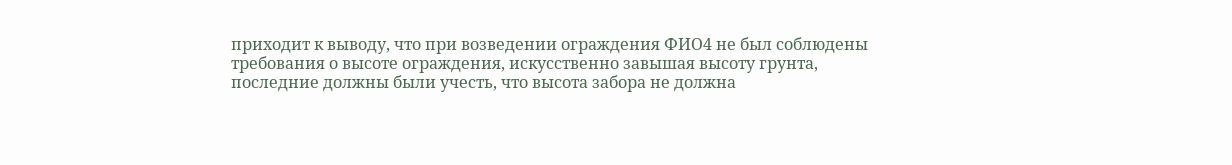приходит к выводу, что при возведении ограждения ФИО4 не был соблюдены требования о высоте ограждения, искусственно завышая высоту грунта, последние должны были учесть, что высота забора не должна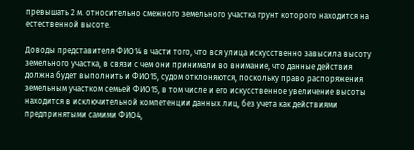превышать 2 м. относительно смежного земельного участка грунт которого находится на естественной высоте.

Доводы представителя ФИО14 в части того, что вся улица искусственно завысила высоту земельного участка, в связи с чем они принимали во внимание, что данные действия должна будет выполнить и ФИО15, судом отклоняются, поскольку право распоряжения земельным участком семьей ФИО15, в том числе и его искусственное увеличение высоты находится в исключительной компетенции данных лиц, без учета как действиями предпринятыми самими ФИО4,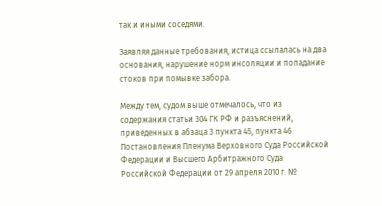так и иными соседями.

Заявляя данные требования, истица ссылалась на два основания, нарушение норм инсоляции и попадание стоков при помывке забора.

Между тем, судом выше отмечалось, что из содержания статьи 304 ГК РФ и разъяснений, приведенных в абзаца 3 пункта 45, пункта 46 Постановления Пленума Верховного Суда Российской Федерации и Высшего Арбитражного Суда Российской Федерации от 29 апреля 2010 г. №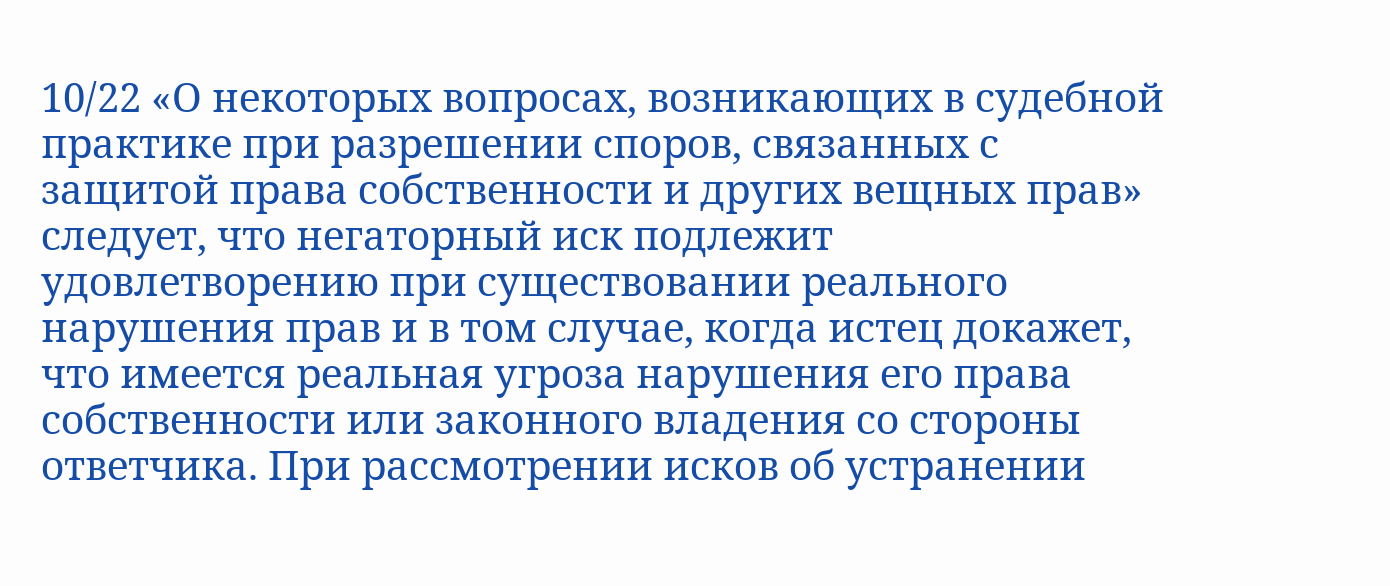10/22 «О некоторых вопросах, возникающих в судебной практике при разрешении споров, связанных с защитой права собственности и других вещных прав» следует, что негаторный иск подлежит удовлетворению при существовании реального нарушения прав и в том случае, когда истец докажет, что имеется реальная угроза нарушения его права собственности или законного владения со стороны ответчика. При рассмотрении исков об устранении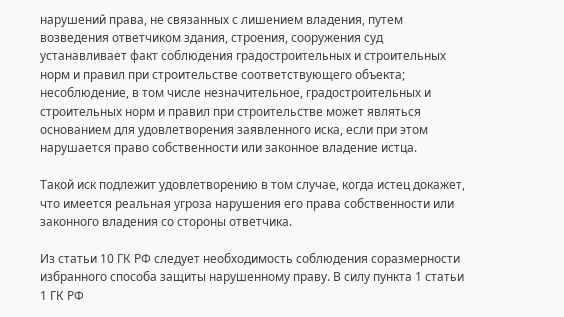нарушений права, не связанных с лишением владения, путем возведения ответчиком здания, строения, сооружения суд устанавливает факт соблюдения градостроительных и строительных норм и правил при строительстве соответствующего объекта; несоблюдение, в том числе незначительное, градостроительных и строительных норм и правил при строительстве может являться основанием для удовлетворения заявленного иска, если при этом нарушается право собственности или законное владение истца.

Такой иск подлежит удовлетворению в том случае, когда истец докажет, что имеется реальная угроза нарушения его права собственности или законного владения со стороны ответчика.

Из статьи 10 ГК РФ следует необходимость соблюдения соразмерности избранного способа защиты нарушенному праву. В силу пункта 1 статьи 1 ГК РФ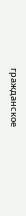гражданское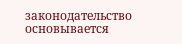законодательство основывается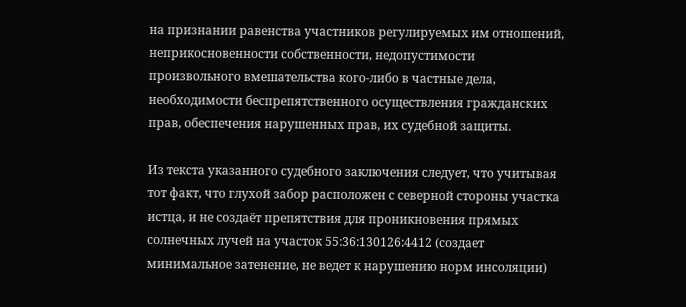на признании равенства участников регулируемых им отношений, неприкосновенности собственности, недопустимости произвольного вмешательства кого-либо в частные дела, необходимости беспрепятственного осуществления гражданских прав, обеспечения нарушенных прав, их судебной защиты.

Из текста указанного судебного заключения следует, что учитывая тот факт, что глухой забор расположен с северной стороны участка истца, и не создаёт препятствия для проникновения прямых солнечных лучей на участок 55:36:130126:4412 (создает минимальное затенение, не ведет к нарушению норм инсоляции)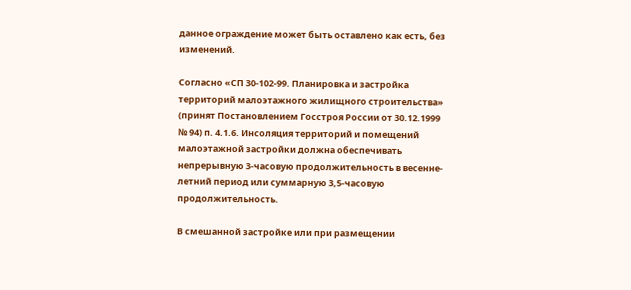данное ограждение может быть оставлено как есть, без изменений.

Согласно «СП 30-102-99. Планировка и застройка территорий малоэтажного жилищного строительства» (принят Постановлением Госстроя России от 30.12.1999 № 94) п. 4.1.6. Инсоляция территорий и помещений малоэтажной застройки должна обеспечивать непрерывную 3-часовую продолжительность в весенне-летний период или суммарную 3,5-часовую продолжительность.

В смешанной застройке или при размещении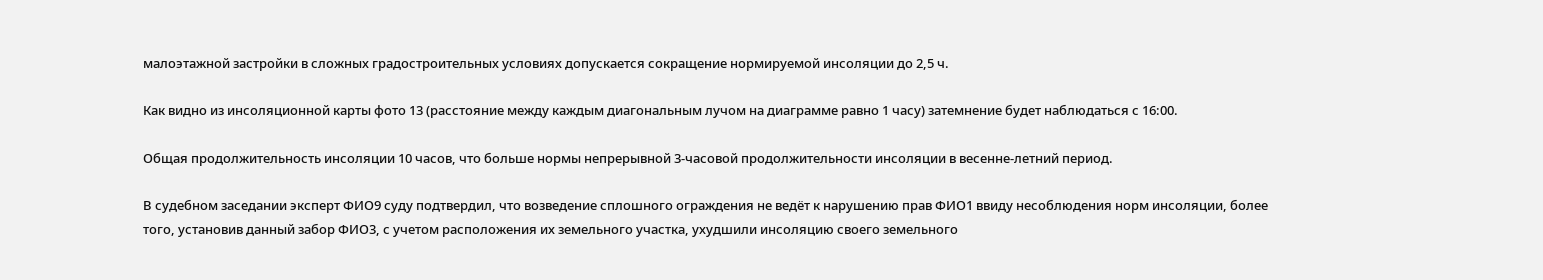малоэтажной застройки в сложных градостроительных условиях допускается сокращение нормируемой инсоляции до 2,5 ч.

Как видно из инсоляционной карты фото 13 (расстояние между каждым диагональным лучом на диаграмме равно 1 часу) затемнение будет наблюдаться с 16:00.

Общая продолжительность инсоляции 10 часов, что больше нормы непрерывной 3-часовой продолжительности инсоляции в весенне-летний период.

В судебном заседании эксперт ФИО9 суду подтвердил, что возведение сплошного ограждения не ведёт к нарушению прав ФИО1 ввиду несоблюдения норм инсоляции, более того, установив данный забор ФИО3, с учетом расположения их земельного участка, ухудшили инсоляцию своего земельного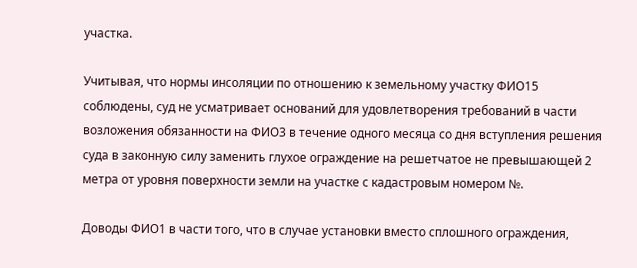участка.

Учитывая, что нормы инсоляции по отношению к земельному участку ФИО15 соблюдены, суд не усматривает оснований для удовлетворения требований в части возложения обязанности на ФИО3 в течение одного месяца со дня вступления решения суда в законную силу заменить глухое ограждение на решетчатое не превышающей 2 метра от уровня поверхности земли на участке с кадастровым номером №.

Доводы ФИО1 в части того, что в случае установки вместо сплошного ограждения,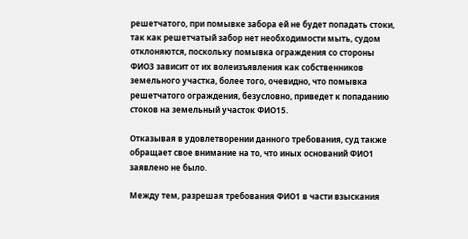решетчатого, при помывке забора ей не будет попадать стоки, так как решетчатый забор нет необходимости мыть, судом отклоняются, поскольку помывка ограждения со стороны ФИО3 зависит от их волеизъявления как собственников земельного участка, более того, очевидно, что помывка решетчатого ограждения, безусловно, приведет к попаданию стоков на земельный участок ФИО15.

Отказывая в удовлетворении данного требования, суд также обращает свое внимание на то, что иных оснований ФИО1 заявлено не было.

Между тем, разрешая требования ФИО1 в части взыскания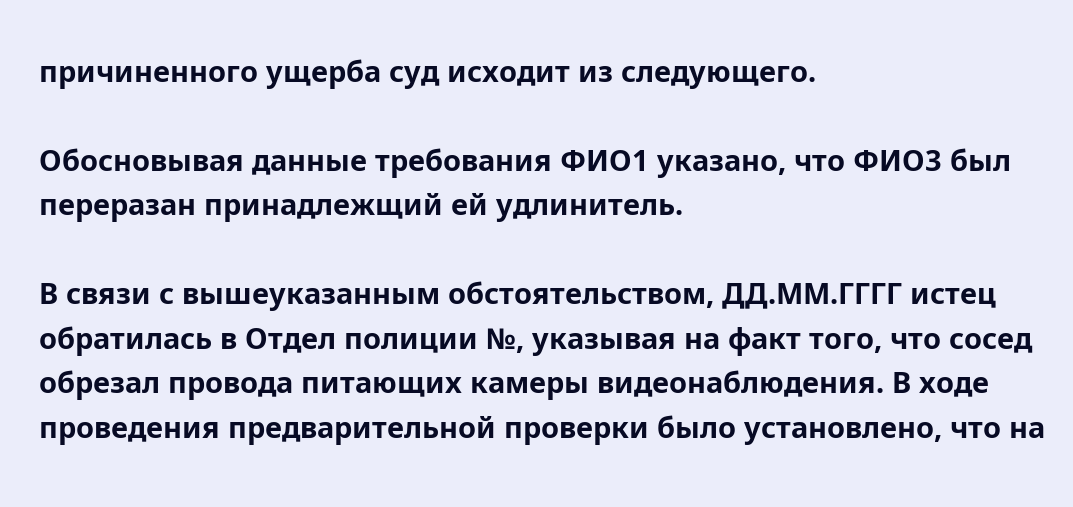причиненного ущерба суд исходит из следующего.

Обосновывая данные требования ФИО1 указано, что ФИО3 был переразан принадлежщий ей удлинитель.

В связи с вышеуказанным обстоятельством, ДД.ММ.ГГГГ истец обратилась в Отдел полиции №, указывая на факт того, что сосед обрезал провода питающих камеры видеонаблюдения. В ходе проведения предварительной проверки было установлено, что на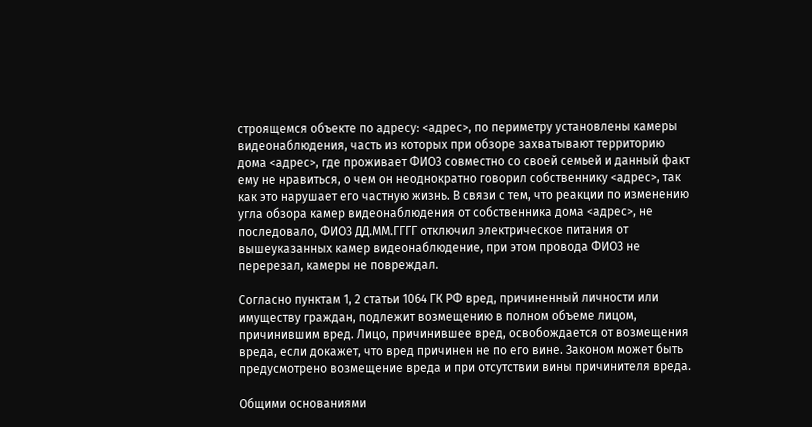строящемся объекте по адресу: <адрес>, по периметру установлены камеры видеонаблюдения, часть из которых при обзоре захватывают территорию дома <адрес>, где проживает ФИО3 совместно со своей семьей и данный факт ему не нравиться, о чем он неоднократно говорил собственнику <адрес>, так как это нарушает его частную жизнь. В связи с тем, что реакции по изменению угла обзора камер видеонаблюдения от собственника дома <адрес>, не последовало, ФИО3 ДД.ММ.ГГГГ отключил электрическое питания от вышеуказанных камер видеонаблюдение, при этом провода ФИО3 не перерезал, камеры не повреждал.

Согласно пунктам 1, 2 статьи 1064 ГК РФ вред, причиненный личности или имуществу граждан, подлежит возмещению в полном объеме лицом, причинившим вред. Лицо, причинившее вред, освобождается от возмещения вреда, если докажет, что вред причинен не по его вине. Законом может быть предусмотрено возмещение вреда и при отсутствии вины причинителя вреда.

Общими основаниями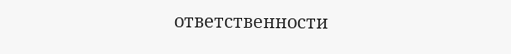ответственности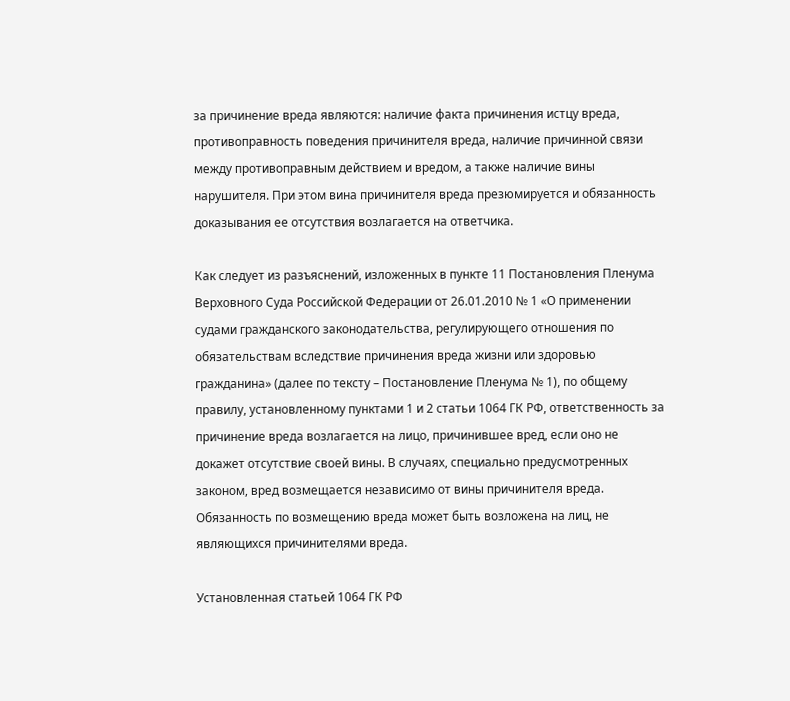за причинение вреда являются: наличие факта причинения истцу вреда, противоправность поведения причинителя вреда, наличие причинной связи между противоправным действием и вредом, а также наличие вины нарушителя. При этом вина причинителя вреда презюмируется и обязанность доказывания ее отсутствия возлагается на ответчика.

Как следует из разъяснений, изложенных в пункте 11 Постановления Пленума Верховного Суда Российской Федерации от 26.01.2010 № 1 «О применении судами гражданского законодательства, регулирующего отношения по обязательствам вследствие причинения вреда жизни или здоровью гражданина» (далее по тексту – Постановление Пленума № 1), по общему правилу, установленному пунктами 1 и 2 статьи 1064 ГК РФ, ответственность за причинение вреда возлагается на лицо, причинившее вред, если оно не докажет отсутствие своей вины. В случаях, специально предусмотренных законом, вред возмещается независимо от вины причинителя вреда. Обязанность по возмещению вреда может быть возложена на лиц, не являющихся причинителями вреда.

Установленная статьей 1064 ГК РФ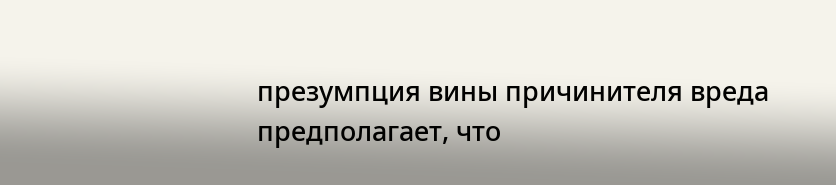презумпция вины причинителя вреда предполагает, что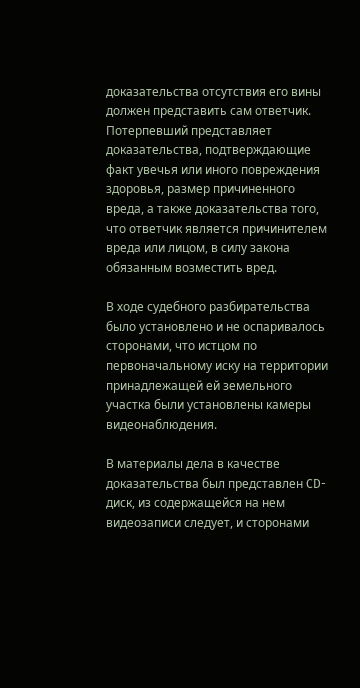доказательства отсутствия его вины должен представить сам ответчик. Потерпевший представляет доказательства, подтверждающие факт увечья или иного повреждения здоровья, размер причиненного вреда, а также доказательства того, что ответчик является причинителем вреда или лицом, в силу закона обязанным возместить вред.

В ходе судебного разбирательства было установлено и не оспаривалось сторонами, что истцом по первоначальному иску на территории принадлежащей ей земельного участка были установлены камеры видеонаблюдения.

В материалы дела в качестве доказательства был представлен CD-диск, из содержащейся на нем видеозаписи следует, и сторонами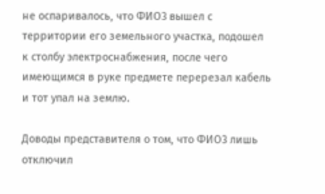не оспаривалось, что ФИО3 вышел с территории его земельного участка, подошел к столбу электроснабжения, после чего имеющимся в руке предмете перерезал кабель и тот упал на землю.

Доводы представителя о том, что ФИО3 лишь отключил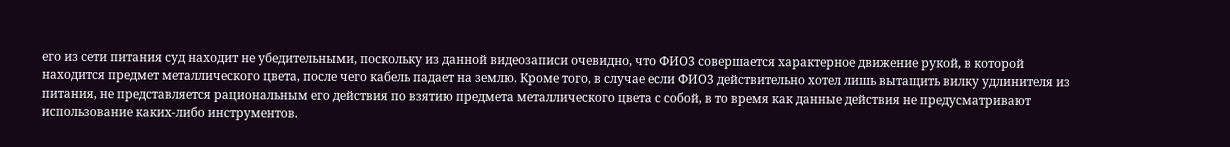его из сети питания суд находит не убедительными, поскольку из данной видеозаписи очевидно, что ФИО3 совершается характерное движение рукой, в которой находится предмет металлического цвета, после чего кабель падает на землю. Кроме того, в случае если ФИО3 действительно хотел лишь вытащить вилку удлинителя из питания, не представляется рациональным его действия по взятию предмета металлического цвета с собой, в то время как данные действия не предусматривают использование каких-либо инструментов.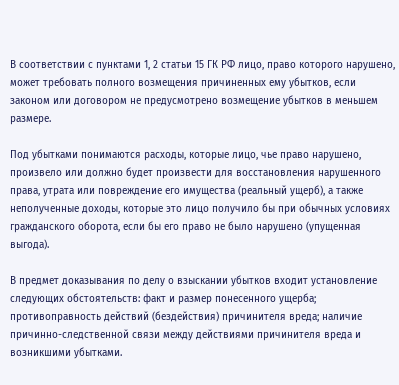В соответствии с пунктами 1, 2 статьи 15 ГК РФ лицо, право которого нарушено, может требовать полного возмещения причиненных ему убытков, если законом или договором не предусмотрено возмещение убытков в меньшем размере.

Под убытками понимаются расходы, которые лицо, чье право нарушено, произвело или должно будет произвести для восстановления нарушенного права, утрата или повреждение его имущества (реальный ущерб), а также неполученные доходы, которые это лицо получило бы при обычных условиях гражданского оборота, если бы его право не было нарушено (упущенная выгода).

В предмет доказывания по делу о взыскании убытков входит установление следующих обстоятельств: факт и размер понесенного ущерба; противоправность действий (бездействия) причинителя вреда; наличие причинно-следственной связи между действиями причинителя вреда и возникшими убытками.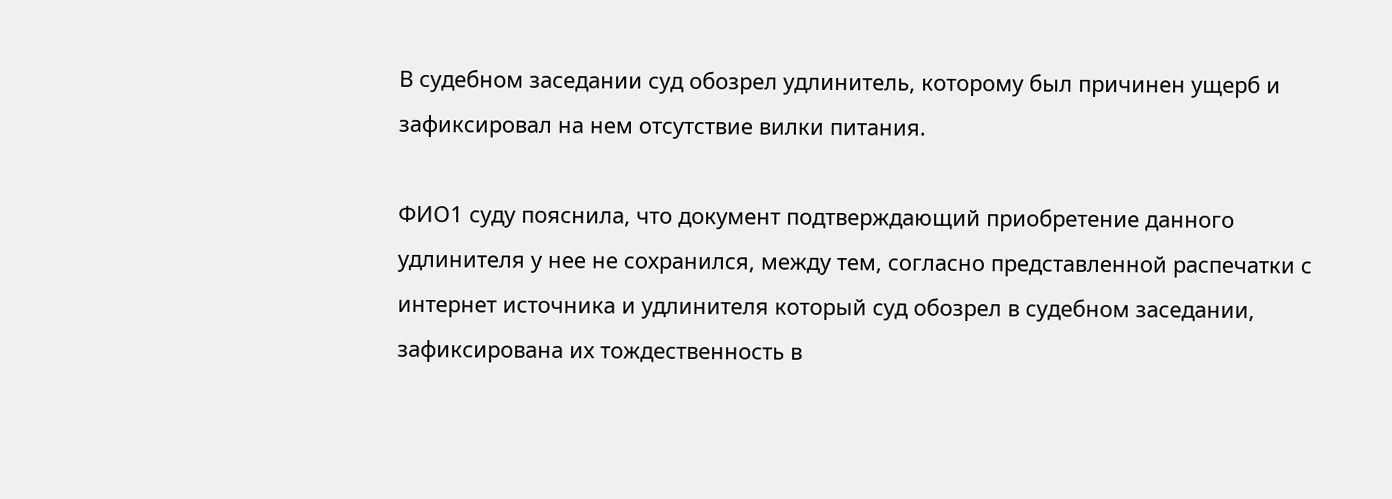В судебном заседании суд обозрел удлинитель, которому был причинен ущерб и зафиксировал на нем отсутствие вилки питания.

ФИО1 суду пояснила, что документ подтверждающий приобретение данного удлинителя у нее не сохранился, между тем, согласно представленной распечатки с интернет источника и удлинителя который суд обозрел в судебном заседании, зафиксирована их тождественность в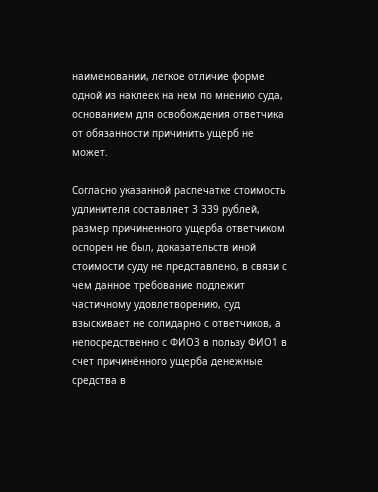наименовании, легкое отличие форме одной из наклеек на нем по мнению суда, основанием для освобождения ответчика от обязанности причинить ущерб не может.

Согласно указанной распечатке стоимость удлинителя составляет 3 339 рублей, размер причиненного ущерба ответчиком оспорен не был, доказательств иной стоимости суду не представлено, в связи с чем данное требование подлежит частичному удовлетворению, суд взыскивает не солидарно с ответчиков, а непосредственно с ФИО3 в пользу ФИО1 в счет причинённого ущерба денежные средства в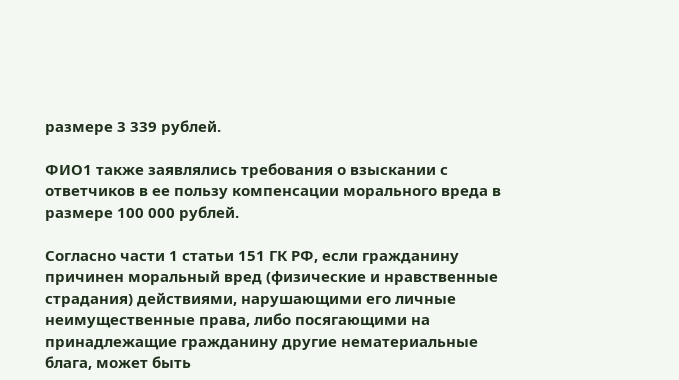размере 3 339 рублей.

ФИО1 также заявлялись требования о взыскании с ответчиков в ее пользу компенсации морального вреда в размере 100 000 рублей.

Согласно части 1 статьи 151 ГК РФ, если гражданину причинен моральный вред (физические и нравственные страдания) действиями, нарушающими его личные неимущественные права, либо посягающими на принадлежащие гражданину другие нематериальные блага, может быть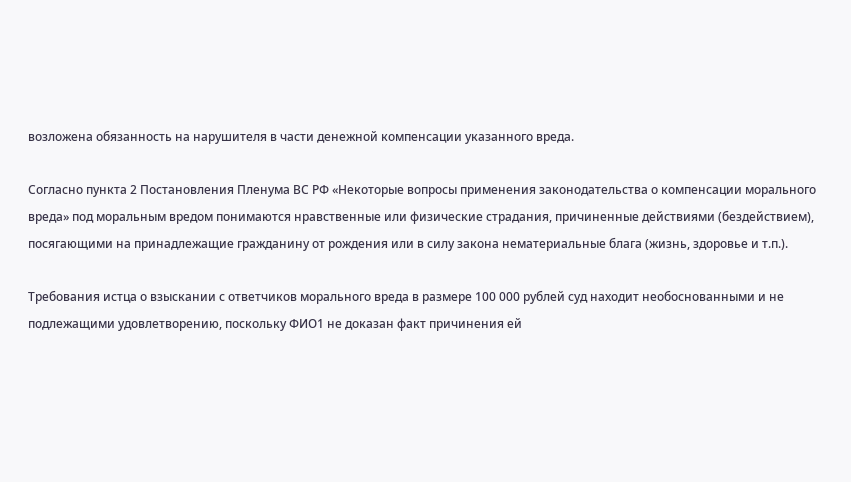возложена обязанность на нарушителя в части денежной компенсации указанного вреда.

Согласно пункта 2 Постановления Пленума ВС РФ «Некоторые вопросы применения законодательства о компенсации морального вреда» под моральным вредом понимаются нравственные или физические страдания, причиненные действиями (бездействием), посягающими на принадлежащие гражданину от рождения или в силу закона нематериальные блага (жизнь, здоровье и т.п.).

Требования истца о взыскании с ответчиков морального вреда в размере 100 000 рублей суд находит необоснованными и не подлежащими удовлетворению, поскольку ФИО1 не доказан факт причинения ей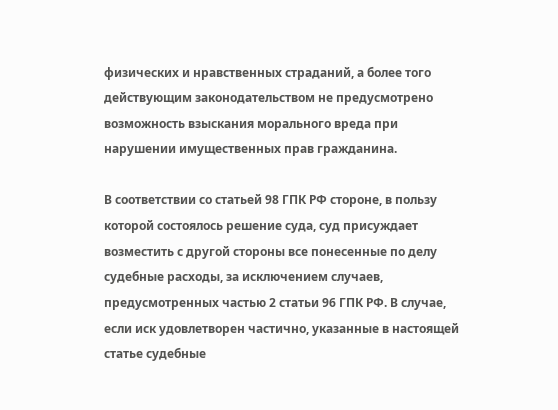физических и нравственных страданий, а более того действующим законодательством не предусмотрено возможность взыскания морального вреда при нарушении имущественных прав гражданина.

В соответствии со статьей 98 ГПК РФ стороне, в пользу которой состоялось решение суда, суд присуждает возместить с другой стороны все понесенные по делу судебные расходы, за исключением случаев, предусмотренных частью 2 статьи 96 ГПК РФ. В случае, если иск удовлетворен частично, указанные в настоящей статье судебные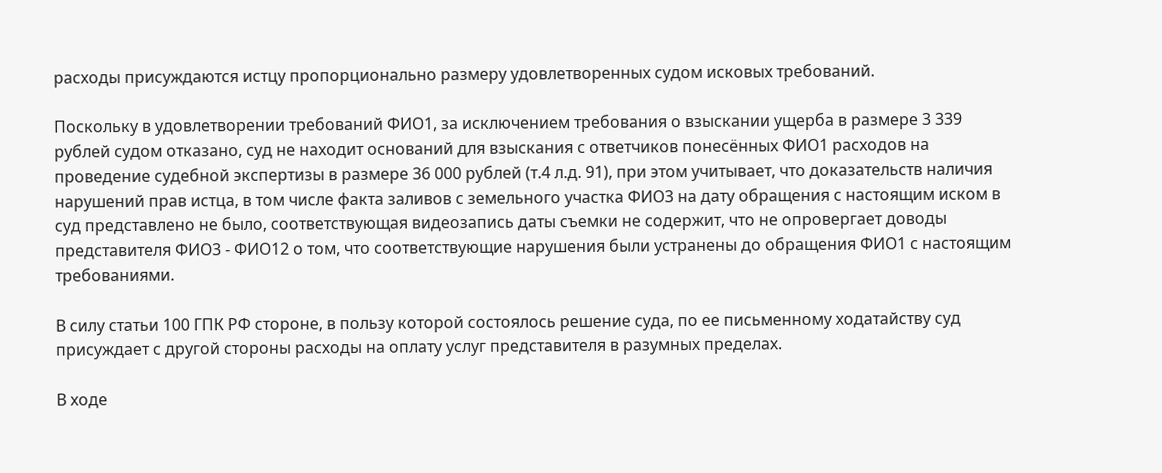расходы присуждаются истцу пропорционально размеру удовлетворенных судом исковых требований.

Поскольку в удовлетворении требований ФИО1, за исключением требования о взыскании ущерба в размере 3 339 рублей судом отказано, суд не находит оснований для взыскания с ответчиков понесённых ФИО1 расходов на проведение судебной экспертизы в размере 36 000 рублей (т.4 л.д. 91), при этом учитывает, что доказательств наличия нарушений прав истца, в том числе факта заливов с земельного участка ФИО3 на дату обращения с настоящим иском в суд представлено не было, соответствующая видеозапись даты съемки не содержит, что не опровергает доводы представителя ФИО3 - ФИО12 о том, что соответствующие нарушения были устранены до обращения ФИО1 с настоящим требованиями.

В силу статьи 100 ГПК РФ стороне, в пользу которой состоялось решение суда, по ее письменному ходатайству суд присуждает с другой стороны расходы на оплату услуг представителя в разумных пределах.

В ходе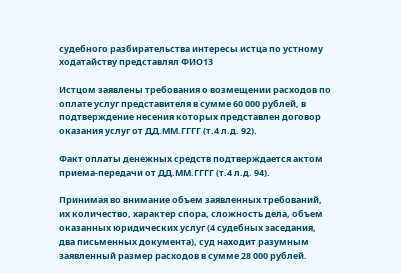судебного разбирательства интересы истца по устному ходатайству представлял ФИО13

Истцом заявлены требования о возмещении расходов по оплате услуг представителя в сумме 60 000 рублей, в подтверждение несения которых представлен договор оказания услуг от ДД.ММ.ГГГГ (т.4 л.д. 92).

Факт оплаты денежных средств подтверждается актом приема-передачи от ДД.ММ.ГГГГ (т.4 л.д. 94).

Принимая во внимание объем заявленных требований, их количество, характер спора, сложность дела, объем оказанных юридических услуг (4 судебных заседания, два письменных документа), суд находит разумным заявленный размер расходов в сумме 28 000 рублей.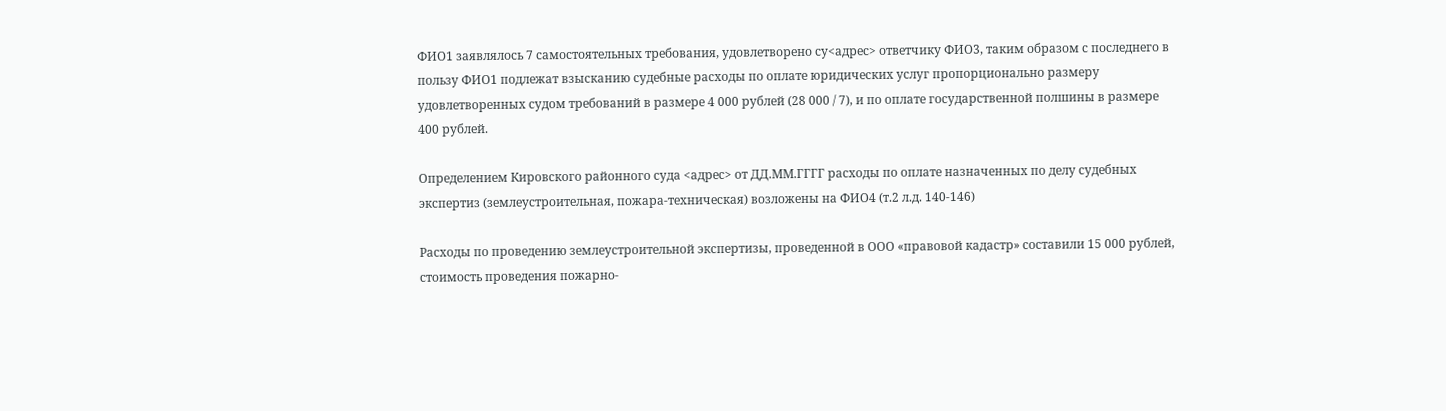ФИО1 заявлялось 7 самостоятельных требования, удовлетворено су<адрес> ответчику ФИО3, таким образом с последнего в пользу ФИО1 подлежат взысканию судебные расходы по оплате юридических услуг пропорционально размеру удовлетворенных судом требований в размере 4 000 рублей (28 000 / 7), и по оплате государственной полшины в размере 400 рублей.

Определением Кировского районного суда <адрес> от ДД.ММ.ГГГГ расходы по оплате назначенных по делу судебных экспертиз (землеустроительная, пожара-техническая) возложены на ФИО4 (т.2 л.д. 140-146)

Расходы по проведению землеустроительной экспертизы, проведенной в ООО «правовой кадастр» составили 15 000 рублей, стоимость проведения пожарно-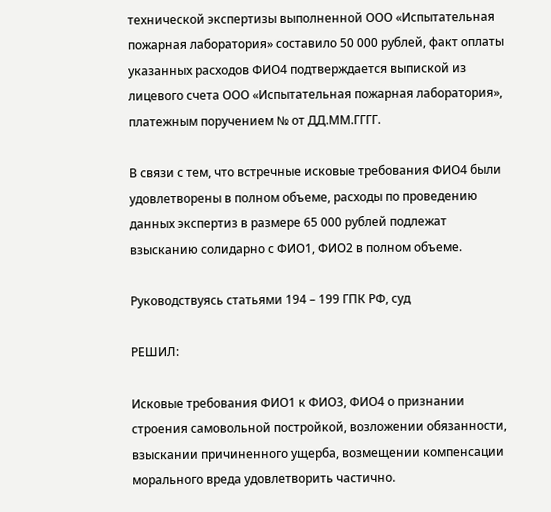технической экспертизы выполненной ООО «Испытательная пожарная лаборатория» составило 50 000 рублей, факт оплаты указанных расходов ФИО4 подтверждается выпиской из лицевого счета ООО «Испытательная пожарная лаборатория», платежным поручением № от ДД.ММ.ГГГГ.

В связи с тем, что встречные исковые требования ФИО4 были удовлетворены в полном объеме, расходы по проведению данных экспертиз в размере 65 000 рублей подлежат взысканию солидарно с ФИО1, ФИО2 в полном объеме.

Руководствуясь статьями 194 – 199 ГПК РФ, суд

РЕШИЛ:

Исковые требования ФИО1 к ФИО3, ФИО4 о признании строения самовольной постройкой, возложении обязанности, взыскании причиненного ущерба, возмещении компенсации морального вреда удовлетворить частично.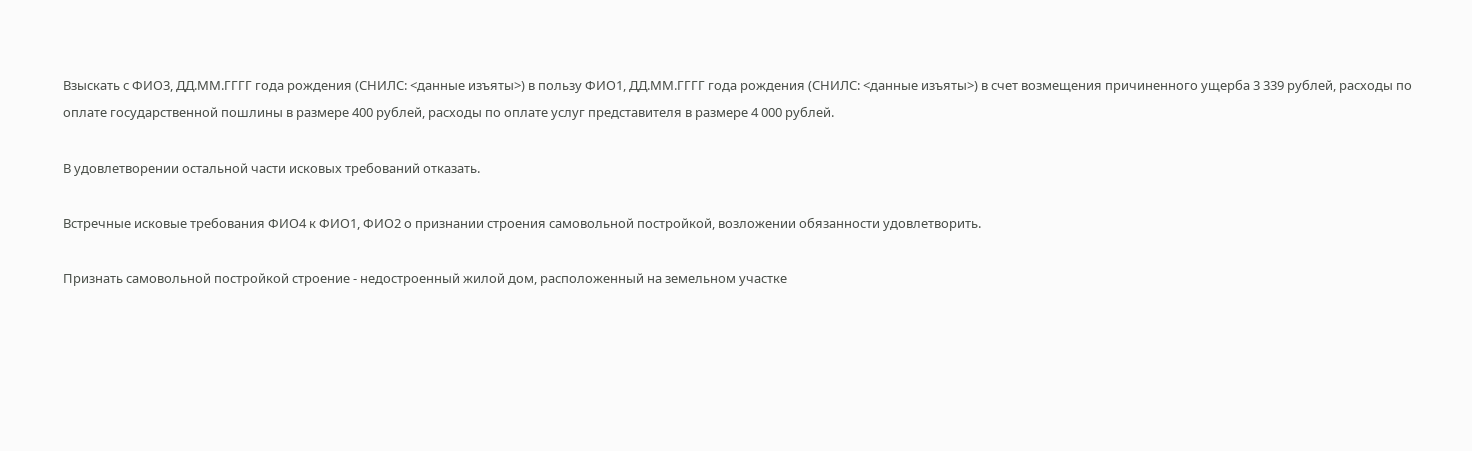Взыскать с ФИО3, ДД.ММ.ГГГГ года рождения (СНИЛС: <данные изъяты>) в пользу ФИО1, ДД.ММ.ГГГГ года рождения (СНИЛС: <данные изъяты>) в счет возмещения причиненного ущерба 3 339 рублей, расходы по оплате государственной пошлины в размере 400 рублей, расходы по оплате услуг представителя в размере 4 000 рублей.

В удовлетворении остальной части исковых требований отказать.

Встречные исковые требования ФИО4 к ФИО1, ФИО2 о признании строения самовольной постройкой, возложении обязанности удовлетворить.

Признать самовольной постройкой строение - недостроенный жилой дом, расположенный на земельном участке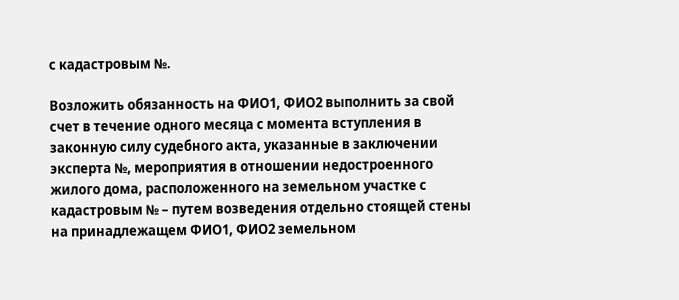с кадастровым №.

Возложить обязанность на ФИО1, ФИО2 выполнить за свой счет в течение одного месяца с момента вступления в законную силу судебного акта, указанные в заключении эксперта №, мероприятия в отношении недостроенного жилого дома, расположенного на земельном участке с кадастровым № – путем возведения отдельно стоящей стены на принадлежащем ФИО1, ФИО2 земельном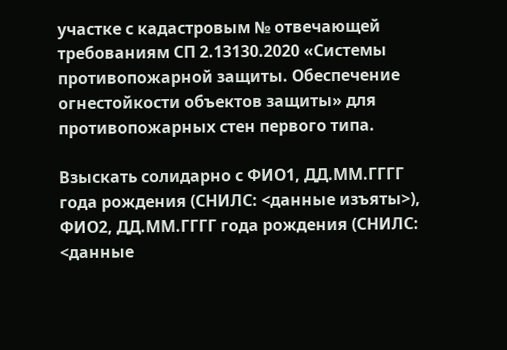участке с кадастровым № отвечающей требованиям СП 2.13130.2020 «Системы противопожарной защиты. Обеспечение огнестойкости объектов защиты» для противопожарных стен первого типа.

Взыскать солидарно с ФИО1, ДД.ММ.ГГГГ года рождения (СНИЛС: <данные изъяты>), ФИО2, ДД.ММ.ГГГГ года рождения (СНИЛС: <данные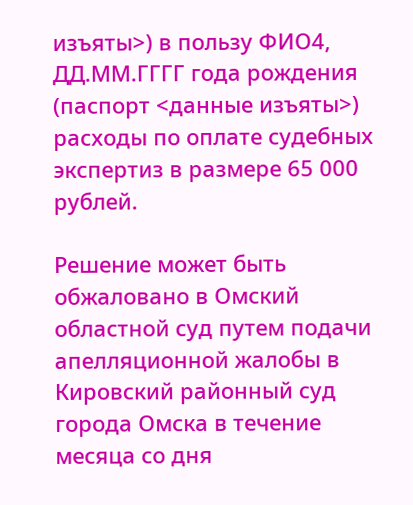изъяты>) в пользу ФИО4, ДД.ММ.ГГГГ года рождения (паспорт <данные изъяты>) расходы по оплате судебных экспертиз в размере 65 000 рублей.

Решение может быть обжаловано в Омский областной суд путем подачи апелляционной жалобы в Кировский районный суд города Омска в течение месяца со дня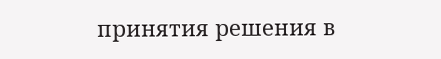принятия решения в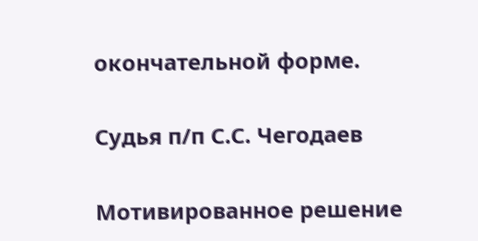окончательной форме.

Судья п/п С.С. Чегодаев

Мотивированное решение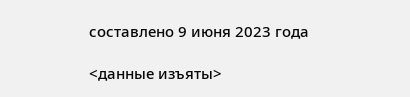составлено 9 июня 2023 года

<данные изъяты>